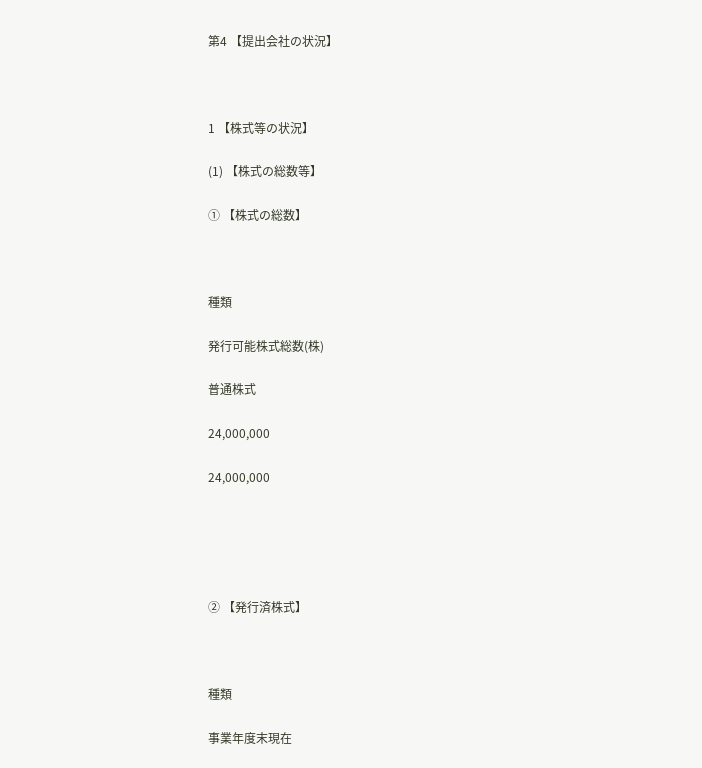第4 【提出会社の状況】



1 【株式等の状況】

(1) 【株式の総数等】

① 【株式の総数】



種類

発行可能株式総数(株)

普通株式

24,000,000

24,000,000





② 【発行済株式】



種類

事業年度末現在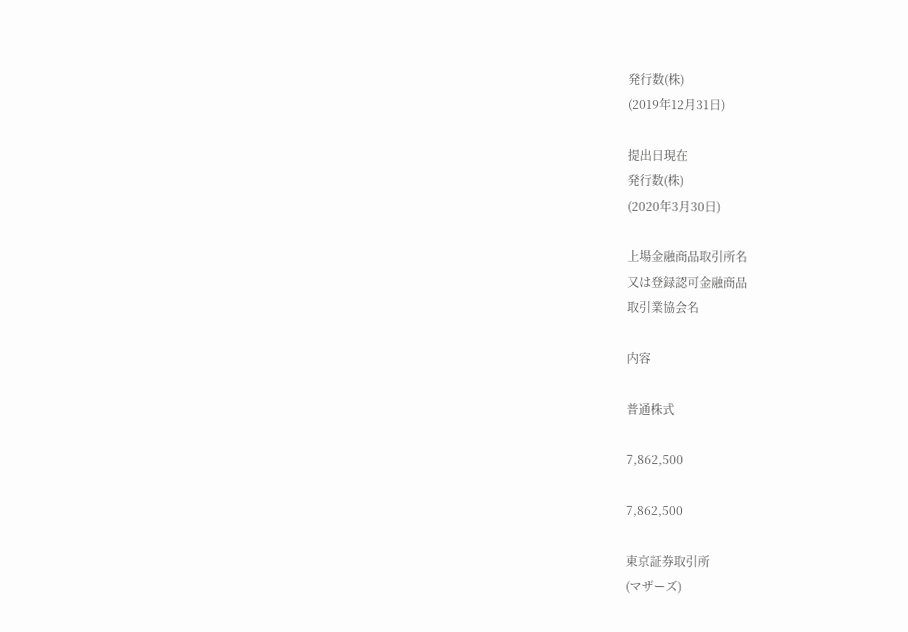発行数(株)
(2019年12月31日)

提出日現在
発行数(株)
(2020年3月30日)

上場金融商品取引所名
又は登録認可金融商品
取引業協会名

内容

普通株式

7,862,500

7,862,500

東京証券取引所
(マザーズ)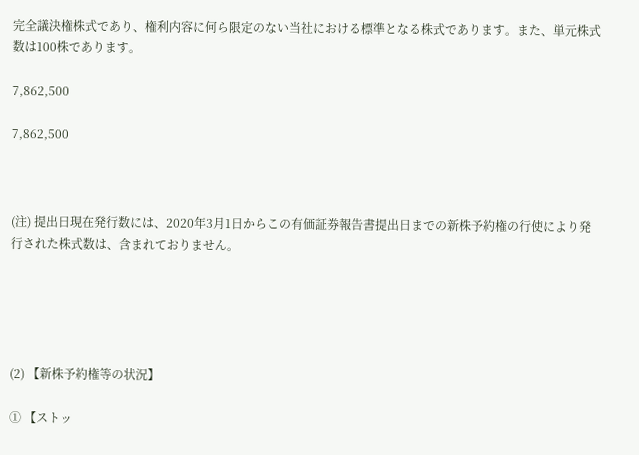完全議決権株式であり、権利内容に何ら限定のない当社における標準となる株式であります。また、単元株式数は100株であります。

7,862,500

7,862,500



(注) 提出日現在発行数には、2020年3月1日からこの有価証券報告書提出日までの新株予約権の行使により発行された株式数は、含まれておりません。





(2) 【新株予約権等の状況】

① 【ストッ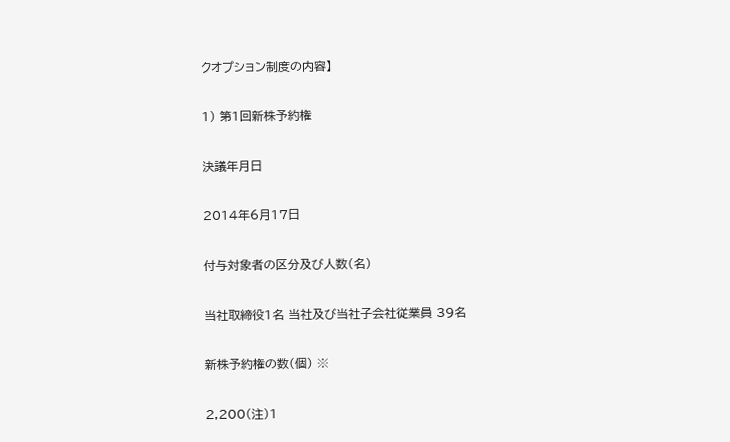クオプション制度の内容】

1) 第1回新株予約権

決議年月日

2014年6月17日

付与対象者の区分及び人数(名)

当社取締役1名 当社及び当社子会社従業員 39名

新株予約権の数(個) ※

2,200(注)1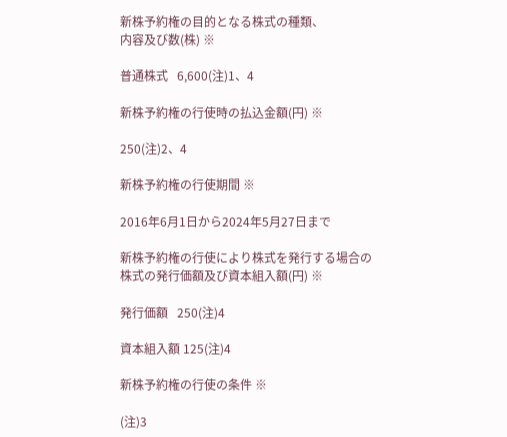新株予約権の目的となる株式の種類、
内容及び数(株) ※

普通株式   6,600(注)1、4

新株予約権の行使時の払込金額(円) ※

250(注)2、4

新株予約権の行使期間 ※

2016年6月1日から2024年5月27日まで

新株予約権の行使により株式を発行する場合の
株式の発行価額及び資本組入額(円) ※

発行価額   250(注)4

資本組入額 125(注)4

新株予約権の行使の条件 ※

(注)3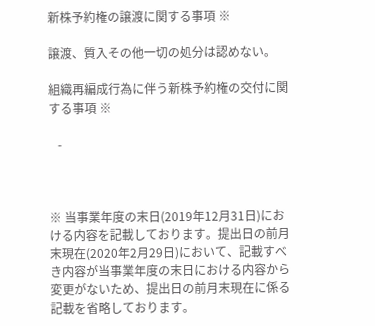新株予約権の譲渡に関する事項 ※

譲渡、質入その他一切の処分は認めない。

組織再編成行為に伴う新株予約権の交付に関する事項 ※

   -



※ 当事業年度の末日(2019年12月31日)における内容を記載しております。提出日の前月末現在(2020年2月29日)において、記載すべき内容が当事業年度の末日における内容から変更がないため、提出日の前月末現在に係る記載を省略しております。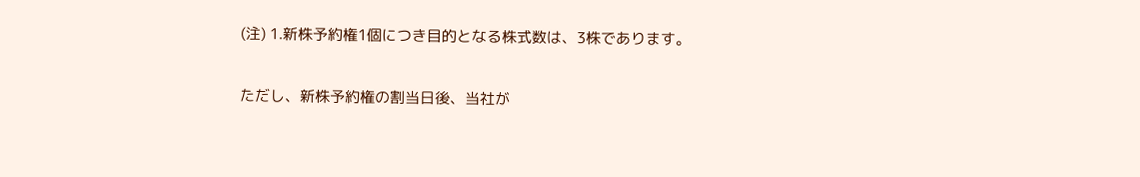(注) 1.新株予約権1個につき目的となる株式数は、3株であります。

ただし、新株予約権の割当日後、当社が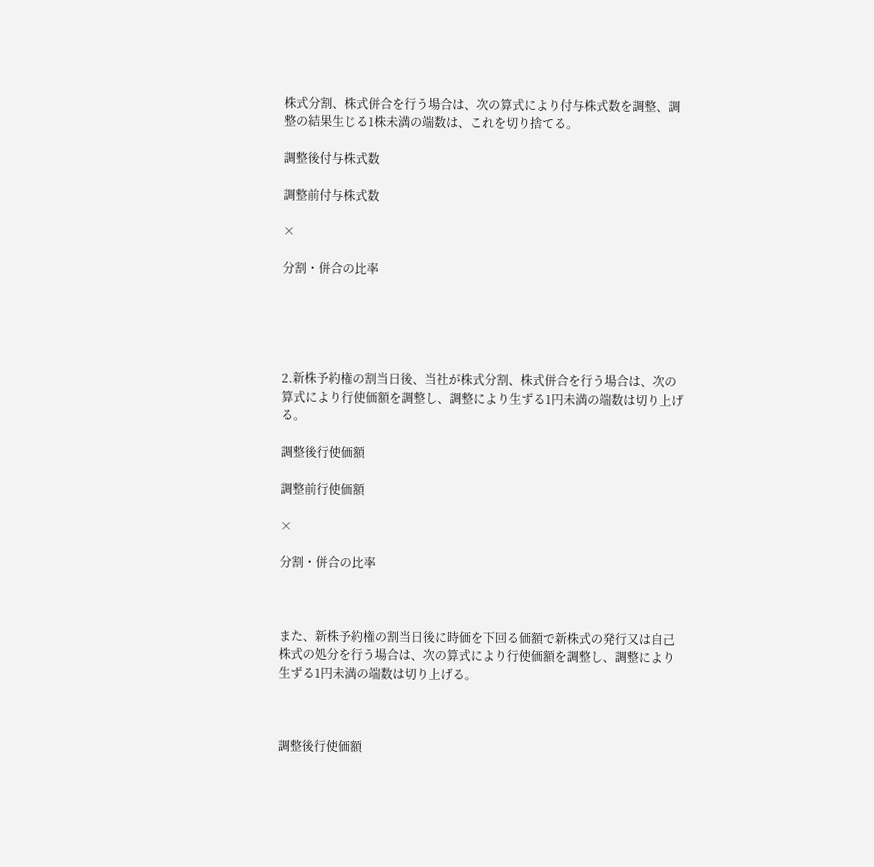株式分割、株式併合を行う場合は、次の算式により付与株式数を調整、調整の結果生じる1株未満の端数は、これを切り捨てる。

調整後付与株式数

調整前付与株式数

×

分割・併合の比率





2.新株予約権の割当日後、当社が株式分割、株式併合を行う場合は、次の算式により行使価額を調整し、調整により生ずる1円未満の端数は切り上げる。

調整後行使価額

調整前行使価額

×

分割・併合の比率



また、新株予約権の割当日後に時価を下回る価額で新株式の発行又は自己株式の処分を行う場合は、次の算式により行使価額を調整し、調整により生ずる1円未満の端数は切り上げる。



調整後行使価額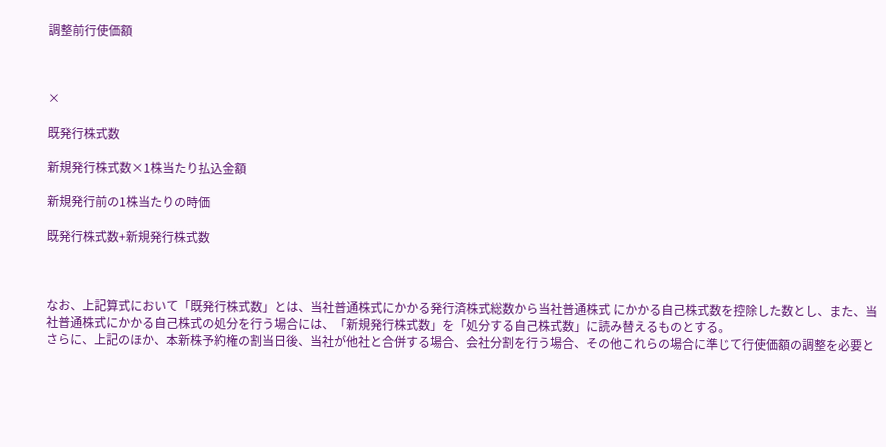調整前行使価額



×

既発行株式数

新規発行株式数×1株当たり払込金額

新規発行前の1株当たりの時価

既発行株式数+新規発行株式数



なお、上記算式において「既発行株式数」とは、当社普通株式にかかる発行済株式総数から当社普通株式 にかかる自己株式数を控除した数とし、また、当社普通株式にかかる自己株式の処分を行う場合には、「新規発行株式数」を「処分する自己株式数」に読み替えるものとする。
さらに、上記のほか、本新株予約権の割当日後、当社が他社と合併する場合、会社分割を行う場合、その他これらの場合に準じて行使価額の調整を必要と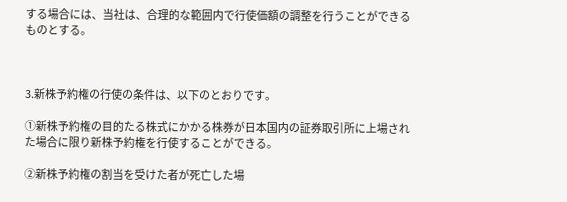する場合には、当社は、合理的な範囲内で行使価額の調整を行うことができるものとする。



3.新株予約権の行使の条件は、以下のとおりです。

①新株予約権の目的たる株式にかかる株券が日本国内の証券取引所に上場された場合に限り新株予約権を行使することができる。

②新株予約権の割当を受けた者が死亡した場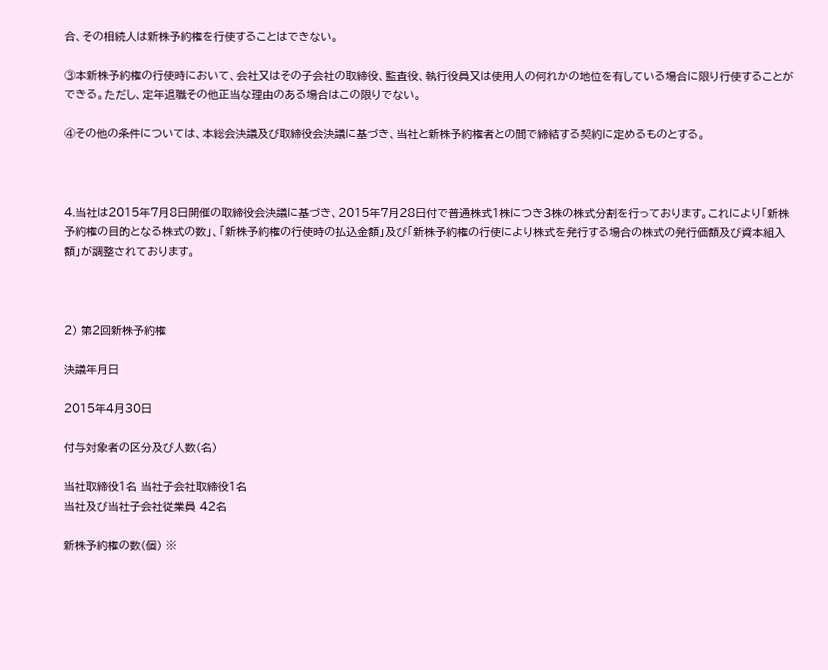合、その相続人は新株予約権を行使することはできない。

③本新株予約権の行使時において、会社又はその子会社の取締役、監査役、執行役員又は使用人の何れかの地位を有している場合に限り行使することができる。ただし、定年退職その他正当な理由のある場合はこの限りでない。

④その他の条件については、本総会決議及び取締役会決議に基づき、当社と新株予約権者との間で締結する契約に定めるものとする。



4.当社は2015年7月8日開催の取締役会決議に基づき、2015年7月28日付で普通株式1株につき3株の株式分割を行っております。これにより「新株予約権の目的となる株式の数」、「新株予約権の行使時の払込金額」及び「新株予約権の行使により株式を発行する場合の株式の発行価額及び資本組入額」が調整されております。



2) 第2回新株予約権

決議年月日

2015年4月30日

付与対象者の区分及び人数(名)

当社取締役1名 当社子会社取締役1名
当社及び当社子会社従業員 42名

新株予約権の数(個) ※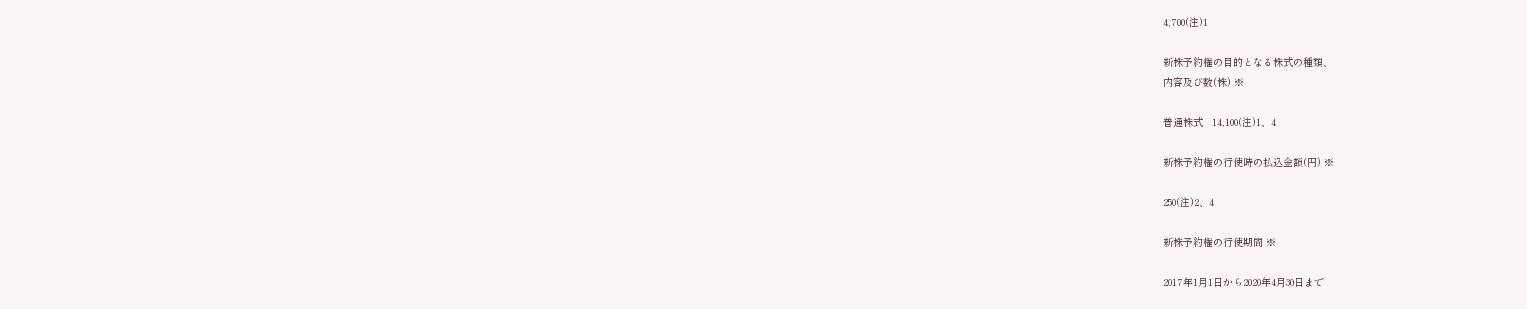4,700(注)1

新株予約権の目的となる株式の種類、
内容及び数(株) ※

普通株式   14,100(注)1、4

新株予約権の行使時の払込金額(円) ※

250(注)2、4

新株予約権の行使期間 ※

2017年1月1日から2020年4月30日まで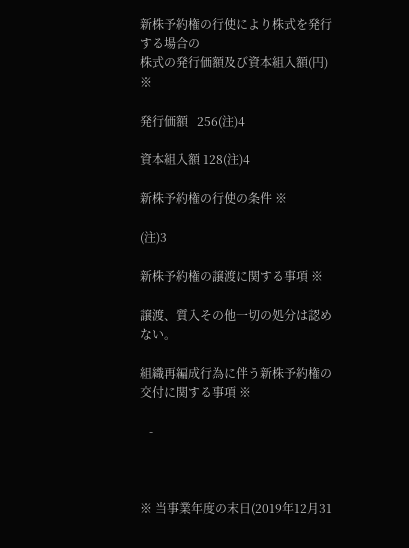新株予約権の行使により株式を発行する場合の
株式の発行価額及び資本組入額(円) ※

発行価額   256(注)4

資本組入額 128(注)4

新株予約権の行使の条件 ※

(注)3

新株予約権の譲渡に関する事項 ※

譲渡、質入その他一切の処分は認めない。

組織再編成行為に伴う新株予約権の交付に関する事項 ※

   -



※ 当事業年度の末日(2019年12月31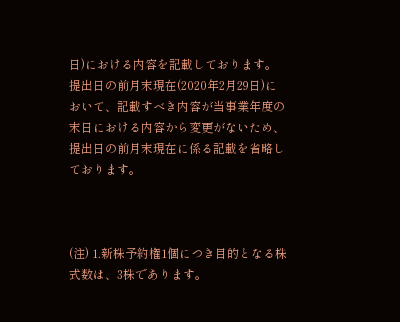日)における内容を記載しております。提出日の前月末現在(2020年2月29日)において、記載すべき内容が当事業年度の末日における内容から変更がないため、提出日の前月末現在に係る記載を省略しております。



(注) 1.新株予約権1個につき目的となる株式数は、3株であります。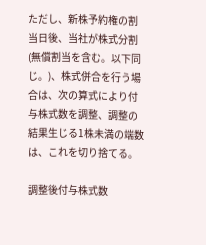ただし、新株予約権の割当日後、当社が株式分割(無償割当を含む。以下同じ。)、株式併合を行う場合は、次の算式により付与株式数を調整、調整の結果生じる1株未満の端数は、これを切り捨てる。

調整後付与株式数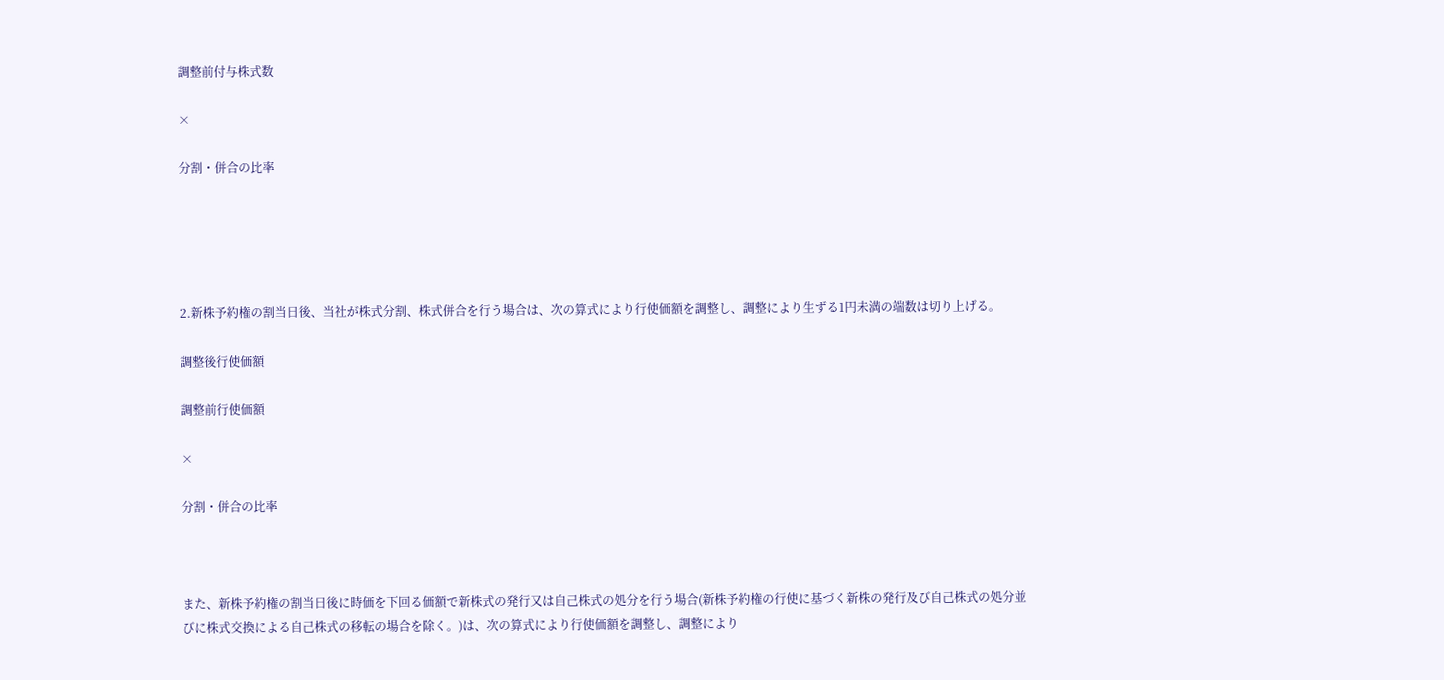調整前付与株式数

×

分割・併合の比率





2.新株予約権の割当日後、当社が株式分割、株式併合を行う場合は、次の算式により行使価額を調整し、調整により生ずる1円未満の端数は切り上げる。

調整後行使価額

調整前行使価額

×

分割・併合の比率



また、新株予約権の割当日後に時価を下回る価額で新株式の発行又は自己株式の処分を行う場合(新株予約権の行使に基づく新株の発行及び自己株式の処分並びに株式交換による自己株式の移転の場合を除く。)は、次の算式により行使価額を調整し、調整により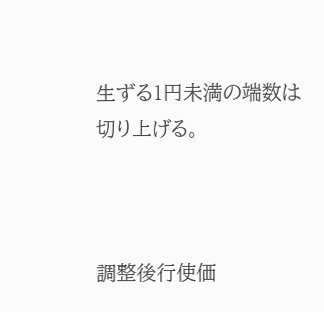生ずる1円未満の端数は切り上げる。



調整後行使価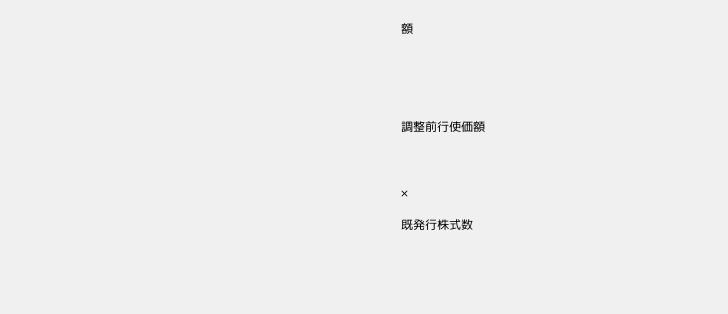額





調整前行使価額



×

既発行株式数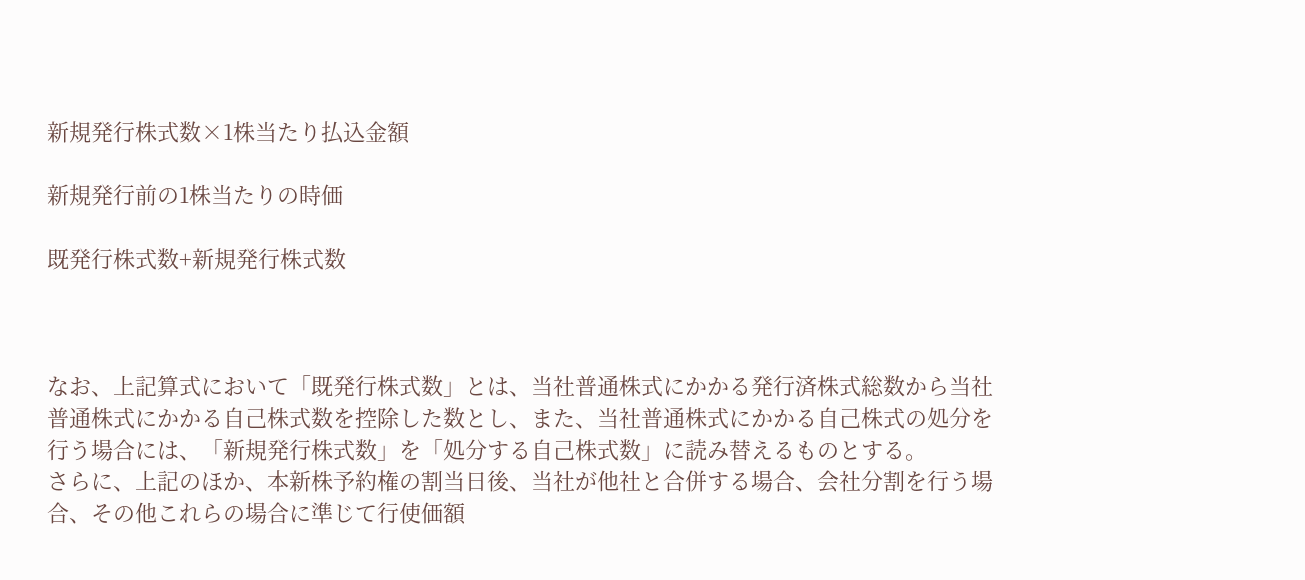新規発行株式数×1株当たり払込金額

新規発行前の1株当たりの時価

既発行株式数+新規発行株式数



なお、上記算式において「既発行株式数」とは、当社普通株式にかかる発行済株式総数から当社普通株式にかかる自己株式数を控除した数とし、また、当社普通株式にかかる自己株式の処分を行う場合には、「新規発行株式数」を「処分する自己株式数」に読み替えるものとする。
さらに、上記のほか、本新株予約権の割当日後、当社が他社と合併する場合、会社分割を行う場合、その他これらの場合に準じて行使価額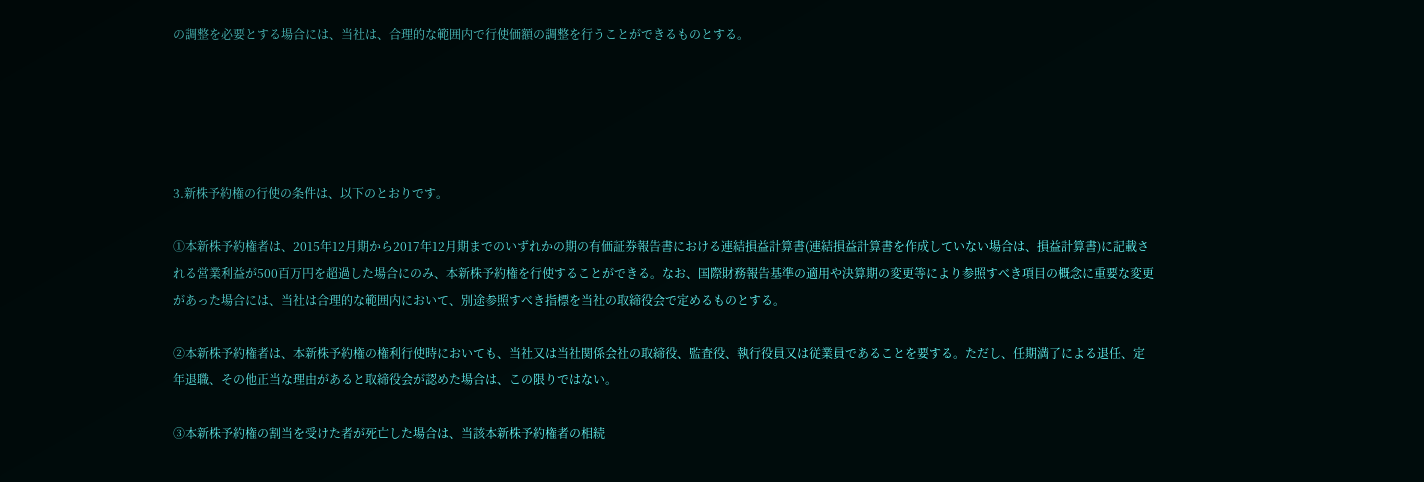の調整を必要とする場合には、当社は、合理的な範囲内で行使価額の調整を行うことができるものとする。





3.新株予約権の行使の条件は、以下のとおりです。

①本新株予約権者は、2015年12月期から2017年12月期までのいずれかの期の有価証券報告書における連結損益計算書(連結損益計算書を作成していない場合は、損益計算書)に記載される営業利益が500百万円を超過した場合にのみ、本新株予約権を行使することができる。なお、国際財務報告基準の適用や決算期の変更等により参照すべき項目の概念に重要な変更があった場合には、当社は合理的な範囲内において、別途参照すべき指標を当社の取締役会で定めるものとする。

②本新株予約権者は、本新株予約権の権利行使時においても、当社又は当社関係会社の取締役、監査役、執行役員又は従業員であることを要する。ただし、任期満了による退任、定年退職、その他正当な理由があると取締役会が認めた場合は、この限りではない。

③本新株予約権の割当を受けた者が死亡した場合は、当該本新株予約権者の相続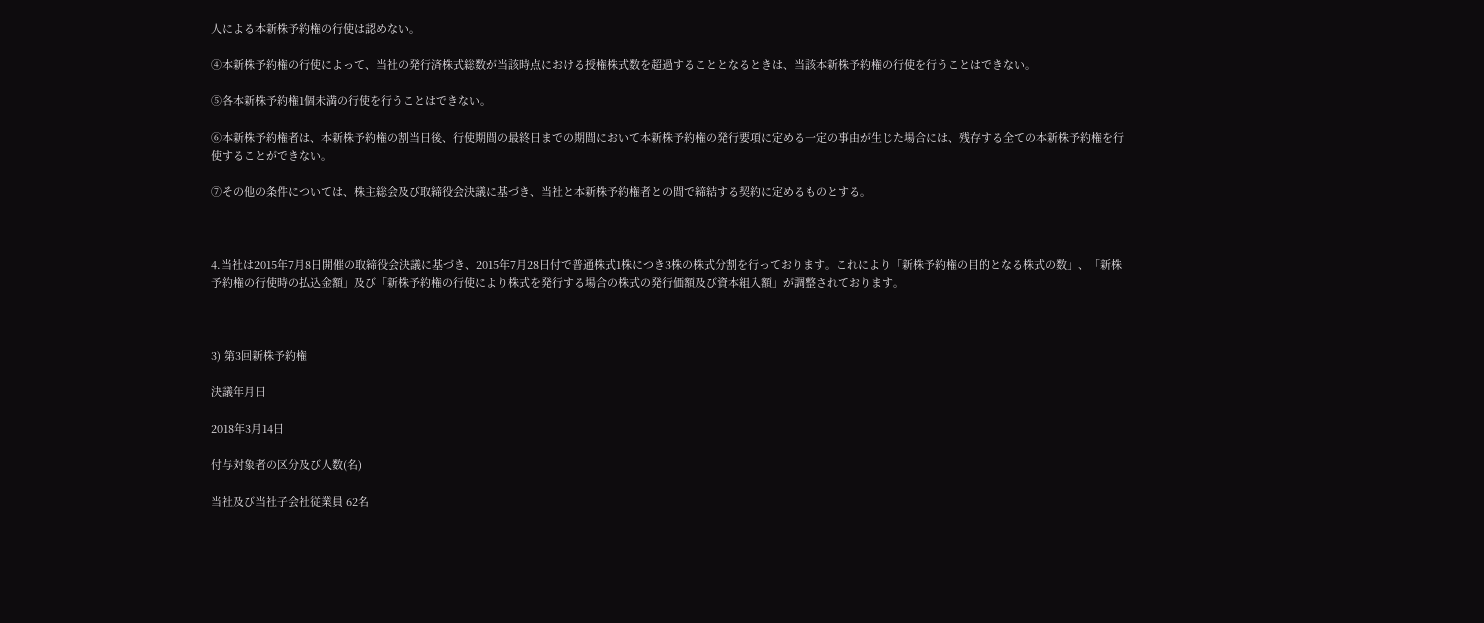人による本新株予約権の行使は認めない。

④本新株予約権の行使によって、当社の発行済株式総数が当該時点における授権株式数を超過することとなるときは、当該本新株予約権の行使を行うことはできない。

⑤各本新株予約権1個未満の行使を行うことはできない。

⑥本新株予約権者は、本新株予約権の割当日後、行使期間の最終日までの期間において本新株予約権の発行要項に定める一定の事由が生じた場合には、残存する全ての本新株予約権を行使することができない。

⑦その他の条件については、株主総会及び取締役会決議に基づき、当社と本新株予約権者との間で締結する契約に定めるものとする。



4.当社は2015年7月8日開催の取締役会決議に基づき、2015年7月28日付で普通株式1株につき3株の株式分割を行っております。これにより「新株予約権の目的となる株式の数」、「新株予約権の行使時の払込金額」及び「新株予約権の行使により株式を発行する場合の株式の発行価額及び資本組入額」が調整されております。



3) 第3回新株予約権

決議年月日

2018年3月14日

付与対象者の区分及び人数(名)

当社及び当社子会社従業員 62名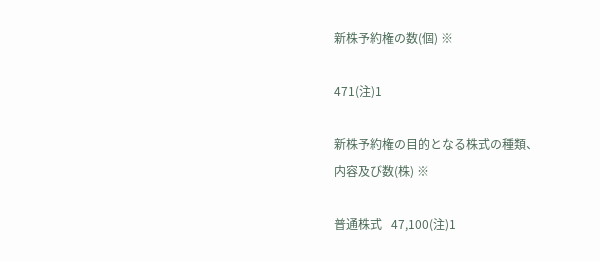新株予約権の数(個) ※

471(注)1

新株予約権の目的となる株式の種類、
内容及び数(株) ※

普通株式   47,100(注)1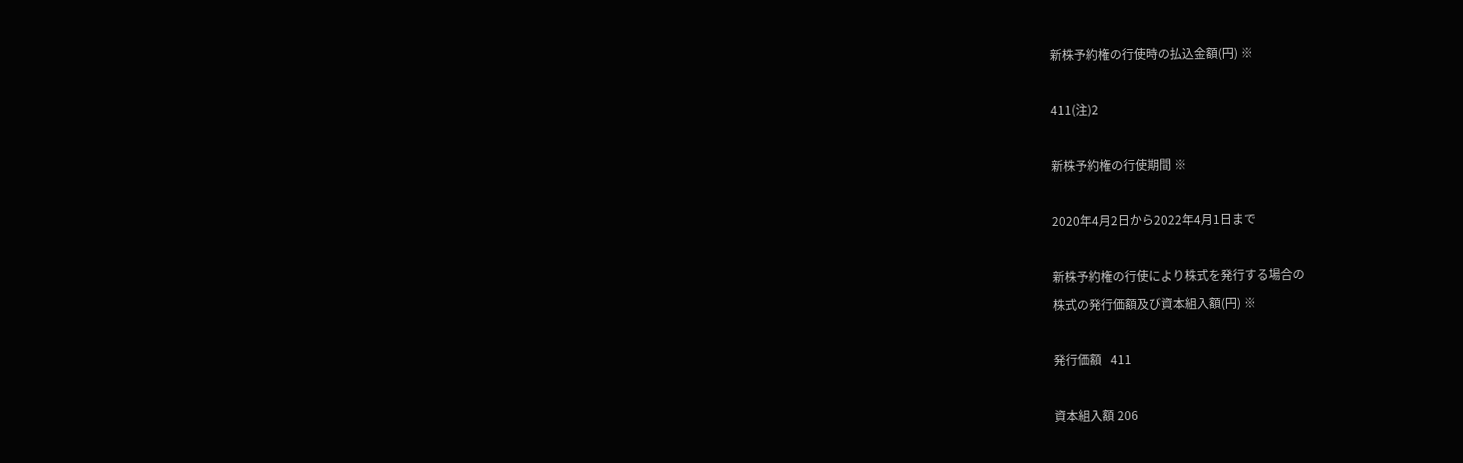新株予約権の行使時の払込金額(円) ※

411(注)2

新株予約権の行使期間 ※

2020年4月2日から2022年4月1日まで

新株予約権の行使により株式を発行する場合の
株式の発行価額及び資本組入額(円) ※

発行価額   411

資本組入額 206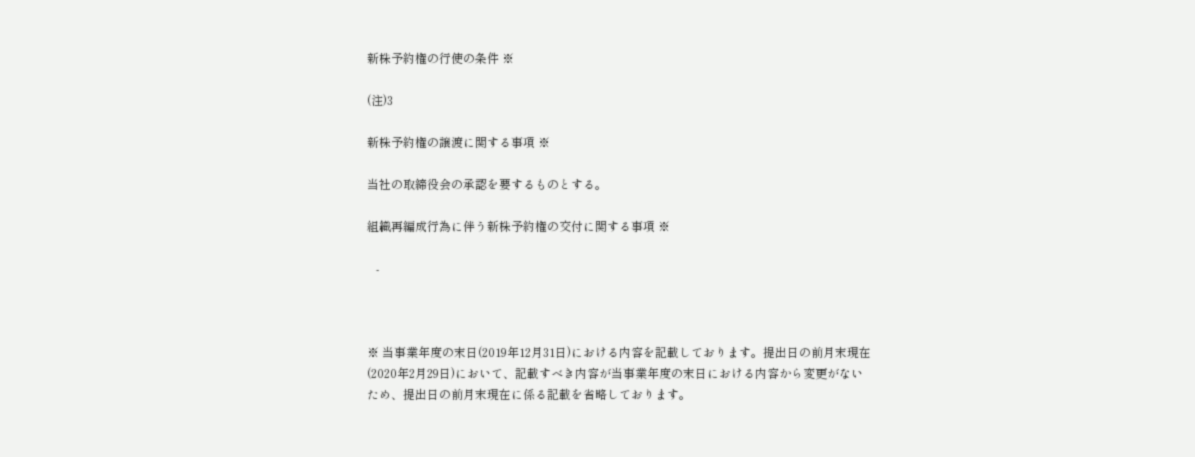新株予約権の行使の条件 ※

(注)3

新株予約権の譲渡に関する事項 ※

当社の取締役会の承認を要するものとする。

組織再編成行為に伴う新株予約権の交付に関する事項 ※

   -



※ 当事業年度の末日(2019年12月31日)における内容を記載しております。提出日の前月末現在(2020年2月29日)において、記載すべき内容が当事業年度の末日における内容から変更がないため、提出日の前月末現在に係る記載を省略しております。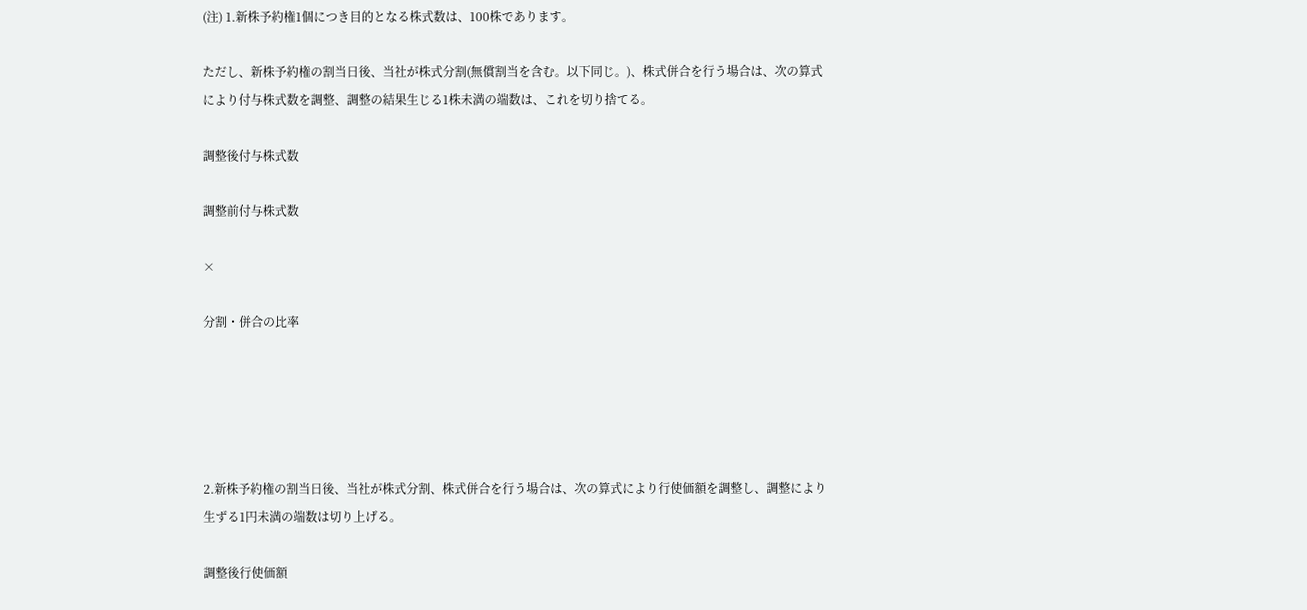(注) 1.新株予約権1個につき目的となる株式数は、100株であります。

ただし、新株予約権の割当日後、当社が株式分割(無償割当を含む。以下同じ。)、株式併合を行う場合は、次の算式により付与株式数を調整、調整の結果生じる1株未満の端数は、これを切り捨てる。

調整後付与株式数

調整前付与株式数

×

分割・併合の比率





2.新株予約権の割当日後、当社が株式分割、株式併合を行う場合は、次の算式により行使価額を調整し、調整により生ずる1円未満の端数は切り上げる。

調整後行使価額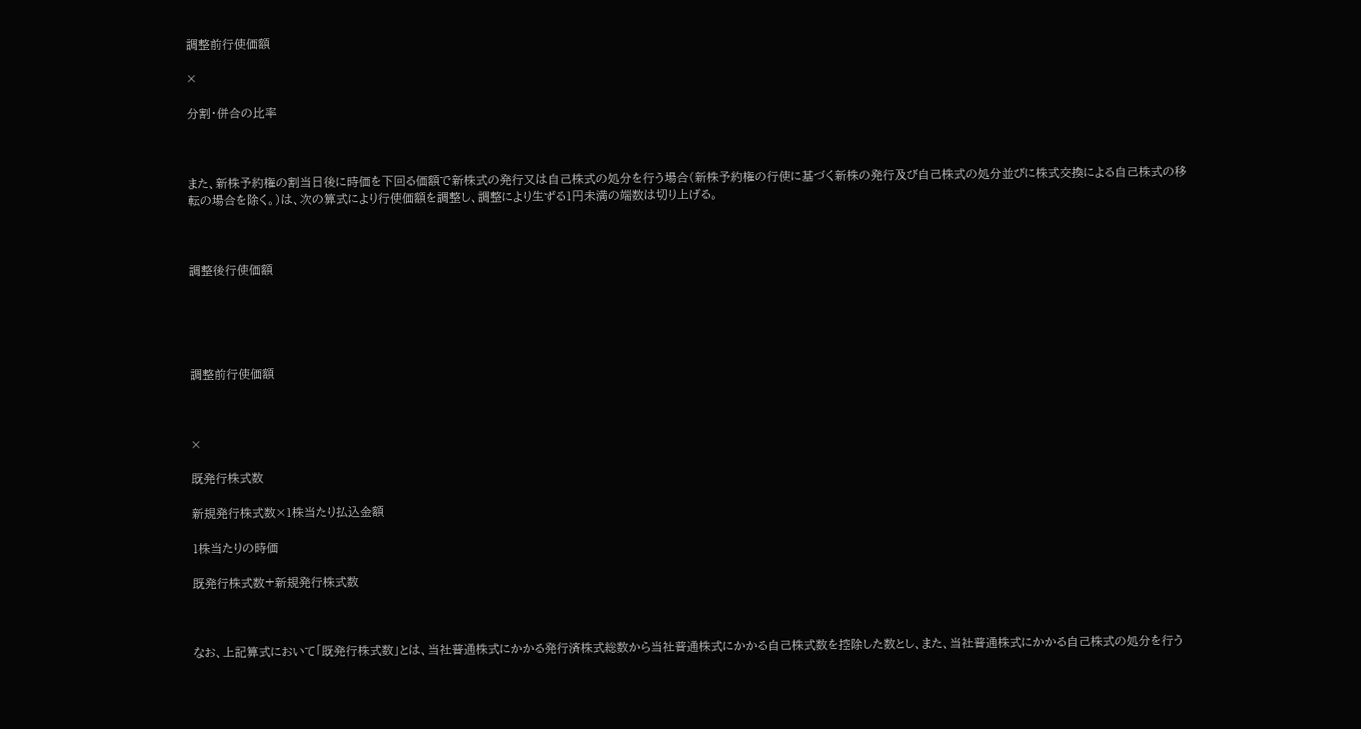調整前行使価額

×

分割・併合の比率



また、新株予約権の割当日後に時価を下回る価額で新株式の発行又は自己株式の処分を行う場合(新株予約権の行使に基づく新株の発行及び自己株式の処分並びに株式交換による自己株式の移転の場合を除く。)は、次の算式により行使価額を調整し、調整により生ずる1円未満の端数は切り上げる。



調整後行使価額





調整前行使価額



×

既発行株式数

新規発行株式数×1株当たり払込金額

1株当たりの時価

既発行株式数+新規発行株式数



なお、上記算式において「既発行株式数」とは、当社普通株式にかかる発行済株式総数から当社普通株式にかかる自己株式数を控除した数とし、また、当社普通株式にかかる自己株式の処分を行う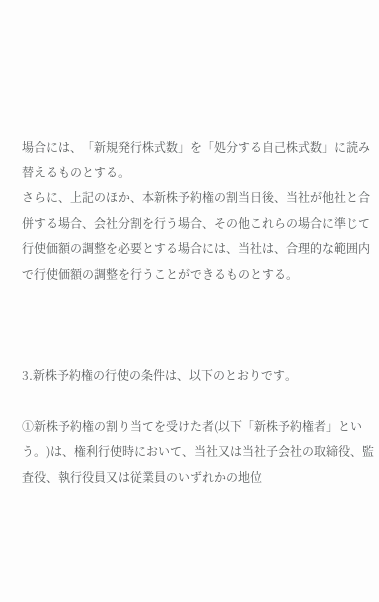場合には、「新規発行株式数」を「処分する自己株式数」に読み替えるものとする。
さらに、上記のほか、本新株予約権の割当日後、当社が他社と合併する場合、会社分割を行う場合、その他これらの場合に準じて行使価額の調整を必要とする場合には、当社は、合理的な範囲内で行使価額の調整を行うことができるものとする。



3.新株予約権の行使の条件は、以下のとおりです。

①新株予約権の割り当てを受けた者(以下「新株予約権者」という。)は、権利行使時において、当社又は当社子会社の取締役、監査役、執行役員又は従業員のいずれかの地位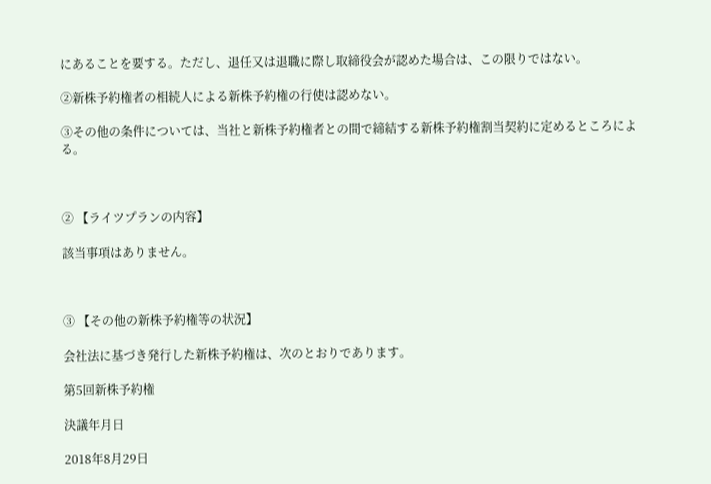にあることを要する。ただし、退任又は退職に際し取締役会が認めた場合は、この限りではない。

②新株予約権者の相続人による新株予約権の行使は認めない。

③その他の条件については、当社と新株予約権者との間で締結する新株予約権割当契約に定めるところによる。



② 【ライツプランの内容】

該当事項はありません。



③ 【その他の新株予約権等の状況】

会社法に基づき発行した新株予約権は、次のとおりであります。

第5回新株予約権

決議年月日

2018年8月29日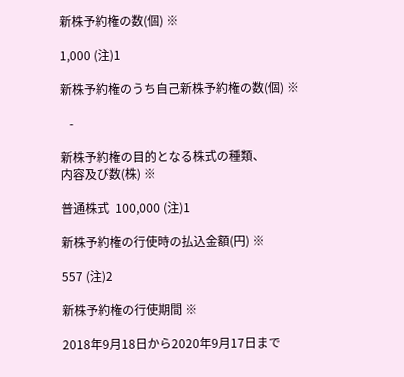新株予約権の数(個) ※

1,000 (注)1

新株予約権のうち自己新株予約権の数(個) ※

   -

新株予約権の目的となる株式の種類、
内容及び数(株) ※

普通株式  100,000 (注)1

新株予約権の行使時の払込金額(円) ※

557 (注)2

新株予約権の行使期間 ※

2018年9月18日から2020年9月17日まで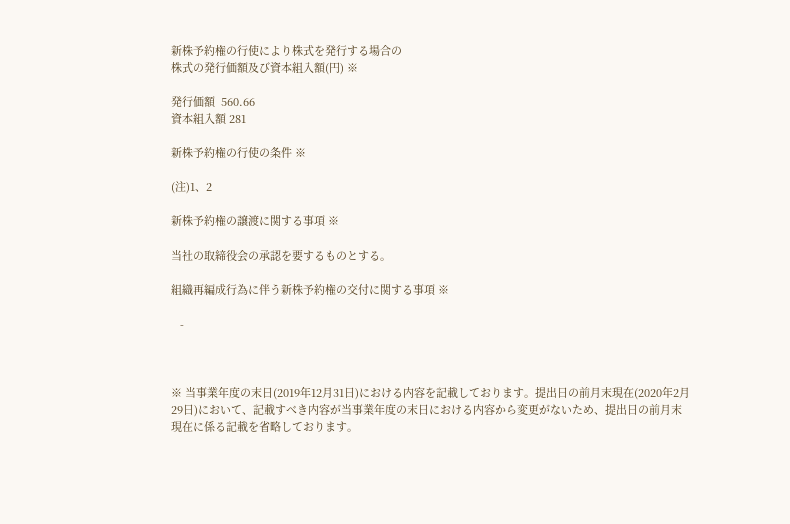新株予約権の行使により株式を発行する場合の
株式の発行価額及び資本組入額(円) ※

発行価額  560.66
資本組入額 281

新株予約権の行使の条件 ※

(注)1、2

新株予約権の譲渡に関する事項 ※

当社の取締役会の承認を要するものとする。

組織再編成行為に伴う新株予約権の交付に関する事項 ※

   -



※ 当事業年度の末日(2019年12月31日)における内容を記載しております。提出日の前月末現在(2020年2月29日)において、記載すべき内容が当事業年度の末日における内容から変更がないため、提出日の前月末現在に係る記載を省略しております。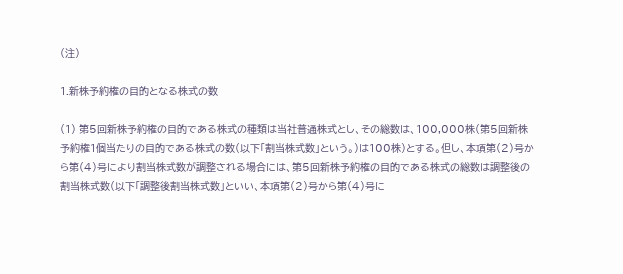(注)

1.新株予約権の目的となる株式の数

(1) 第5回新株予約権の目的である株式の種類は当社普通株式とし、その総数は、100,000株(第5回新株予約権1個当たりの目的である株式の数(以下「割当株式数」という。)は100株)とする。但し、本項第(2)号から第(4)号により割当株式数が調整される場合には、第5回新株予約権の目的である株式の総数は調整後の割当株式数(以下「調整後割当株式数」といい、本項第(2)号から第(4)号に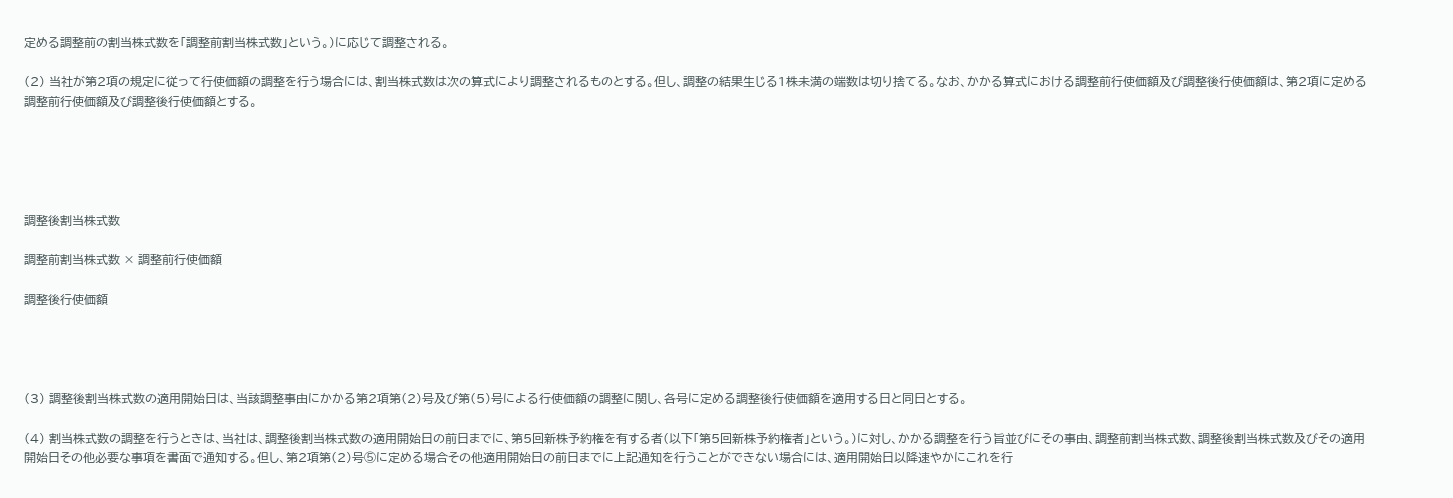定める調整前の割当株式数を「調整前割当株式数」という。)に応じて調整される。

(2) 当社が第2項の規定に従って行使価額の調整を行う場合には、割当株式数は次の算式により調整されるものとする。但し、調整の結果生じる1株未満の端数は切り捨てる。なお、かかる算式における調整前行使価額及び調整後行使価額は、第2項に定める調整前行使価額及び調整後行使価額とする。





調整後割当株式数

調整前割当株式数 × 調整前行使価額

調整後行使価額




(3) 調整後割当株式数の適用開始日は、当該調整事由にかかる第2項第(2)号及び第(5)号による行使価額の調整に関し、各号に定める調整後行使価額を適用する日と同日とする。

(4) 割当株式数の調整を行うときは、当社は、調整後割当株式数の適用開始日の前日までに、第5回新株予約権を有する者(以下「第5回新株予約権者」という。)に対し、かかる調整を行う旨並びにその事由、調整前割当株式数、調整後割当株式数及びその適用開始日その他必要な事項を書面で通知する。但し、第2項第(2)号⑤に定める場合その他適用開始日の前日までに上記通知を行うことができない場合には、適用開始日以降速やかにこれを行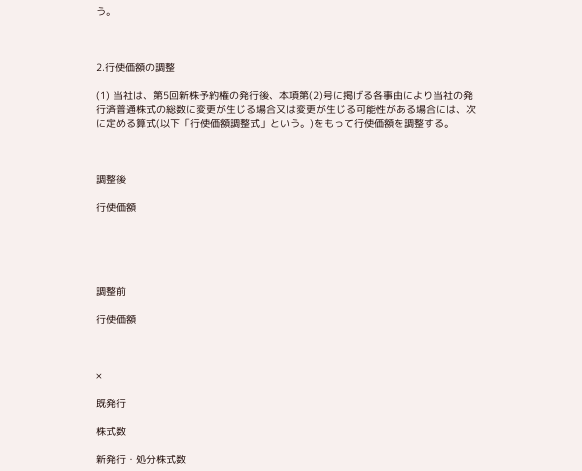う。



2.行使価額の調整

(1) 当社は、第5回新株予約権の発行後、本項第(2)号に掲げる各事由により当社の発行済普通株式の総数に変更が生じる場合又は変更が生じる可能性がある場合には、次に定める算式(以下「行使価額調整式」という。)をもって行使価額を調整する。



調整後

行使価額





調整前

行使価額



×

既発行

株式数

新発行・処分株式数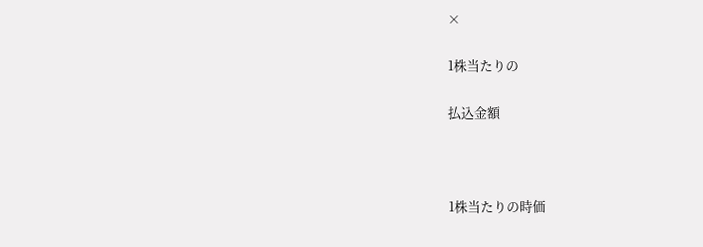×

1株当たりの

払込金額



1株当たりの時価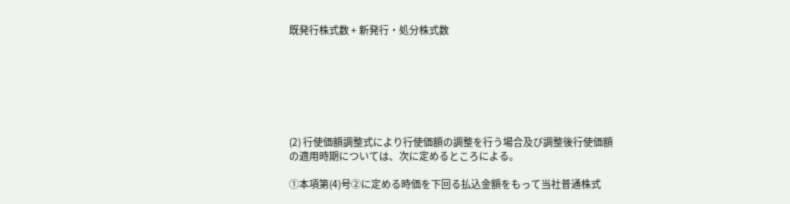既発行株式数 + 新発行・処分株式数







(2) 行使価額調整式により行使価額の調整を行う場合及び調整後行使価額の適用時期については、次に定めるところによる。

①本項第(4)号②に定める時価を下回る払込金額をもって当社普通株式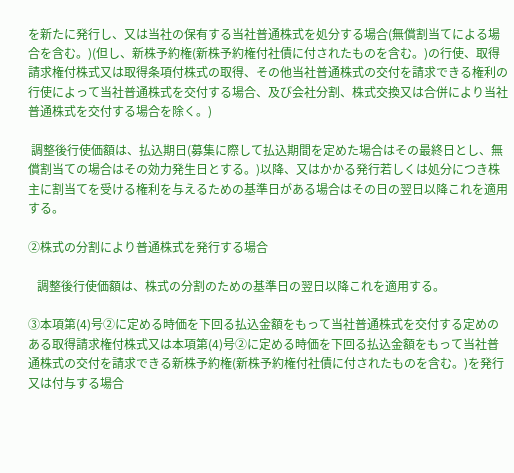を新たに発行し、又は当社の保有する当社普通株式を処分する場合(無償割当てによる場合を含む。)(但し、新株予約権(新株予約権付社債に付されたものを含む。)の行使、取得請求権付株式又は取得条項付株式の取得、その他当社普通株式の交付を請求できる権利の行使によって当社普通株式を交付する場合、及び会社分割、株式交換又は合併により当社普通株式を交付する場合を除く。)

 調整後行使価額は、払込期日(募集に際して払込期間を定めた場合はその最終日とし、無償割当ての場合はその効力発生日とする。)以降、又はかかる発行若しくは処分につき株主に割当てを受ける権利を与えるための基準日がある場合はその日の翌日以降これを適用する。

②株式の分割により普通株式を発行する場合

   調整後行使価額は、株式の分割のための基準日の翌日以降これを適用する。

③本項第(4)号②に定める時価を下回る払込金額をもって当社普通株式を交付する定めのある取得請求権付株式又は本項第(4)号②に定める時価を下回る払込金額をもって当社普通株式の交付を請求できる新株予約権(新株予約権付社債に付されたものを含む。)を発行又は付与する場合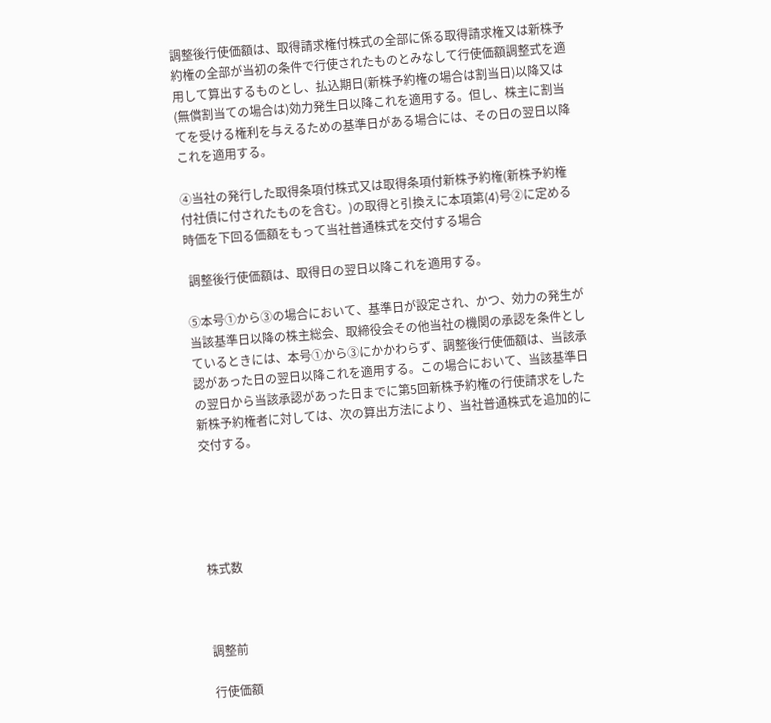調整後行使価額は、取得請求権付株式の全部に係る取得請求権又は新株予約権の全部が当初の条件で行使されたものとみなして行使価額調整式を適用して算出するものとし、払込期日(新株予約権の場合は割当日)以降又は(無償割当ての場合は)効力発生日以降これを適用する。但し、株主に割当てを受ける権利を与えるための基準日がある場合には、その日の翌日以降これを適用する。

④当社の発行した取得条項付株式又は取得条項付新株予約権(新株予約権付社債に付されたものを含む。)の取得と引換えに本項第(4)号②に定める時価を下回る価額をもって当社普通株式を交付する場合

 調整後行使価額は、取得日の翌日以降これを適用する。

⑤本号①から③の場合において、基準日が設定され、かつ、効力の発生が当該基準日以降の株主総会、取締役会その他当社の機関の承認を条件としているときには、本号①から③にかかわらず、調整後行使価額は、当該承認があった日の翌日以降これを適用する。この場合において、当該基準日の翌日から当該承認があった日までに第5回新株予約権の行使請求をした新株予約権者に対しては、次の算出方法により、当社普通株式を追加的に交付する。





株式数



調整前

行使価額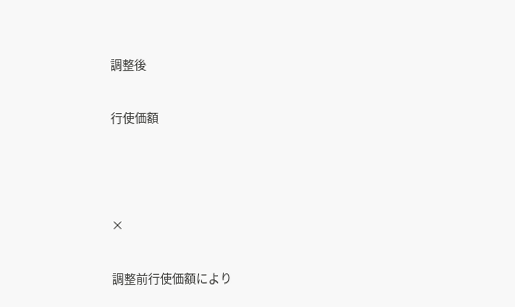調整後

行使価額



×

調整前行使価額により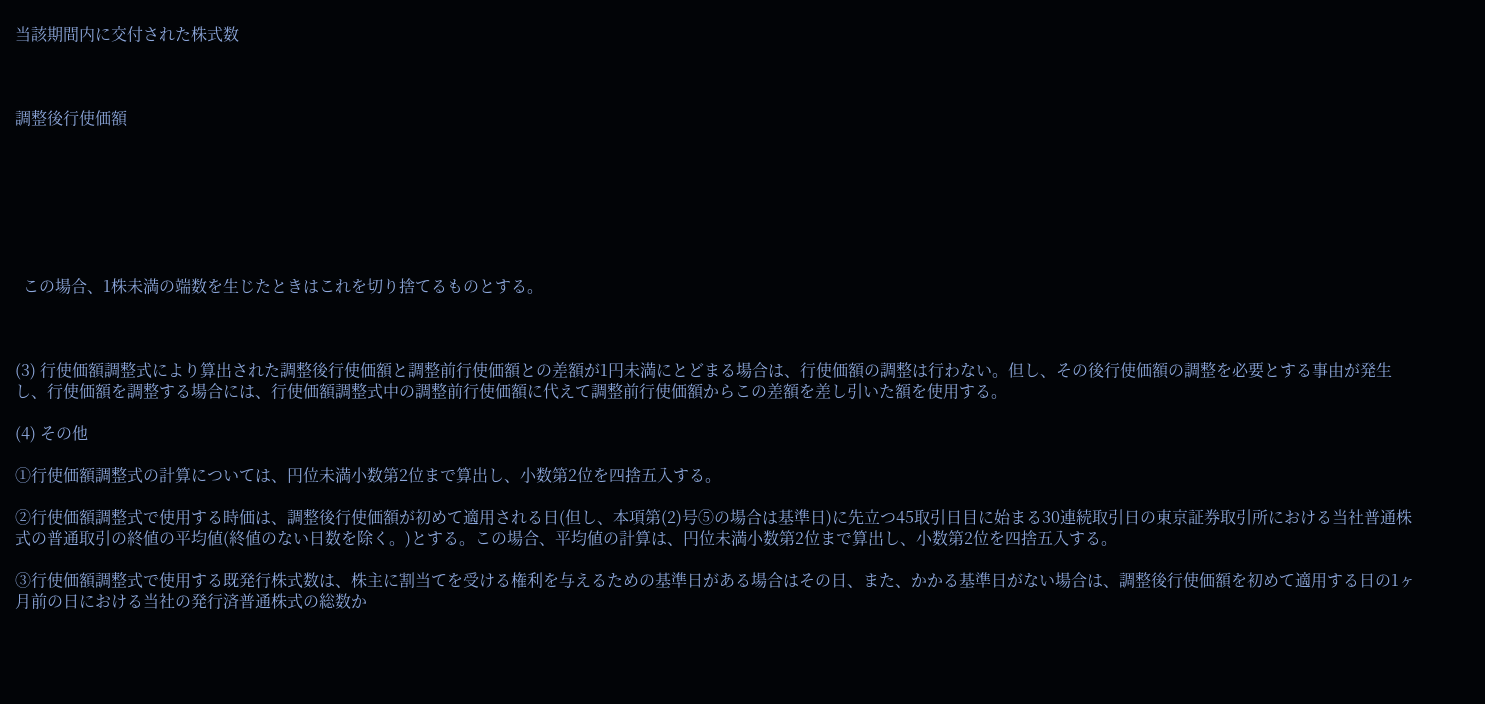当該期間内に交付された株式数



調整後行使価額







  この場合、1株未満の端数を生じたときはこれを切り捨てるものとする。



(3) 行使価額調整式により算出された調整後行使価額と調整前行使価額との差額が1円未満にとどまる場合は、行使価額の調整は行わない。但し、その後行使価額の調整を必要とする事由が発生し、行使価額を調整する場合には、行使価額調整式中の調整前行使価額に代えて調整前行使価額からこの差額を差し引いた額を使用する。

(4) その他

①行使価額調整式の計算については、円位未満小数第2位まで算出し、小数第2位を四捨五入する。

②行使価額調整式で使用する時価は、調整後行使価額が初めて適用される日(但し、本項第(2)号⑤の場合は基準日)に先立つ45取引日目に始まる30連続取引日の東京証券取引所における当社普通株式の普通取引の終値の平均値(終値のない日数を除く。)とする。この場合、平均値の計算は、円位未満小数第2位まで算出し、小数第2位を四捨五入する。

③行使価額調整式で使用する既発行株式数は、株主に割当てを受ける権利を与えるための基準日がある場合はその日、また、かかる基準日がない場合は、調整後行使価額を初めて適用する日の1ヶ月前の日における当社の発行済普通株式の総数か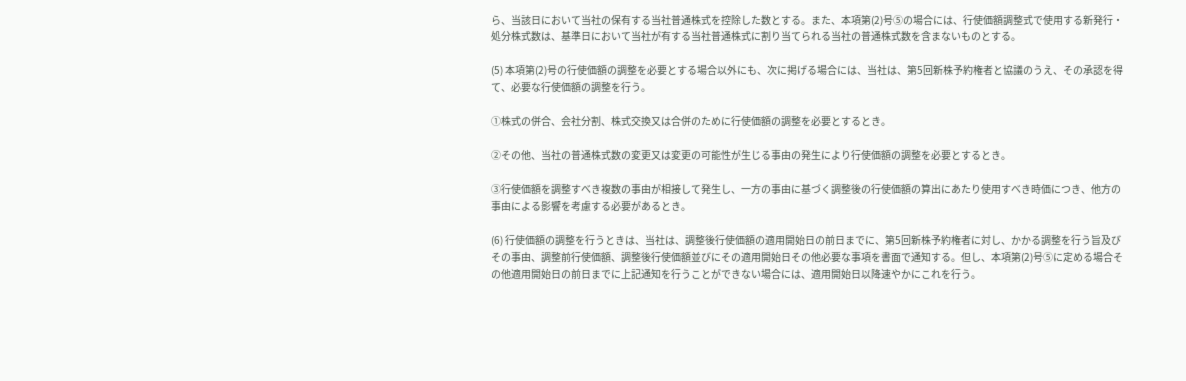ら、当該日において当社の保有する当社普通株式を控除した数とする。また、本項第(2)号⑤の場合には、行使価額調整式で使用する新発行・処分株式数は、基準日において当社が有する当社普通株式に割り当てられる当社の普通株式数を含まないものとする。

(5) 本項第(2)号の行使価額の調整を必要とする場合以外にも、次に掲げる場合には、当社は、第5回新株予約権者と協議のうえ、その承認を得て、必要な行使価額の調整を行う。

①株式の併合、会社分割、株式交換又は合併のために行使価額の調整を必要とするとき。

②その他、当社の普通株式数の変更又は変更の可能性が生じる事由の発生により行使価額の調整を必要とするとき。

③行使価額を調整すべき複数の事由が相接して発生し、一方の事由に基づく調整後の行使価額の算出にあたり使用すべき時価につき、他方の事由による影響を考慮する必要があるとき。

(6) 行使価額の調整を行うときは、当社は、調整後行使価額の適用開始日の前日までに、第5回新株予約権者に対し、かかる調整を行う旨及びその事由、調整前行使価額、調整後行使価額並びにその適用開始日その他必要な事項を書面で通知する。但し、本項第(2)号⑤に定める場合その他適用開始日の前日までに上記通知を行うことができない場合には、適用開始日以降速やかにこれを行う。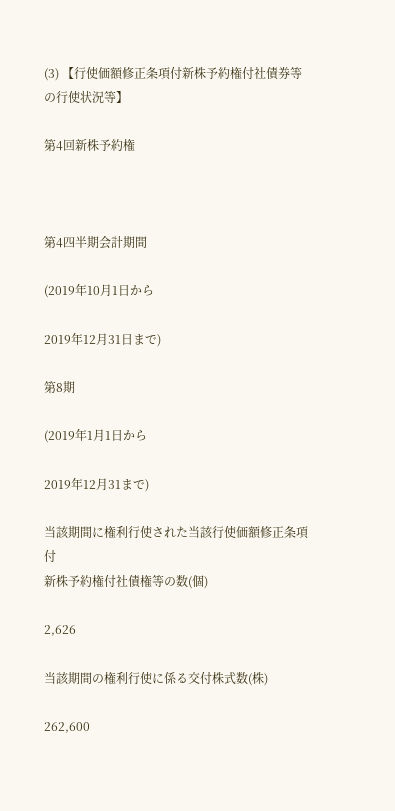(3) 【行使価額修正条項付新株予約権付社債券等の行使状況等】

第4回新株予約権



第4四半期会計期間

(2019年10月1日から

2019年12月31日まで)

第8期

(2019年1月1日から

2019年12月31まで)

当該期間に権利行使された当該行使価額修正条項付
新株予約権付社債権等の数(個)

2,626

当該期間の権利行使に係る交付株式数(株)

262,600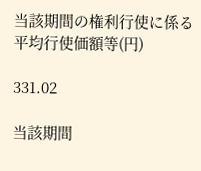当該期間の権利行使に係る平均行使価額等(円)

331.02

当該期間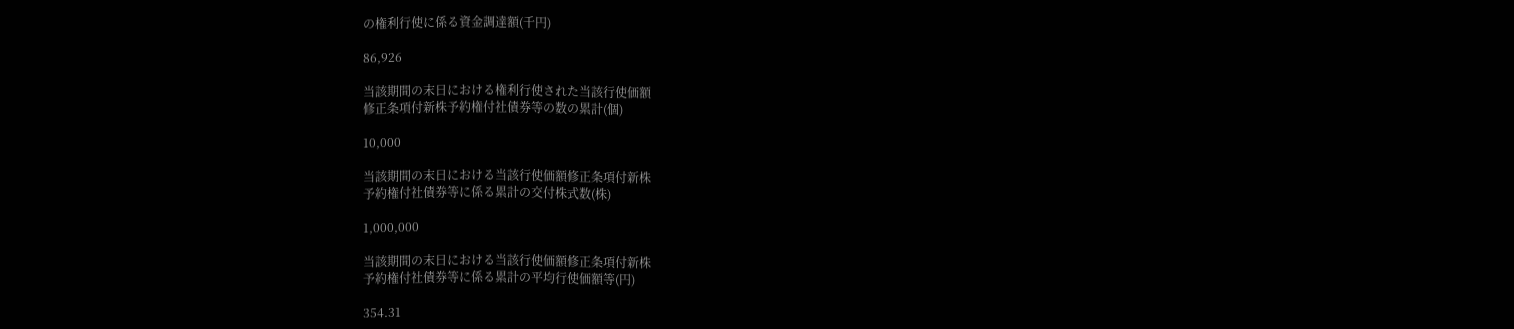の権利行使に係る資金調達額(千円)

86,926

当該期間の末日における権利行使された当該行使価額
修正条項付新株予約権付社債券等の数の累計(個)

10,000

当該期間の末日における当該行使価額修正条項付新株
予約権付社債券等に係る累計の交付株式数(株)

1,000,000

当該期間の末日における当該行使価額修正条項付新株
予約権付社債券等に係る累計の平均行使価額等(円)

354.31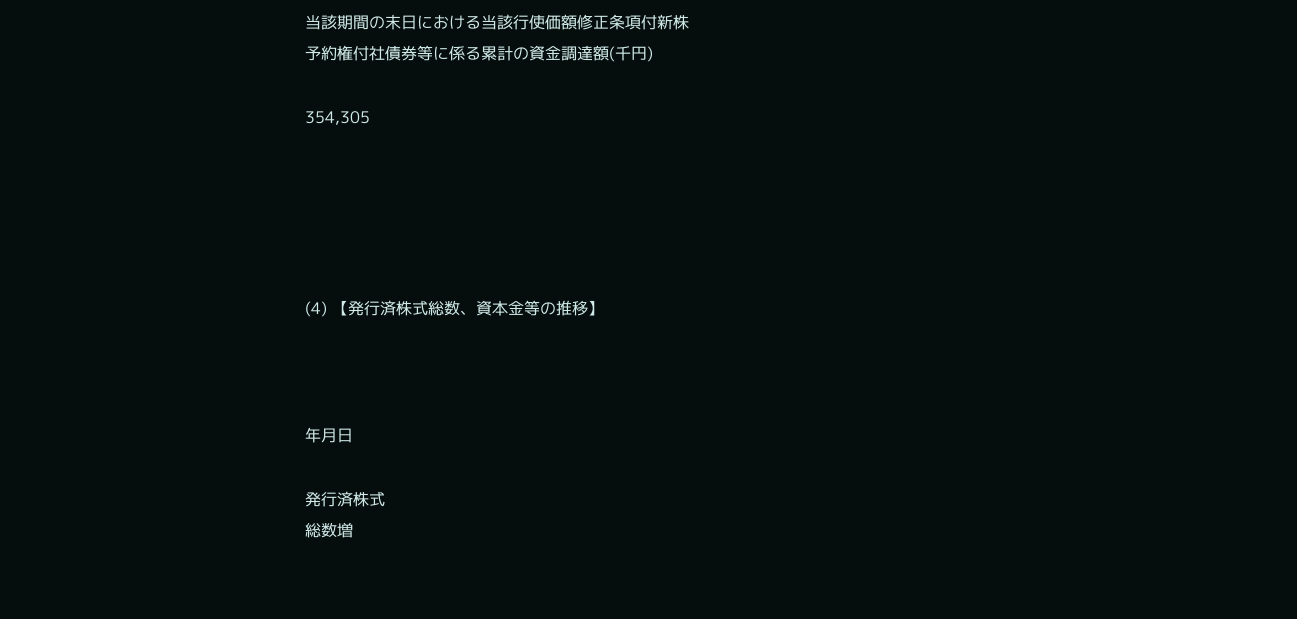当該期間の末日における当該行使価額修正条項付新株
予約権付社債券等に係る累計の資金調達額(千円)

354,305





(4) 【発行済株式総数、資本金等の推移】



年月日

発行済株式
総数増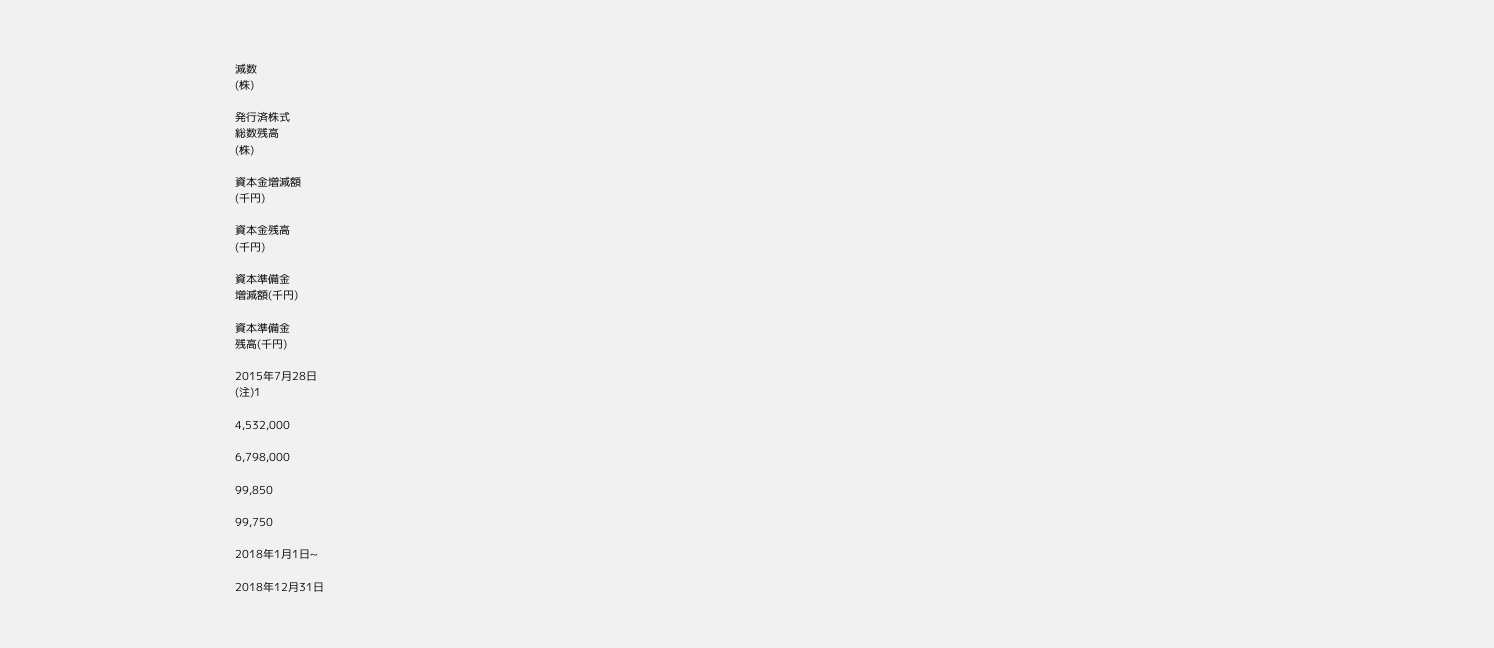減数
(株)

発行済株式
総数残高
(株)

資本金増減額
(千円)

資本金残高
(千円)

資本準備金
増減額(千円)

資本準備金
残高(千円)

2015年7月28日
(注)1

4,532,000

6,798,000

99,850

99,750

2018年1月1日~

2018年12月31日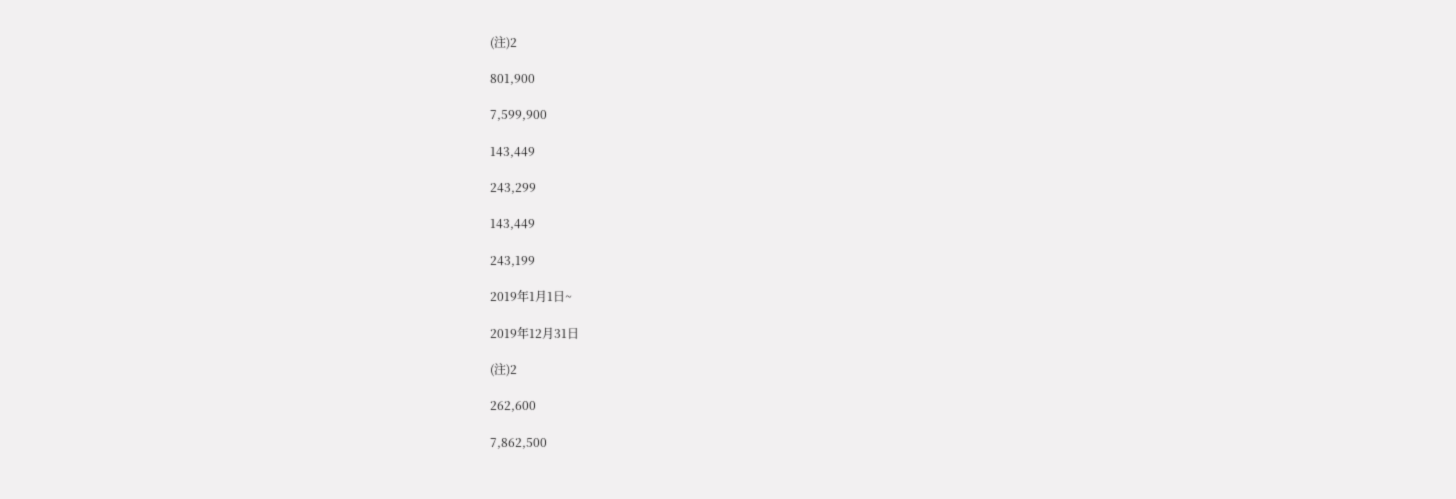(注)2

801,900

7,599,900

143,449

243,299

143,449

243,199

2019年1月1日~

2019年12月31日

(注)2

262,600

7,862,500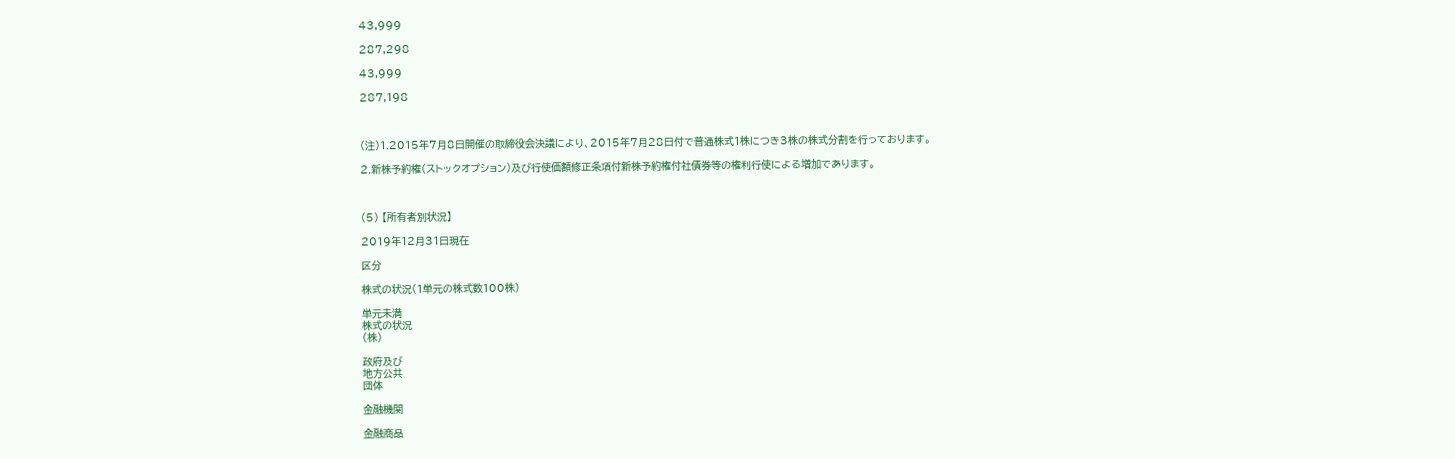43,999

287,298

43,999

287,198



(注)1.2015年7月8日開催の取締役会決議により、2015年7月28日付で普通株式1株につき3株の株式分割を行っております。

2.新株予約権(ストックオプション)及び行使価額修正条項付新株予約権付社債券等の権利行使による増加であります。



(5) 【所有者別状況】

2019年12月31日現在

区分

株式の状況(1単元の株式数100株)

単元未満
株式の状況
(株)

政府及び
地方公共
団体

金融機関

金融商品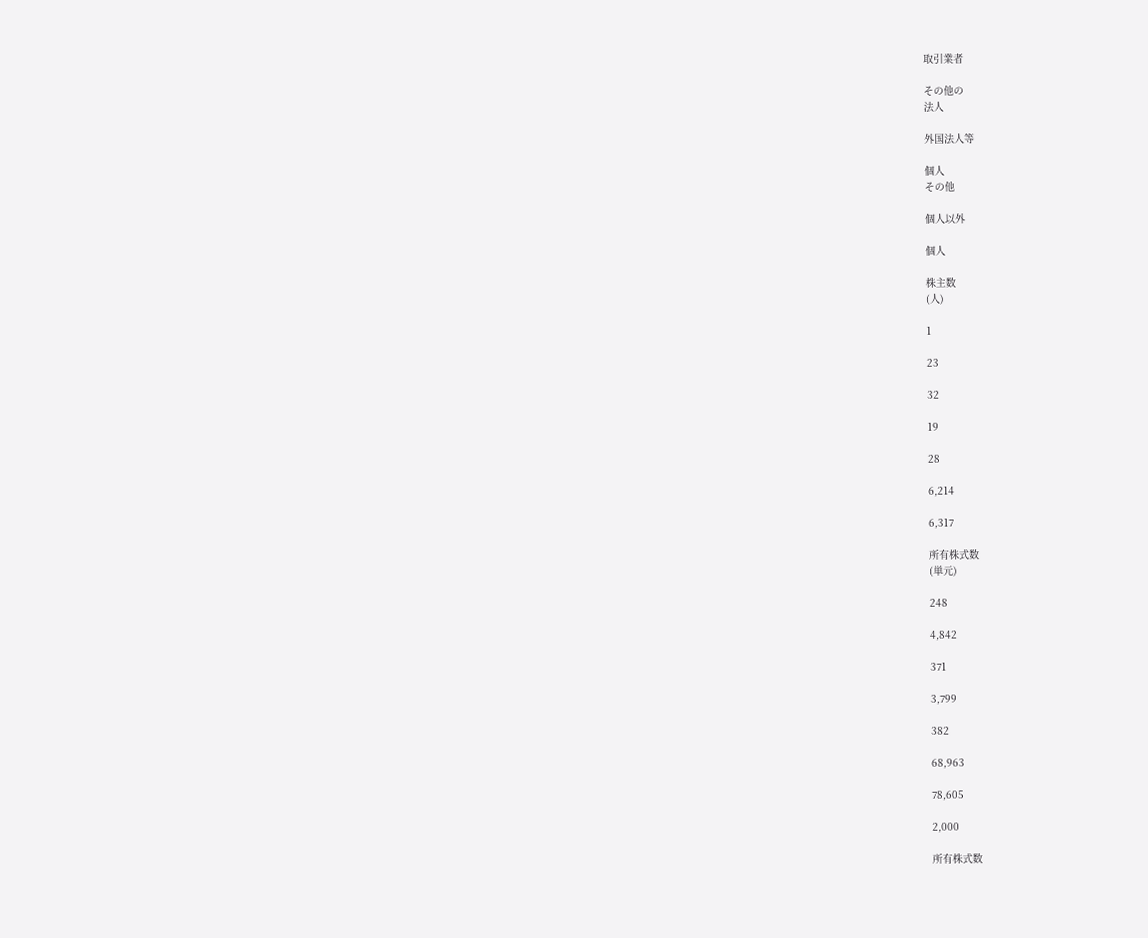取引業者

その他の
法人

外国法人等

個人
その他

個人以外

個人

株主数
(人)

1

23

32

19

28

6,214

6,317

所有株式数
(単元)

248

4,842

371

3,799

382

68,963

78,605

2,000

所有株式数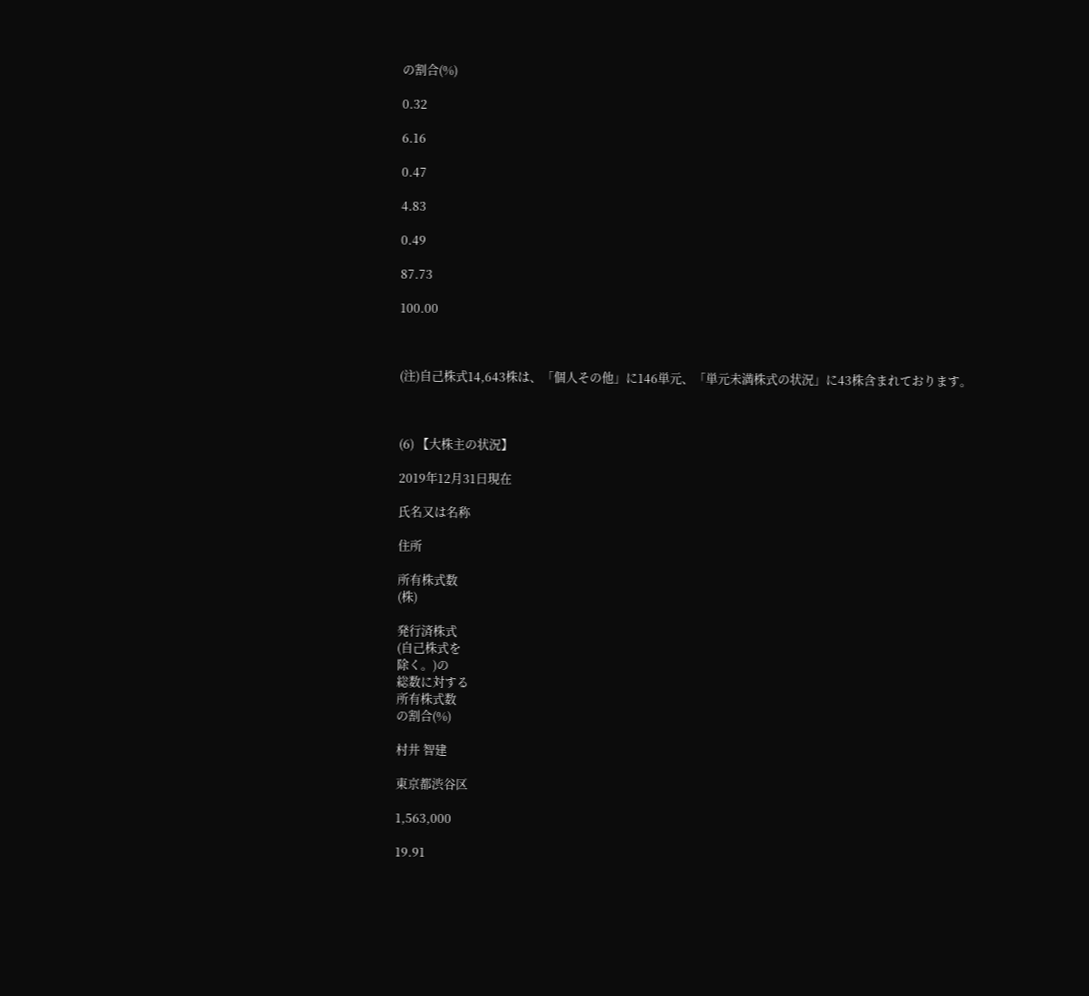の割合(%)

0.32

6.16

0.47

4.83

0.49

87.73

100.00



(注)自己株式14,643株は、「個人その他」に146単元、「単元未満株式の状況」に43株含まれております。



(6) 【大株主の状況】

2019年12月31日現在

氏名又は名称

住所

所有株式数
(株)

発行済株式
(自己株式を
除く。)の
総数に対する
所有株式数
の割合(%)

村井 智建

東京都渋谷区

1,563,000

19.91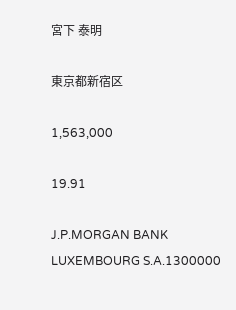宮下 泰明

東京都新宿区

1,563,000

19.91

J.P.MORGAN BANK
LUXEMBOURG S.A.1300000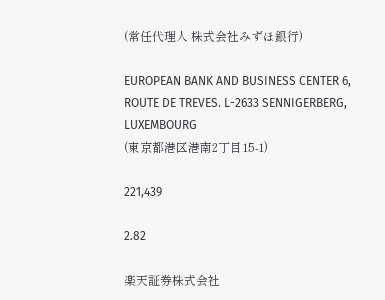(常任代理人 株式会社みずほ銀行)

EUROPEAN BANK AND BUSINESS CENTER 6,
ROUTE DE TREVES. L-2633 SENNIGERBERG,
LUXEMBOURG
(東京都港区港南2丁目15-1)

221,439

2.82

楽天証券株式会社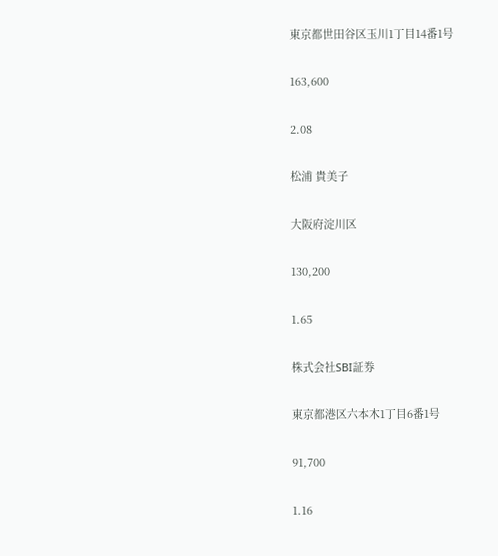東京都世田谷区玉川1丁目14番1号

163,600

2.08

松浦 貴美子

大阪府淀川区

130,200

1.65

株式会社SBI証券

東京都港区六本木1丁目6番1号

91,700

1.16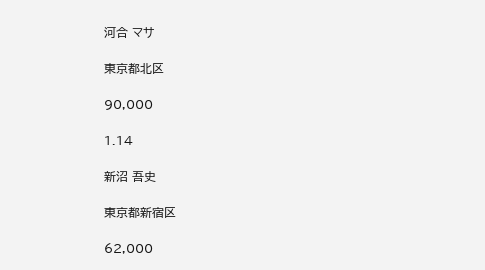河合 マサ

東京都北区

90,000

1.14

新沼 吾史

東京都新宿区

62,000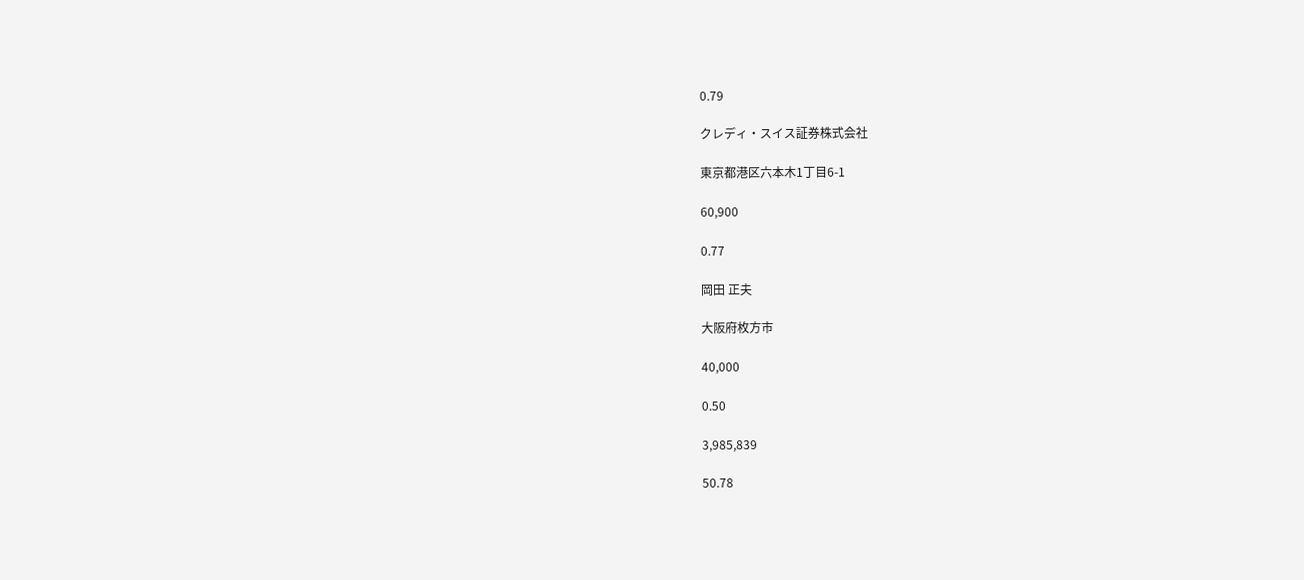0.79

クレディ・スイス証券株式会社

東京都港区六本木1丁目6-1

60,900

0.77

岡田 正夫

大阪府枚方市

40,000

0.50

3,985,839

50.78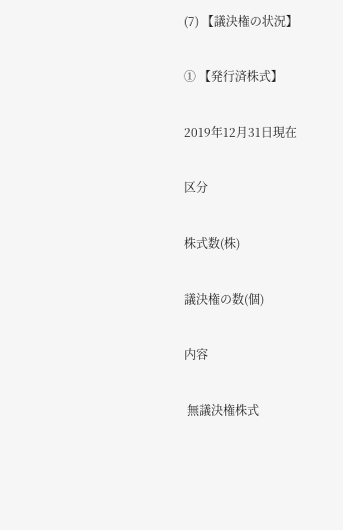(7) 【議決権の状況】

① 【発行済株式】

2019年12月31日現在

区分

株式数(株)

議決権の数(個)

内容

 無議決権株式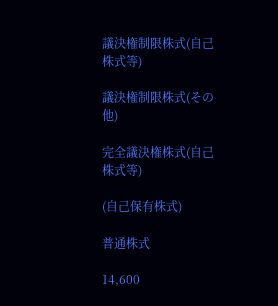議決権制限株式(自己株式等)

議決権制限株式(その他)

完全議決権株式(自己株式等)

(自己保有株式)

普通株式

14,600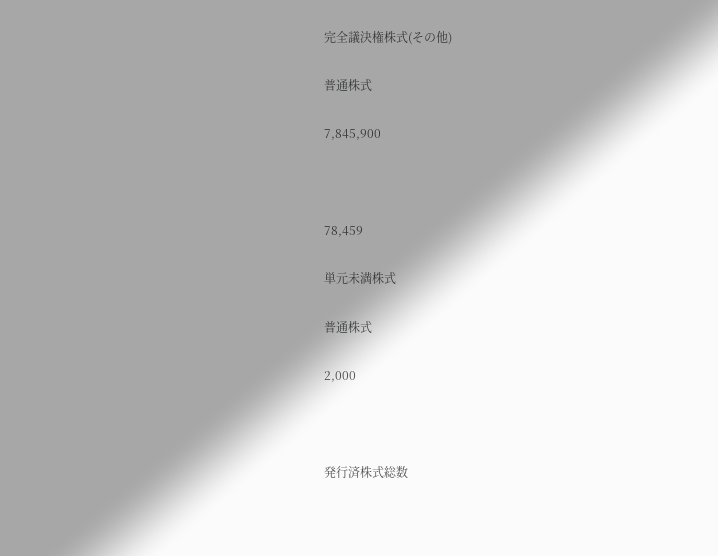完全議決権株式(その他)

普通株式

7,845,900



78,459

単元未満株式

普通株式

2,000



発行済株式総数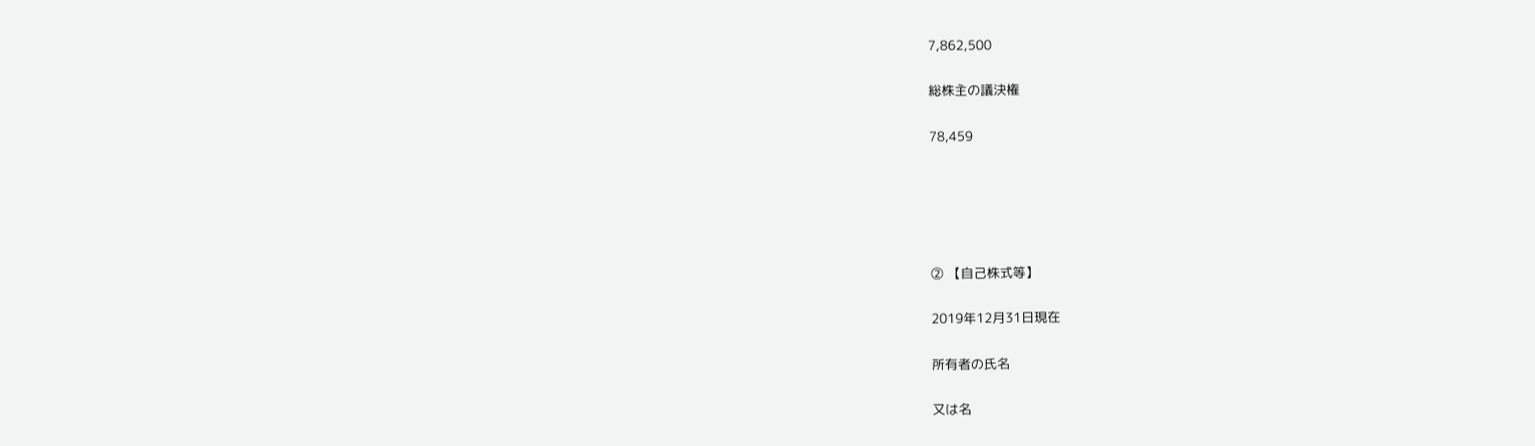7,862,500

総株主の議決権

78,459





② 【自己株式等】

2019年12月31日現在

所有者の氏名

又は名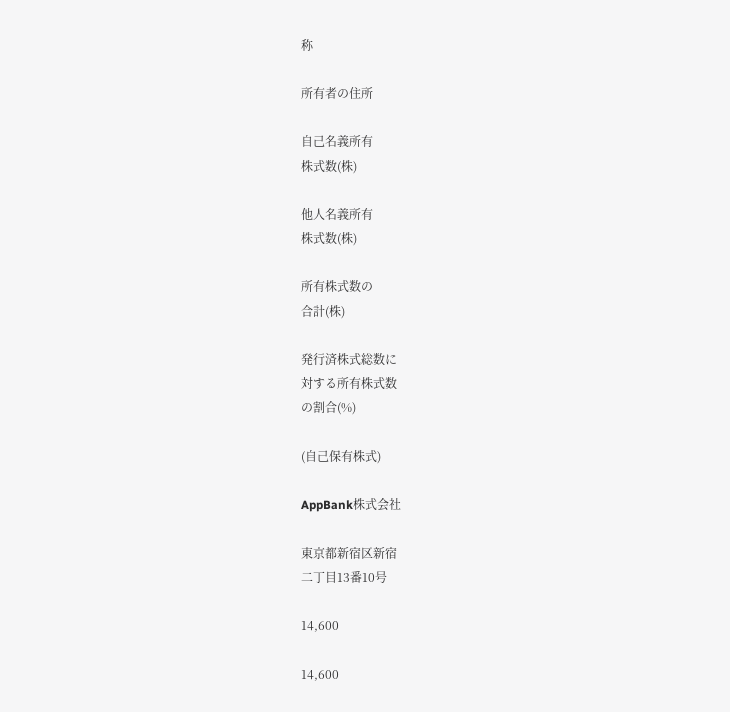称

所有者の住所

自己名義所有
株式数(株)

他人名義所有
株式数(株)

所有株式数の
合計(株)

発行済株式総数に
対する所有株式数
の割合(%)

(自己保有株式)

AppBank株式会社

東京都新宿区新宿
二丁目13番10号

14,600

14,600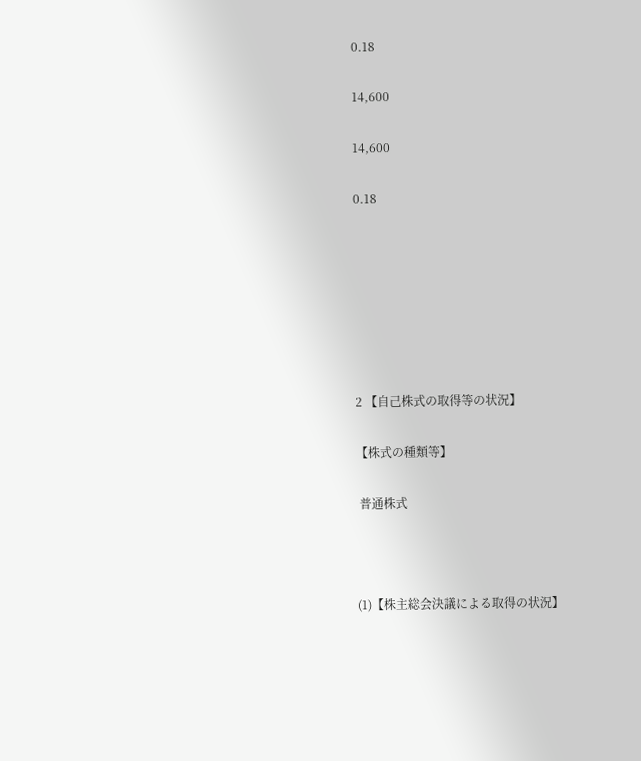0.18

14,600

14,600

0.18







2 【自己株式の取得等の状況】

【株式の種類等】

 普通株式



(1)【株主総会決議による取得の状況】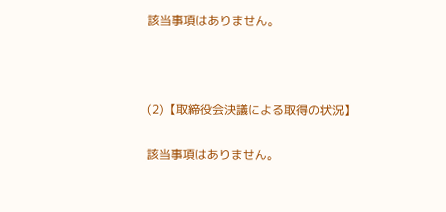該当事項はありません。



(2)【取締役会決議による取得の状況】

該当事項はありません。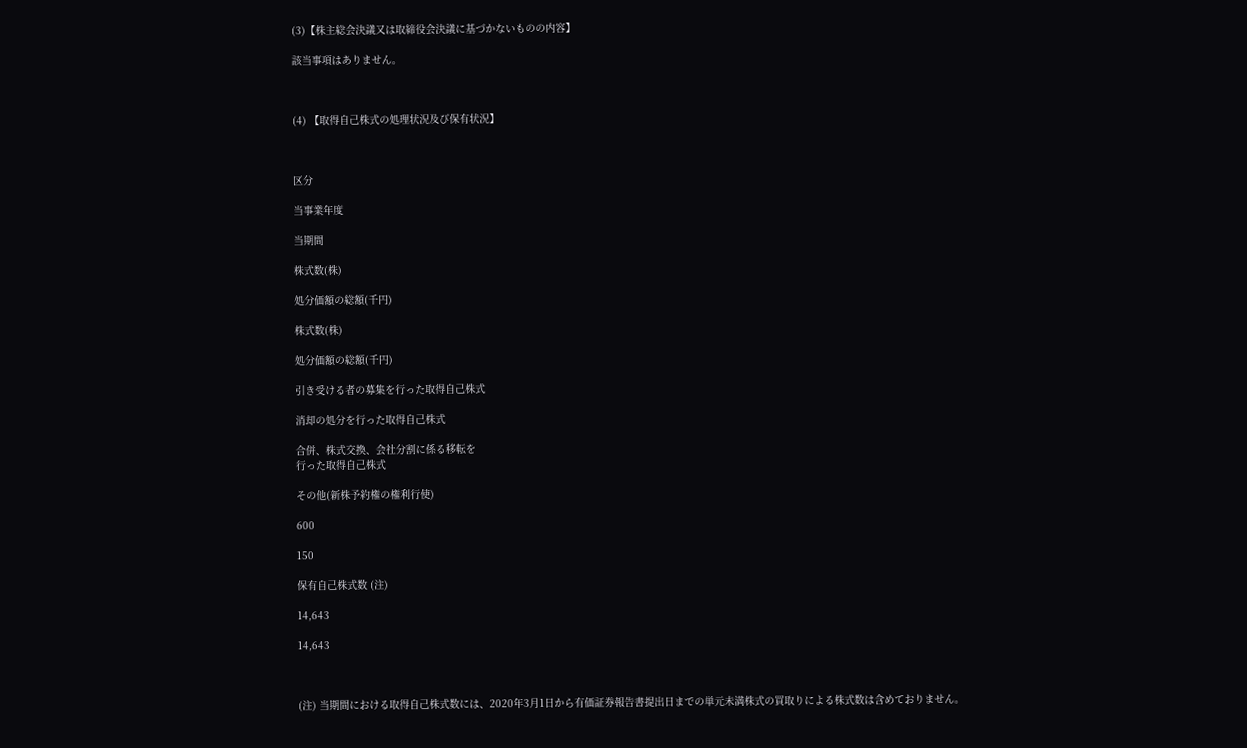(3)【株主総会決議又は取締役会決議に基づかないものの内容】

該当事項はありません。



(4) 【取得自己株式の処理状況及び保有状況】



区分

当事業年度

当期間

株式数(株)

処分価額の総額(千円)

株式数(株)

処分価額の総額(千円)

引き受ける者の募集を行った取得自己株式

消却の処分を行った取得自己株式

合併、株式交換、会社分割に係る移転を
行った取得自己株式

その他(新株予約権の権利行使)

600

150

保有自己株式数 (注)

14,643

14,643



(注) 当期間における取得自己株式数には、2020年3月1日から有価証券報告書提出日までの単元未満株式の買取りによる株式数は含めておりません。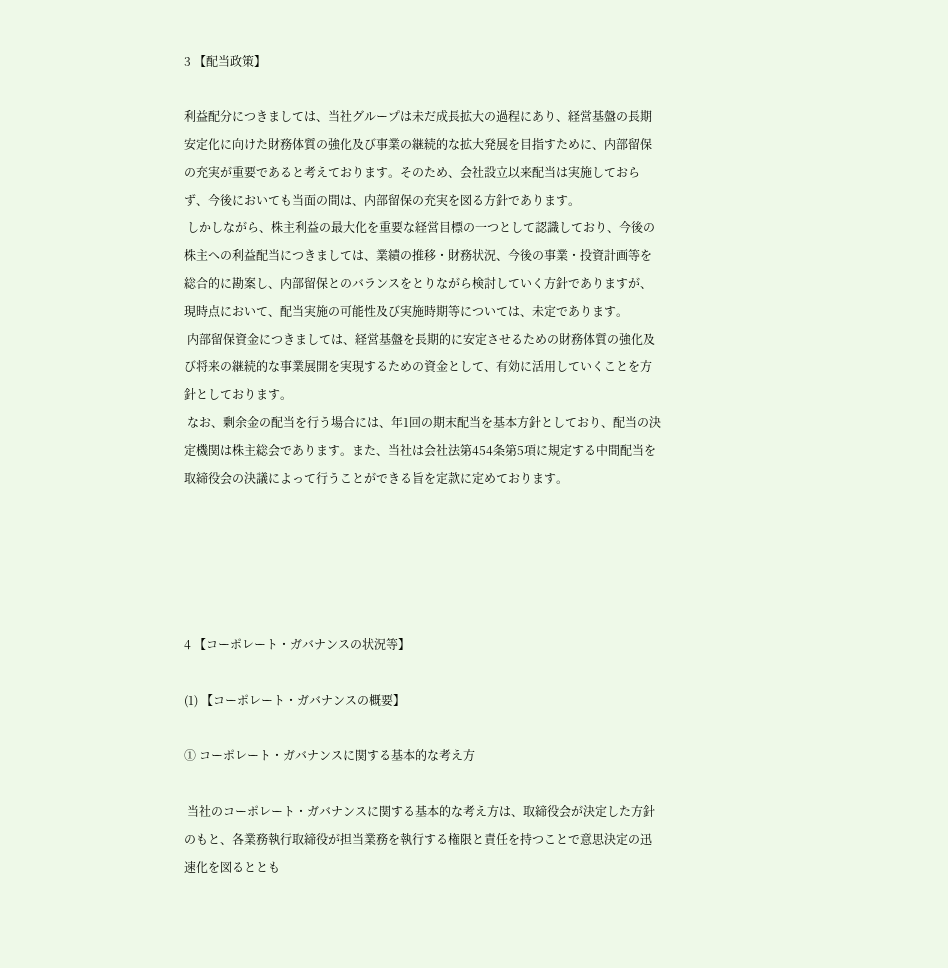3 【配当政策】

利益配分につきましては、当社グループは未だ成長拡大の過程にあり、経営基盤の長期安定化に向けた財務体質の強化及び事業の継続的な拡大発展を目指すために、内部留保の充実が重要であると考えております。そのため、会社設立以来配当は実施しておらず、今後においても当面の間は、内部留保の充実を図る方針であります。
 しかしながら、株主利益の最大化を重要な経営目標の一つとして認識しており、今後の株主への利益配当につきましては、業績の推移・財務状況、今後の事業・投資計画等を総合的に勘案し、内部留保とのバランスをとりながら検討していく方針でありますが、現時点において、配当実施の可能性及び実施時期等については、未定であります。
 内部留保資金につきましては、経営基盤を長期的に安定させるための財務体質の強化及び将来の継続的な事業展開を実現するための資金として、有効に活用していくことを方針としております。
 なお、剰余金の配当を行う場合には、年1回の期末配当を基本方針としており、配当の決定機関は株主総会であります。また、当社は会社法第454条第5項に規定する中間配当を取締役会の決議によって行うことができる旨を定款に定めております。





4 【コーポレート・ガバナンスの状況等】

(1) 【コーポレート・ガバナンスの概要】

① コーポレート・ガバナンスに関する基本的な考え方

 当社のコーポレート・ガバナンスに関する基本的な考え方は、取締役会が決定した方針のもと、各業務執行取締役が担当業務を執行する権限と責任を持つことで意思決定の迅速化を図るととも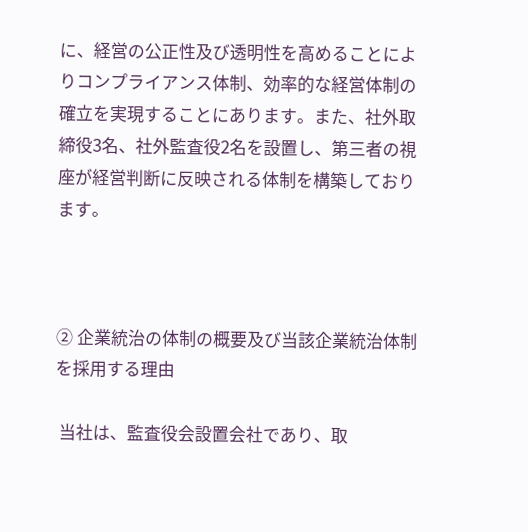に、経営の公正性及び透明性を高めることによりコンプライアンス体制、効率的な経営体制の確立を実現することにあります。また、社外取締役3名、社外監査役2名を設置し、第三者の視座が経営判断に反映される体制を構築しております。



② 企業統治の体制の概要及び当該企業統治体制を採用する理由

 当社は、監査役会設置会社であり、取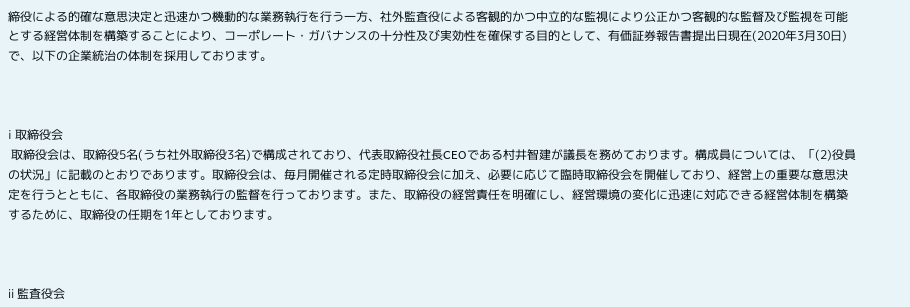締役による的確な意思決定と迅速かつ機動的な業務執行を行う一方、社外監査役による客観的かつ中立的な監視により公正かつ客観的な監督及び監視を可能とする経営体制を構築することにより、コーポレート・ガバナンスの十分性及び実効性を確保する目的として、有価証券報告書提出日現在(2020年3月30日)で、以下の企業統治の体制を採用しております。



ⅰ 取締役会
 取締役会は、取締役5名(うち社外取締役3名)で構成されており、代表取締役社長CEOである村井智建が議長を務めております。構成員については、「(2)役員の状況」に記載のとおりであります。取締役会は、毎月開催される定時取締役会に加え、必要に応じて臨時取締役会を開催しており、経営上の重要な意思決定を行うとともに、各取締役の業務執行の監督を行っております。また、取締役の経営責任を明確にし、経営環境の変化に迅速に対応できる経営体制を構築するために、取締役の任期を1年としております。



ⅱ 監査役会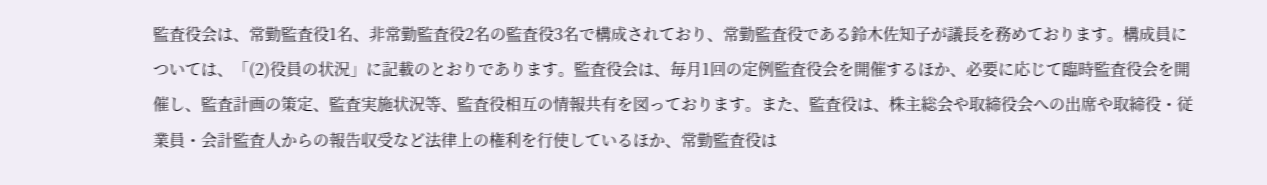監査役会は、常勤監査役1名、非常勤監査役2名の監査役3名で構成されており、常勤監査役である鈴木佐知子が議長を務めております。構成員については、「(2)役員の状況」に記載のとおりであります。監査役会は、毎月1回の定例監査役会を開催するほか、必要に応じて臨時監査役会を開催し、監査計画の策定、監査実施状況等、監査役相互の情報共有を図っております。また、監査役は、株主総会や取締役会への出席や取締役・従業員・会計監査人からの報告収受など法律上の権利を行使しているほか、常勤監査役は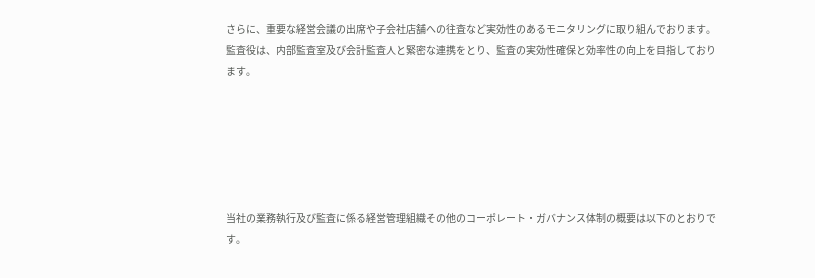さらに、重要な経営会議の出席や子会社店舗への往査など実効性のあるモニタリングに取り組んでおります。監査役は、内部監査室及び会計監査人と緊密な連携をとり、監査の実効性確保と効率性の向上を目指しております。






当社の業務執行及び監査に係る経営管理組織その他のコーポレート・ガバナンス体制の概要は以下のとおりです。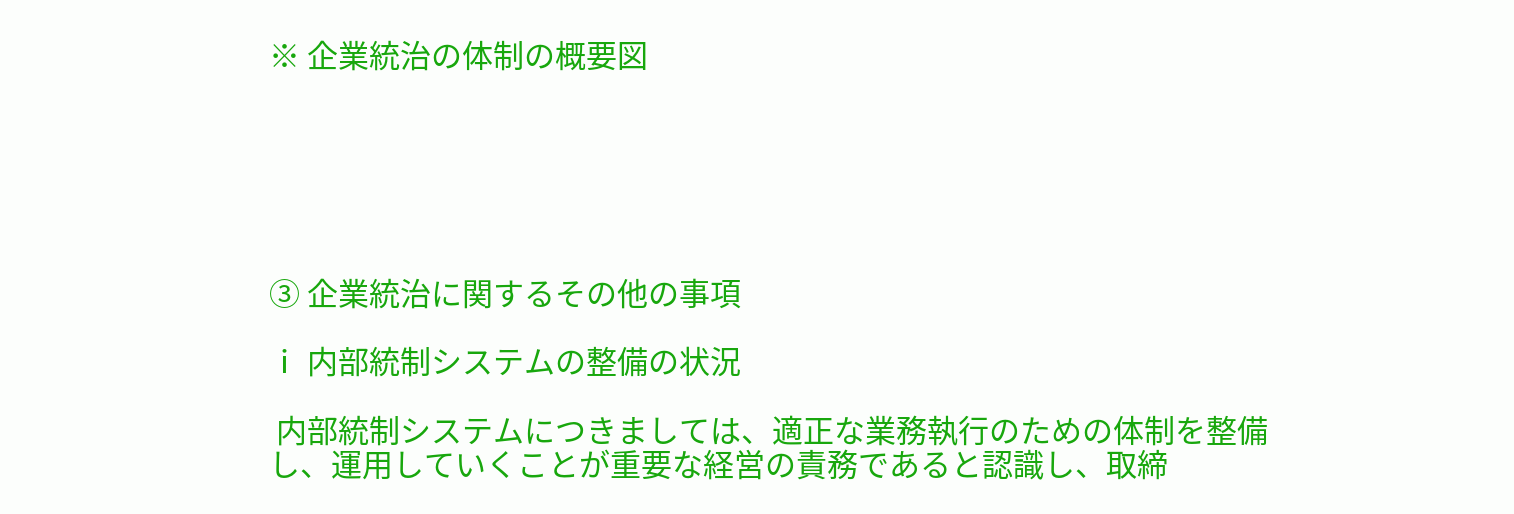※ 企業統治の体制の概要図






③ 企業統治に関するその他の事項

ⅰ 内部統制システムの整備の状況

 内部統制システムにつきましては、適正な業務執行のための体制を整備し、運用していくことが重要な経営の責務であると認識し、取締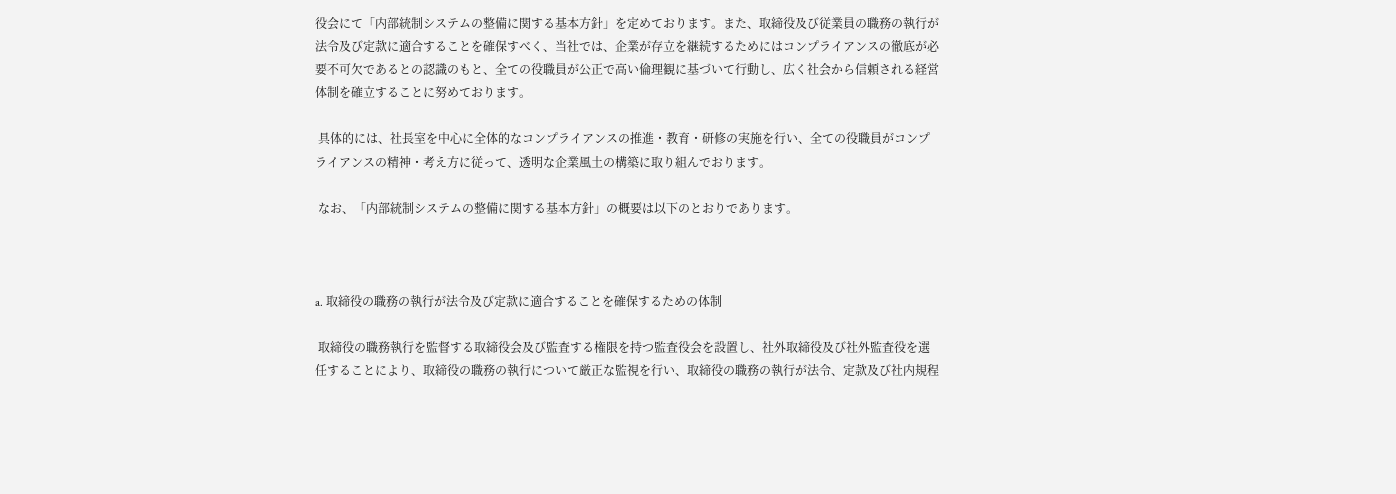役会にて「内部統制システムの整備に関する基本方針」を定めております。また、取締役及び従業員の職務の執行が法令及び定款に適合することを確保すべく、当社では、企業が存立を継続するためにはコンプライアンスの徹底が必要不可欠であるとの認識のもと、全ての役職員が公正で高い倫理観に基づいて行動し、広く社会から信頼される経営体制を確立することに努めております。

 具体的には、社長室を中心に全体的なコンプライアンスの推進・教育・研修の実施を行い、全ての役職員がコンプライアンスの精神・考え方に従って、透明な企業風土の構築に取り組んでおります。

 なお、「内部統制システムの整備に関する基本方針」の概要は以下のとおりであります。



a. 取締役の職務の執行が法令及び定款に適合することを確保するための体制

 取締役の職務執行を監督する取締役会及び監査する権限を持つ監査役会を設置し、社外取締役及び社外監査役を選任することにより、取締役の職務の執行について厳正な監視を行い、取締役の職務の執行が法令、定款及び社内規程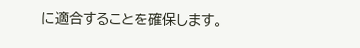に適合することを確保します。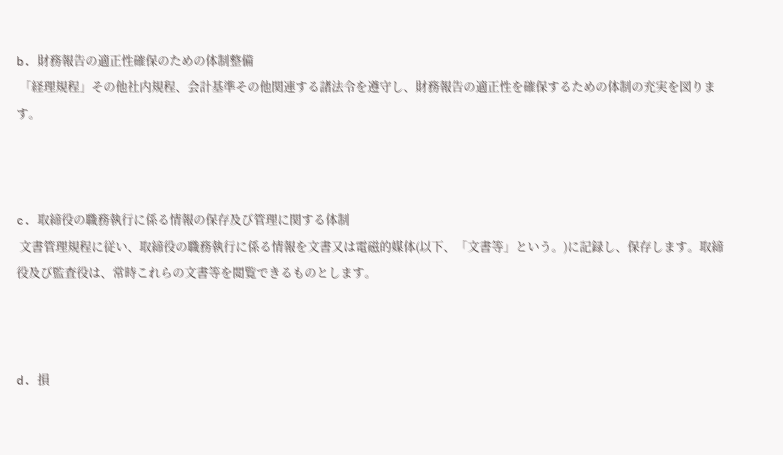b. 財務報告の適正性確保のための体制整備
 「経理規程」その他社内規程、会計基準その他関連する諸法令を遵守し、財務報告の適正性を確保するための体制の充実を図ります。



c. 取締役の職務執行に係る情報の保存及び管理に関する体制
 文書管理規程に従い、取締役の職務執行に係る情報を文書又は電磁的媒体(以下、「文書等」という。)に記録し、保存します。取締役及び監査役は、常時これらの文書等を閲覧できるものとします。



d. 損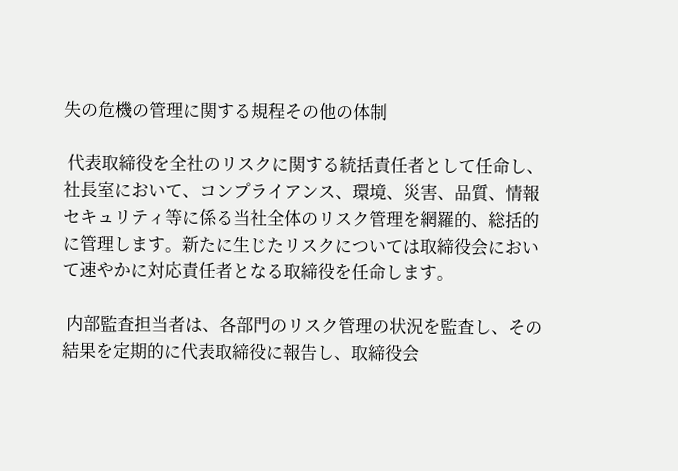失の危機の管理に関する規程その他の体制

 代表取締役を全社のリスクに関する統括責任者として任命し、社長室において、コンプライアンス、環境、災害、品質、情報セキュリティ等に係る当社全体のリスク管理を網羅的、総括的に管理します。新たに生じたリスクについては取締役会において速やかに対応責任者となる取締役を任命します。

 内部監査担当者は、各部門のリスク管理の状況を監査し、その結果を定期的に代表取締役に報告し、取締役会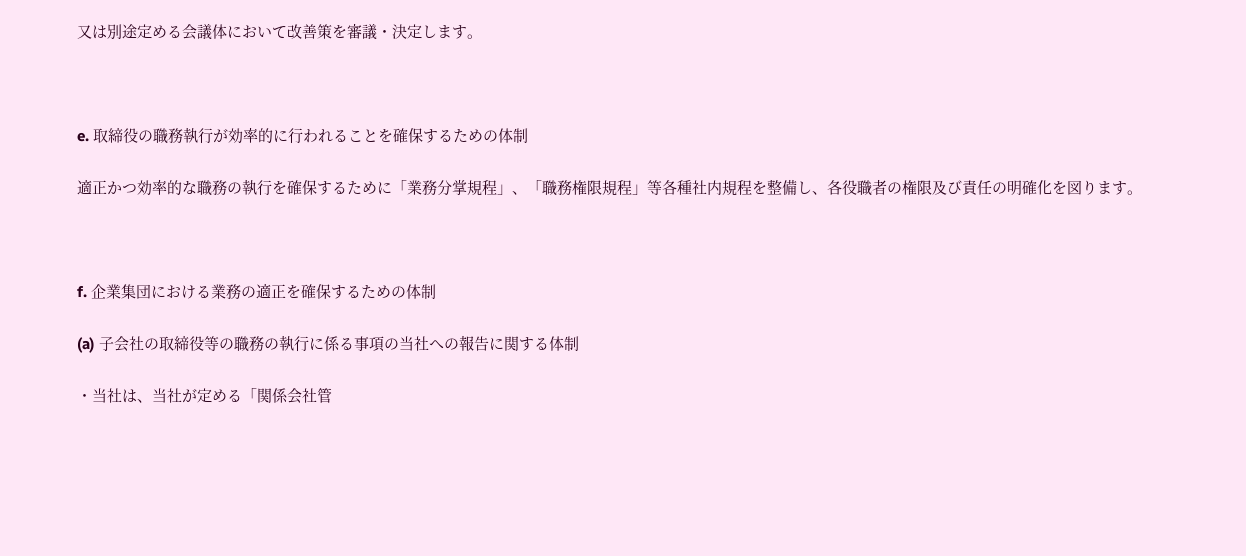又は別途定める会議体において改善策を審議・決定します。



e. 取締役の職務執行が効率的に行われることを確保するための体制

適正かつ効率的な職務の執行を確保するために「業務分掌規程」、「職務権限規程」等各種社内規程を整備し、各役職者の権限及び責任の明確化を図ります。



f. 企業集団における業務の適正を確保するための体制

(a) 子会社の取締役等の職務の執行に係る事項の当社への報告に関する体制

・当社は、当社が定める「関係会社管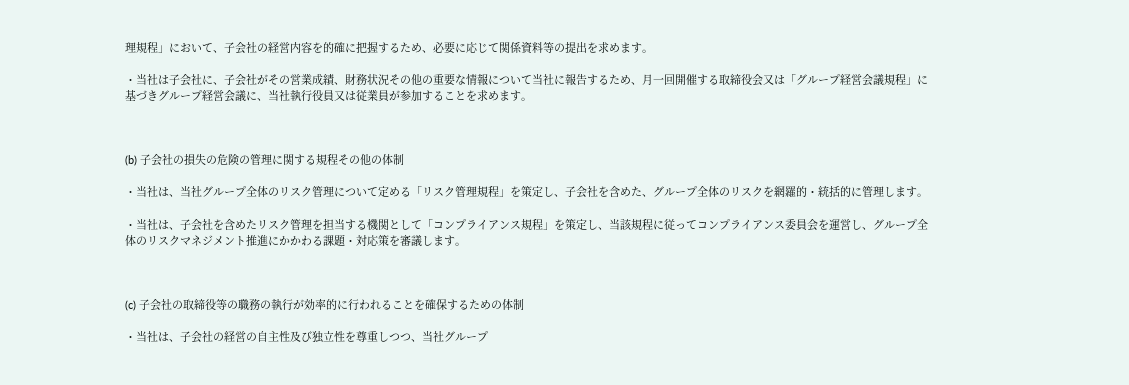理規程」において、子会社の経営内容を的確に把握するため、必要に応じて関係資料等の提出を求めます。

・当社は子会社に、子会社がその営業成績、財務状況その他の重要な情報について当社に報告するため、月一回開催する取締役会又は「グループ経営会議規程」に基づきグループ経営会議に、当社執行役員又は従業員が参加することを求めます。



(b) 子会社の損失の危険の管理に関する規程その他の体制

・当社は、当社グループ全体のリスク管理について定める「リスク管理規程」を策定し、子会社を含めた、グループ全体のリスクを網羅的・統括的に管理します。

・当社は、子会社を含めたリスク管理を担当する機関として「コンプライアンス規程」を策定し、当該規程に従ってコンプライアンス委員会を運営し、グループ全体のリスクマネジメント推進にかかわる課題・対応策を審議します。



(c) 子会社の取締役等の職務の執行が効率的に行われることを確保するための体制

・当社は、子会社の経営の自主性及び独立性を尊重しつつ、当社グループ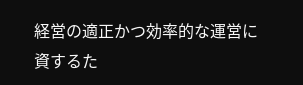経営の適正かつ効率的な運営に資するた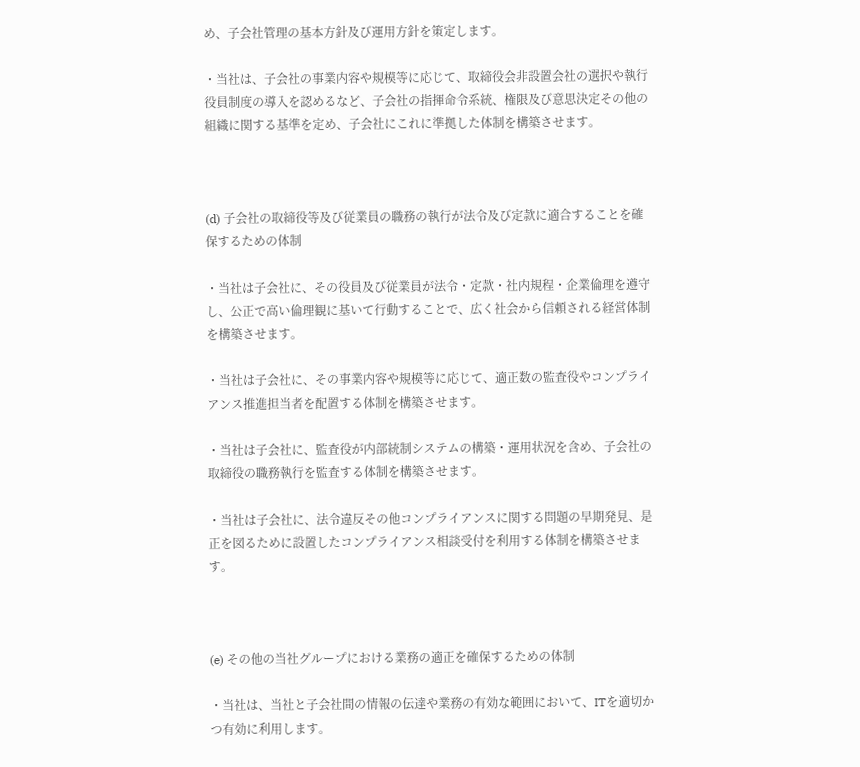め、子会社管理の基本方針及び運用方針を策定します。

・当社は、子会社の事業内容や規模等に応じて、取締役会非設置会社の選択や執行役員制度の導入を認めるなど、子会社の指揮命令系統、権限及び意思決定その他の組織に関する基準を定め、子会社にこれに準拠した体制を構築させます。



(d) 子会社の取締役等及び従業員の職務の執行が法令及び定款に適合することを確保するための体制

・当社は子会社に、その役員及び従業員が法令・定款・社内規程・企業倫理を遵守し、公正で高い倫理観に基いて行動することで、広く社会から信頼される経営体制を構築させます。

・当社は子会社に、その事業内容や規模等に応じて、適正数の監査役やコンプライアンス推進担当者を配置する体制を構築させます。

・当社は子会社に、監査役が内部統制システムの構築・運用状況を含め、子会社の取締役の職務執行を監査する体制を構築させます。

・当社は子会社に、法令違反その他コンプライアンスに関する問題の早期発見、是正を図るために設置したコンプライアンス相談受付を利用する体制を構築させます。



(e) その他の当社グループにおける業務の適正を確保するための体制

・当社は、当社と子会社間の情報の伝達や業務の有効な範囲において、ITを適切かつ有効に利用します。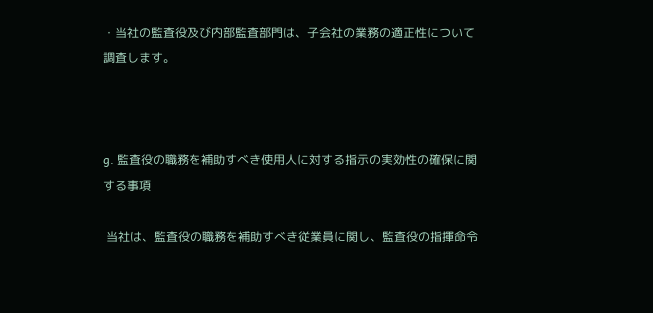・当社の監査役及び内部監査部門は、子会社の業務の適正性について調査します。



g. 監査役の職務を補助すべき使用人に対する指示の実効性の確保に関する事項

 当社は、監査役の職務を補助すべき従業員に関し、監査役の指揮命令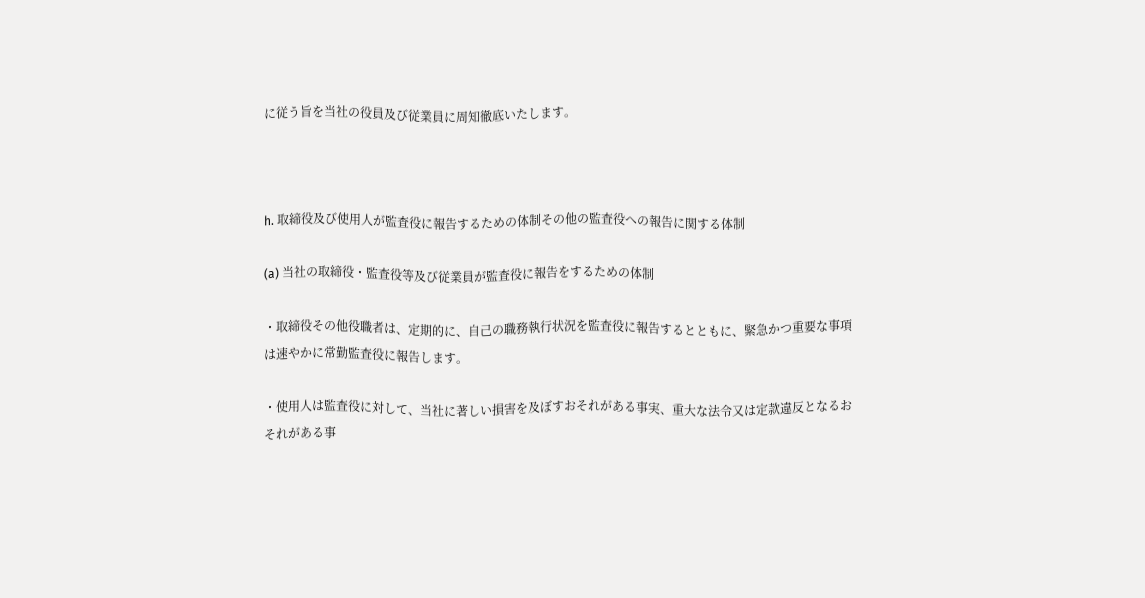に従う旨を当社の役員及び従業員に周知徹底いたします。



h. 取締役及び使用人が監査役に報告するための体制その他の監査役への報告に関する体制

(a) 当社の取締役・監査役等及び従業員が監査役に報告をするための体制

・取締役その他役職者は、定期的に、自己の職務執行状況を監査役に報告するとともに、緊急かつ重要な事項は速やかに常勤監査役に報告します。

・使用人は監査役に対して、当社に著しい損害を及ぼすおそれがある事実、重大な法令又は定款違反となるおそれがある事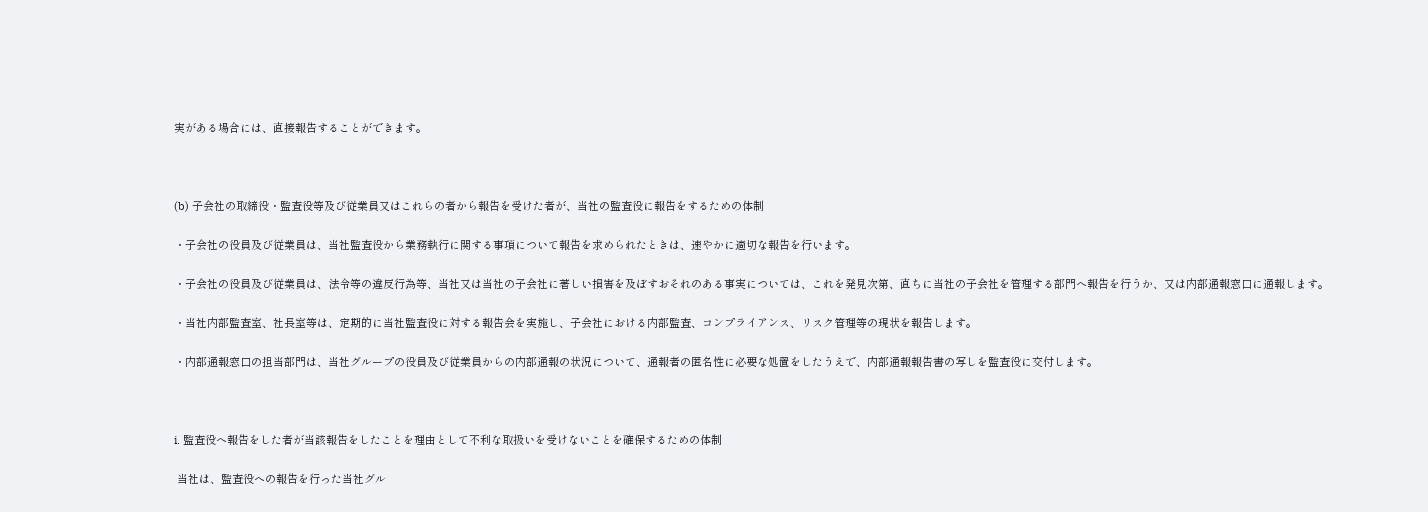実がある場合には、直接報告することができます。



(b) 子会社の取締役・監査役等及び従業員又はこれらの者から報告を受けた者が、当社の監査役に報告をするための体制

・子会社の役員及び従業員は、当社監査役から業務執行に関する事項について報告を求められたときは、速やかに適切な報告を行います。

・子会社の役員及び従業員は、法令等の違反行為等、当社又は当社の子会社に著しい損害を及ぼすおそれのある事実については、これを発見次第、直ちに当社の子会社を管理する部門へ報告を行うか、又は内部通報窓口に通報します。

・当社内部監査室、社長室等は、定期的に当社監査役に対する報告会を実施し、子会社における内部監査、コンプライアンス、リスク管理等の現状を報告します。

・内部通報窓口の担当部門は、当社グループの役員及び従業員からの内部通報の状況について、通報者の匿名性に必要な処置をしたうえで、内部通報報告書の写しを監査役に交付します。



i. 監査役へ報告をした者が当該報告をしたことを理由として不利な取扱いを受けないことを確保するための体制

 当社は、監査役への報告を行った当社グル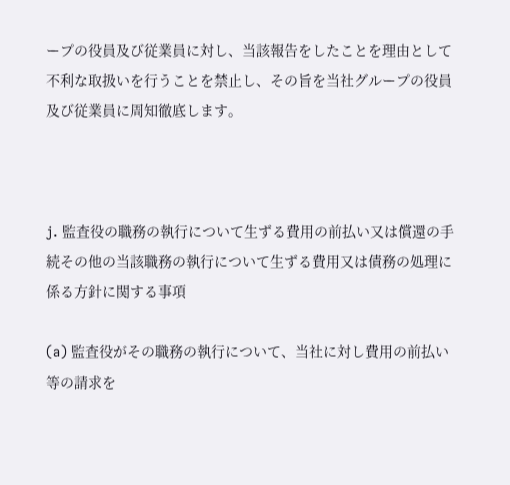ープの役員及び従業員に対し、当該報告をしたことを理由として不利な取扱いを行うことを禁止し、その旨を当社グループの役員及び従業員に周知徹底します。



j. 監査役の職務の執行について生ずる費用の前払い又は償還の手続その他の当該職務の執行について生ずる費用又は債務の処理に係る方針に関する事項

(a) 監査役がその職務の執行について、当社に対し費用の前払い等の請求を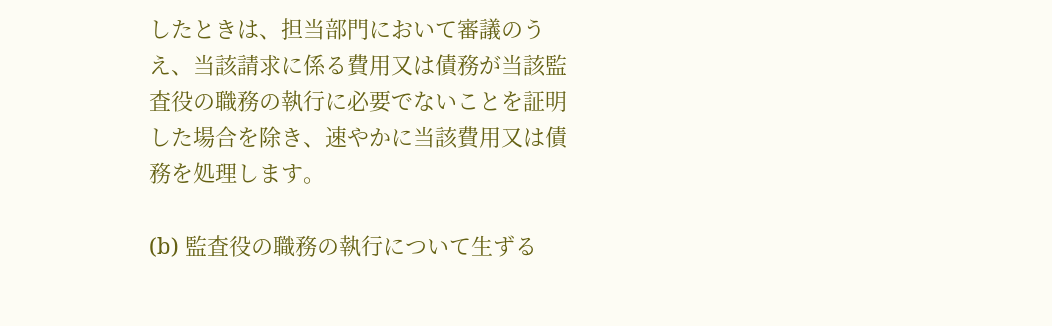したときは、担当部門において審議のうえ、当該請求に係る費用又は債務が当該監査役の職務の執行に必要でないことを証明した場合を除き、速やかに当該費用又は債務を処理します。

(b) 監査役の職務の執行について生ずる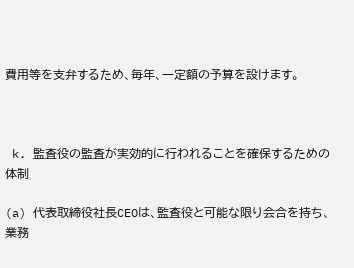費用等を支弁するため、毎年、一定額の予算を設けます。



 k. 監査役の監査が実効的に行われることを確保するための体制

(a) 代表取締役社長CEOは、監査役と可能な限り会合を持ち、業務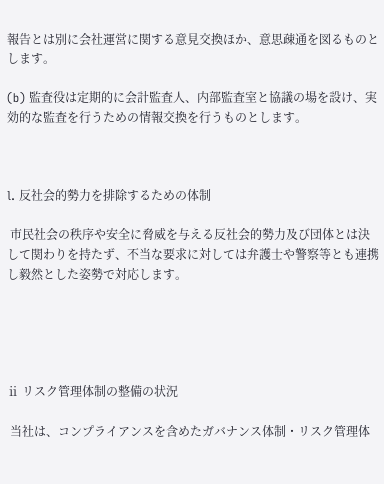報告とは別に会社運営に関する意見交換ほか、意思疎通を図るものとします。

(b) 監査役は定期的に会計監査人、内部監査室と協議の場を設け、実効的な監査を行うための情報交換を行うものとします。



l. 反社会的勢力を排除するための体制

 市民社会の秩序や安全に脅威を与える反社会的勢力及び団体とは決して関わりを持たず、不当な要求に対しては弁護士や警察等とも連携し毅然とした姿勢で対応します。





ⅱ リスク管理体制の整備の状況

 当社は、コンプライアンスを含めたガバナンス体制・リスク管理体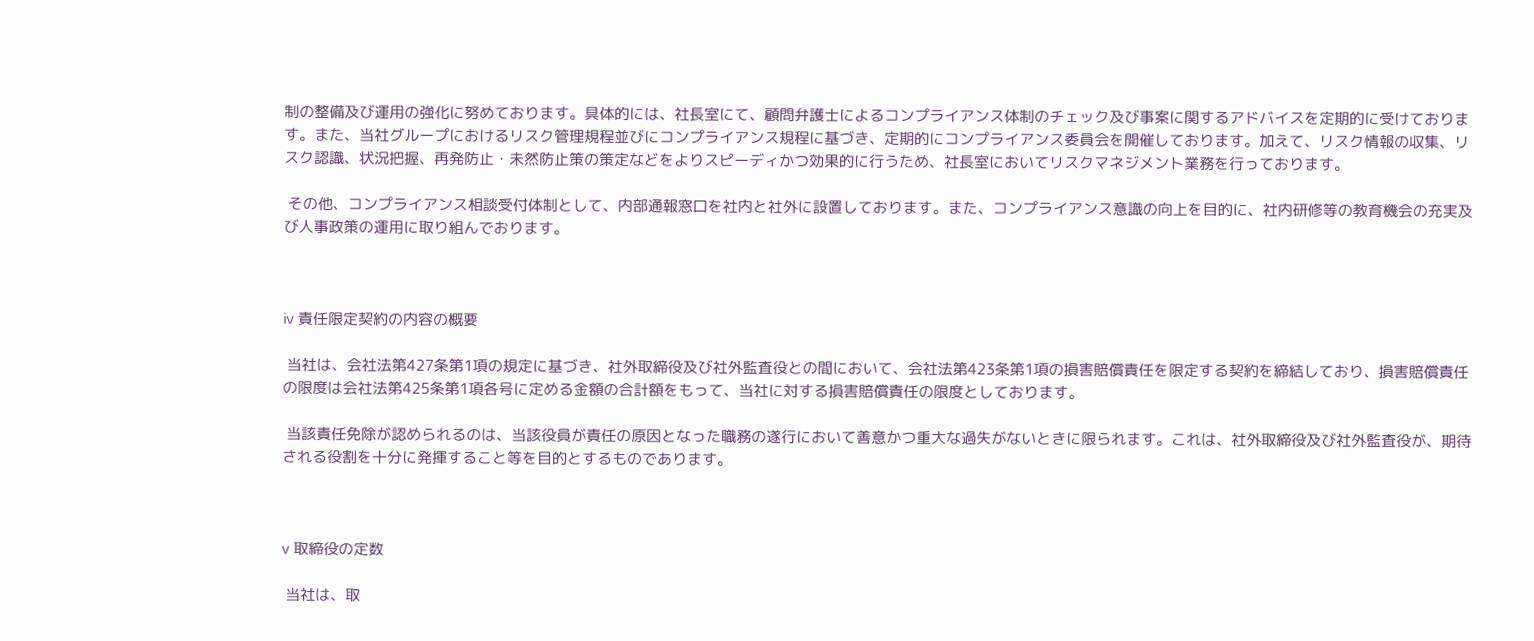制の整備及び運用の強化に努めております。具体的には、社長室にて、顧問弁護士によるコンプライアンス体制のチェック及び事案に関するアドバイスを定期的に受けております。また、当社グループにおけるリスク管理規程並びにコンプライアンス規程に基づき、定期的にコンプライアンス委員会を開催しております。加えて、リスク情報の収集、リスク認識、状況把握、再発防止・未然防止策の策定などをよりスピーディかつ効果的に行うため、社長室においてリスクマネジメント業務を行っております。

 その他、コンプライアンス相談受付体制として、内部通報窓口を社内と社外に設置しております。また、コンプライアンス意識の向上を目的に、社内研修等の教育機会の充実及び人事政策の運用に取り組んでおります。



ⅳ 責任限定契約の内容の概要

 当社は、会社法第427条第1項の規定に基づき、社外取締役及び社外監査役との間において、会社法第423条第1項の損害賠償責任を限定する契約を締結しており、損害賠償責任の限度は会社法第425条第1項各号に定める金額の合計額をもって、当社に対する損害賠償責任の限度としております。

 当該責任免除が認められるのは、当該役員が責任の原因となった職務の遂行において善意かつ重大な過失がないときに限られます。これは、社外取締役及び社外監査役が、期待される役割を十分に発揮すること等を目的とするものであります。



ⅴ 取締役の定数

 当社は、取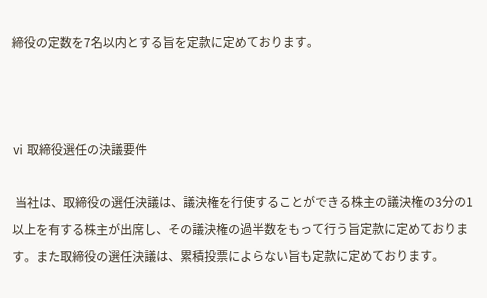締役の定数を7名以内とする旨を定款に定めております。



ⅵ 取締役選任の決議要件

 当社は、取締役の選任決議は、議決権を行使することができる株主の議決権の3分の1以上を有する株主が出席し、その議決権の過半数をもって行う旨定款に定めております。また取締役の選任決議は、累積投票によらない旨も定款に定めております。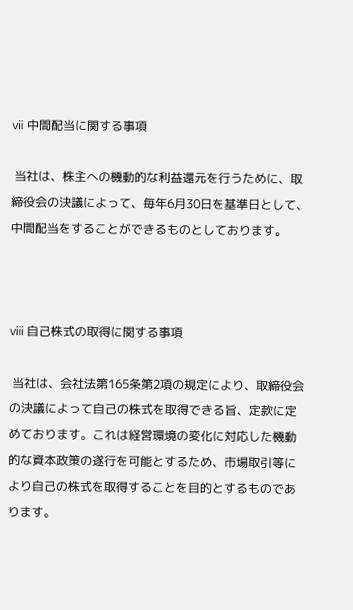ⅶ 中間配当に関する事項

 当社は、株主への機動的な利益還元を行うために、取締役会の決議によって、毎年6月30日を基準日として、中間配当をすることができるものとしております。



ⅷ 自己株式の取得に関する事項

 当社は、会社法第165条第2項の規定により、取締役会の決議によって自己の株式を取得できる旨、定款に定めております。これは経営環境の変化に対応した機動的な資本政策の遂行を可能とするため、市場取引等により自己の株式を取得することを目的とするものであります。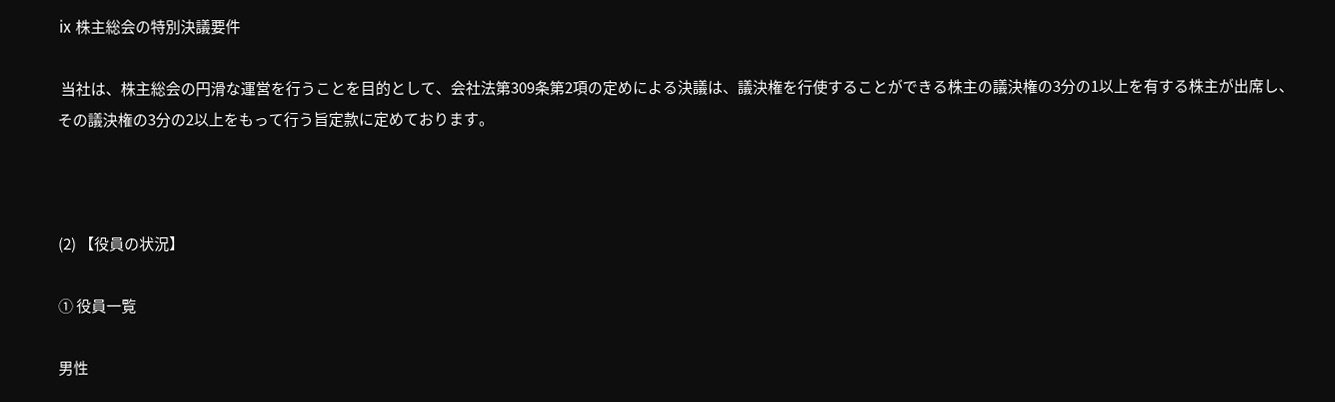ⅸ 株主総会の特別決議要件

 当社は、株主総会の円滑な運営を行うことを目的として、会社法第309条第2項の定めによる決議は、議決権を行使することができる株主の議決権の3分の1以上を有する株主が出席し、その議決権の3分の2以上をもって行う旨定款に定めております。



(2) 【役員の状況】

① 役員一覧

男性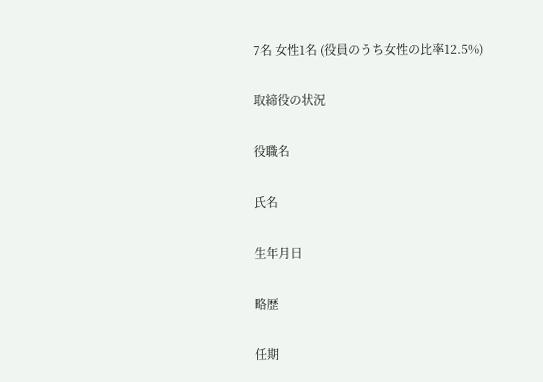7名 女性1名 (役員のうち女性の比率12.5%)

取締役の状況

役職名

氏名

生年月日

略歴

任期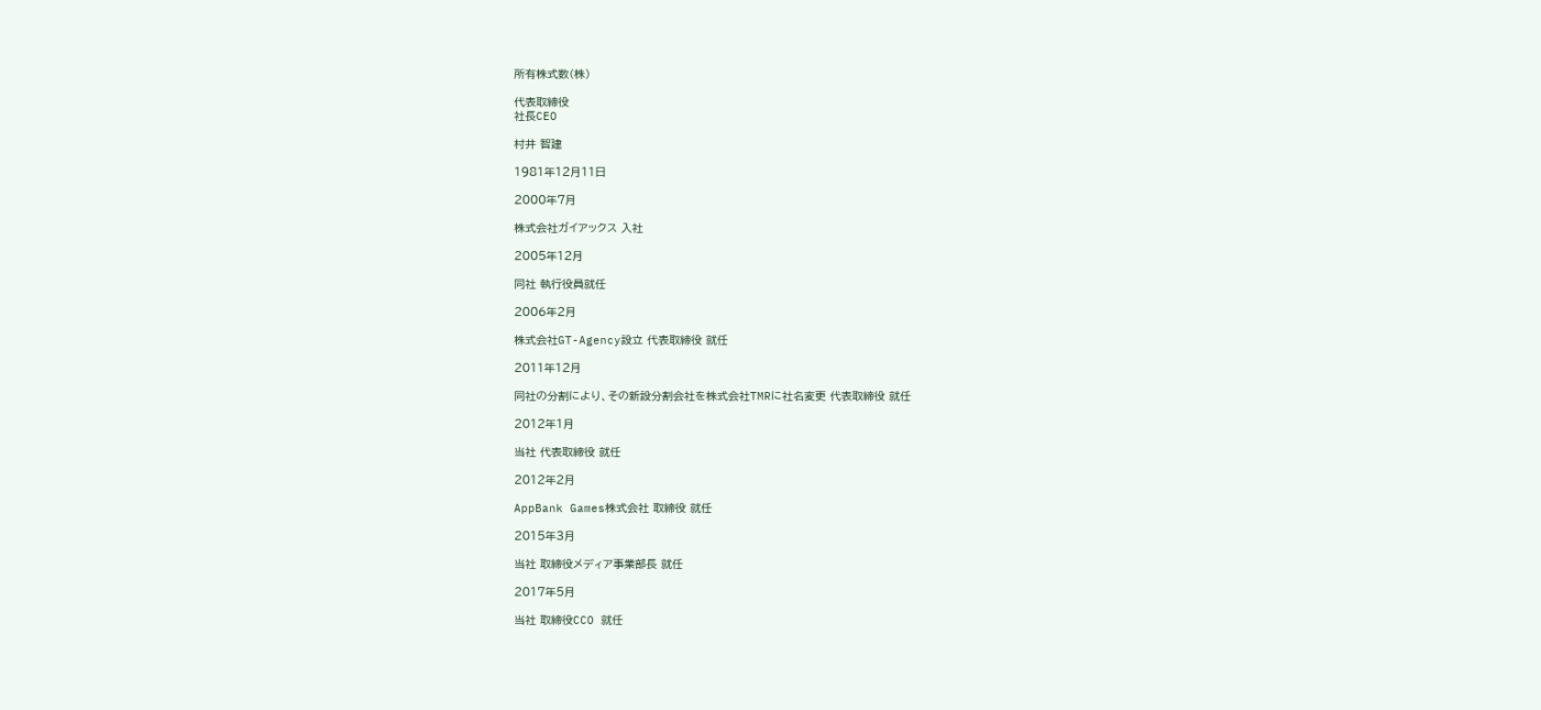所有株式数(株)

代表取締役
社長CEO

村井 智建

1981年12月11日

2000年7月

株式会社ガイアックス 入社

2005年12月

同社 執行役員就任

2006年2月

株式会社GT-Agency設立 代表取締役 就任

2011年12月

同社の分割により、その新設分割会社を株式会社TMRに社名変更 代表取締役 就任

2012年1月

当社 代表取締役 就任

2012年2月

AppBank Games株式会社 取締役 就任

2015年3月

当社 取締役メディア事業部長 就任

2017年5月

当社 取締役CCO 就任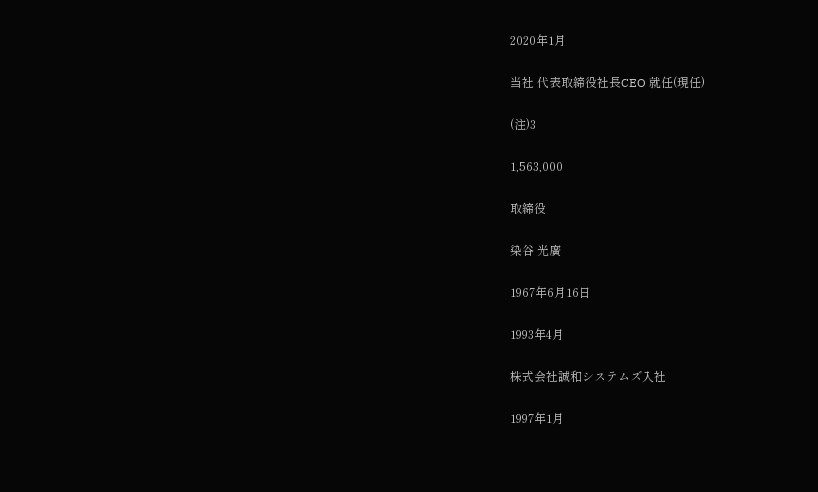2020年1月

当社 代表取締役社長CEO 就任(現任)

(注)3

1,563,000

取締役

染谷 光廣

1967年6月16日

1993年4月

株式会社誠和システムズ入社

1997年1月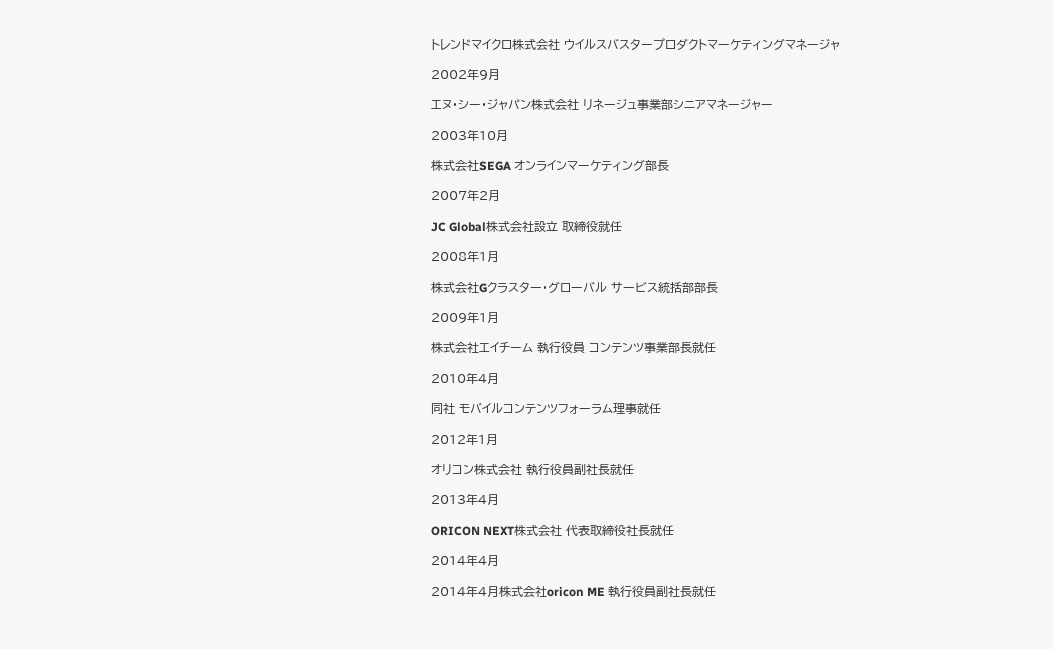トレンドマイクロ株式会社 ウイルスバスタープロダクトマーケティングマネージャ

2002年9月

エヌ・シー・ジャパン株式会社 リネージュ事業部シニアマネージャー

2003年10月

株式会社SEGA オンラインマーケティング部長

2007年2月

JC Global株式会社設立 取締役就任

2008年1月

株式会社Gクラスター・グローバル サービス統括部部長

2009年1月

株式会社エイチーム 執行役員 コンテンツ事業部長就任

2010年4月

同社 モバイルコンテンツフォーラム理事就任

2012年1月

オリコン株式会社 執行役員副社長就任

2013年4月

ORICON NEXT株式会社 代表取締役社長就任

2014年4月

2014年4月株式会社oricon ME 執行役員副社長就任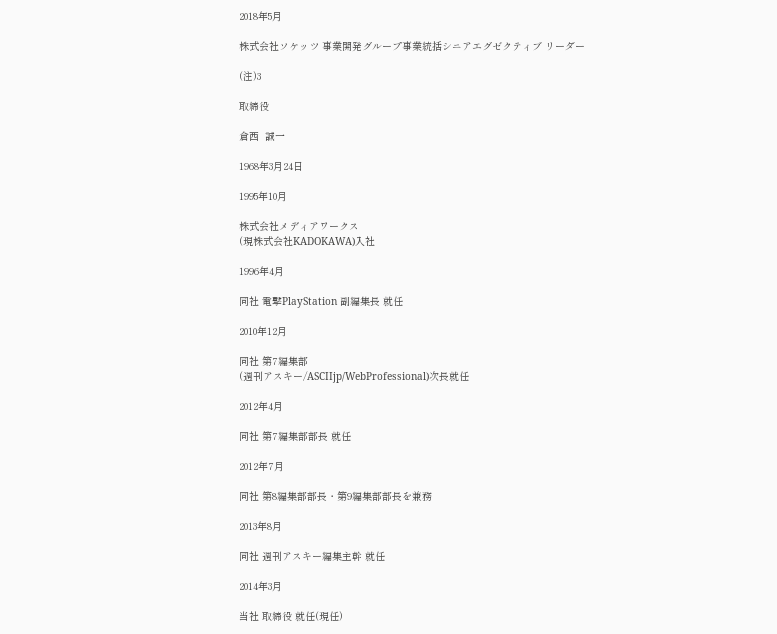2018年5月

株式会社ソケッツ 事業開発グループ事業統括シニアエグゼクティブ リーダー

(注)3

取締役

倉西  誠一

1968年3月24日

1995年10月

株式会社メディアワークス
(現株式会社KADOKAWA)入社

1996年4月

同社 電撃PlayStation 副編集長 就任

2010年12月

同社 第7編集部
(週刊アスキー/ASCIIjp/WebProfessional)次長就任

2012年4月

同社 第7編集部部長 就任

2012年7月

同社 第8編集部部長・第9編集部部長を兼務

2013年8月

同社 週刊アスキー編集主幹 就任

2014年3月

当社 取締役 就任(現任)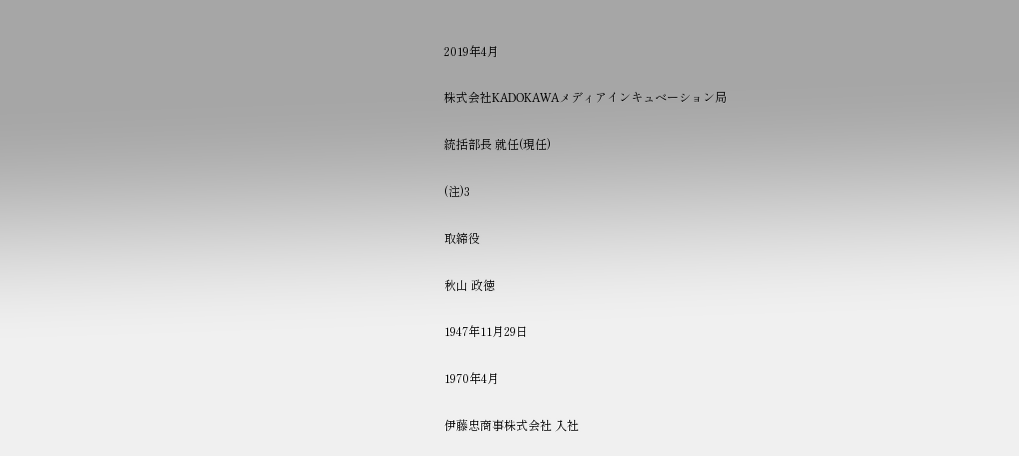2019年4月

株式会社KADOKAWAメディアインキュベーション局

統括部長 就任(現任)

(注)3

取締役

秋山 政徳

1947年11月29日

1970年4月

伊藤忠商事株式会社 入社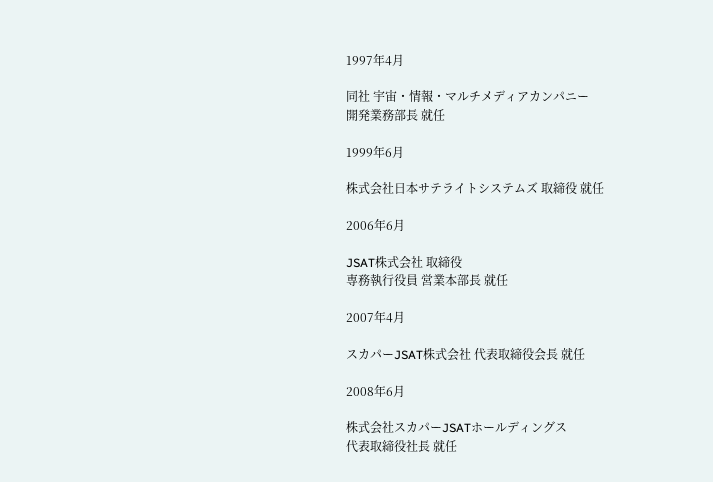1997年4月

同社 宇宙・情報・マルチメディアカンパニー
開発業務部長 就任

1999年6月

株式会社日本サテライトシステムズ 取締役 就任

2006年6月

JSAT株式会社 取締役
専務執行役員 営業本部長 就任

2007年4月

スカパーJSAT株式会社 代表取締役会長 就任

2008年6月

株式会社スカパーJSATホールディングス
代表取締役社長 就任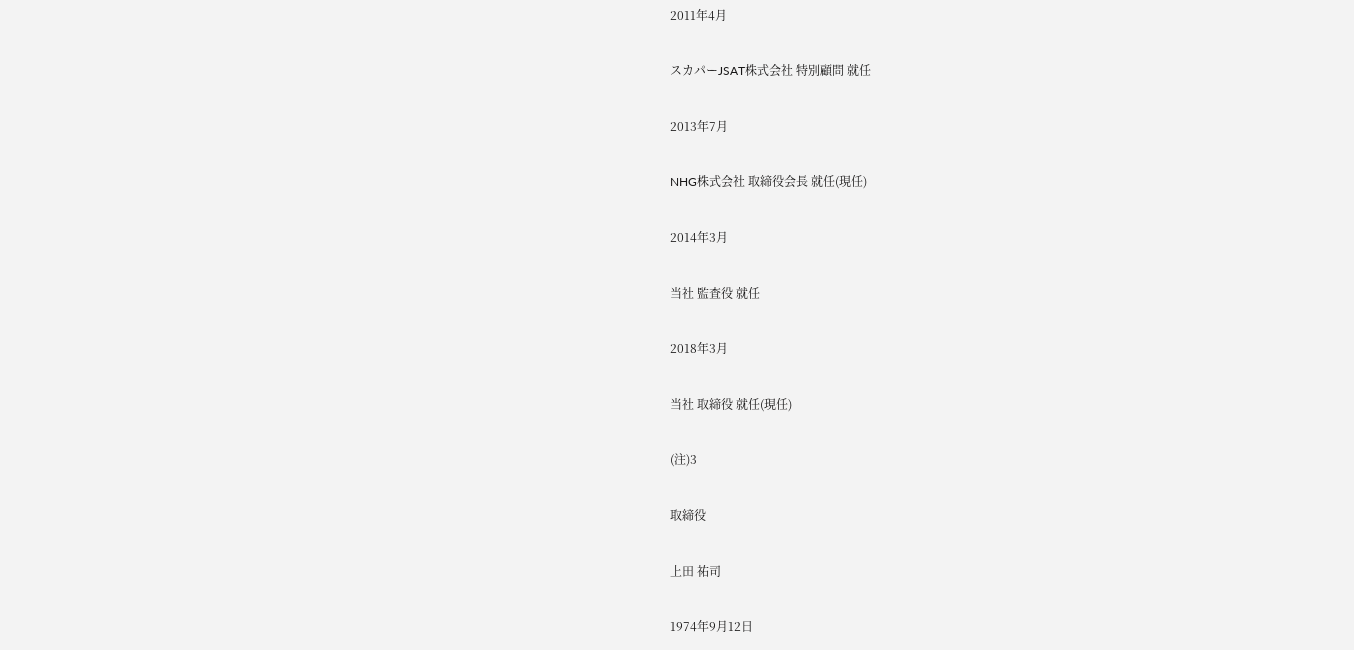2011年4月

スカパーJSAT株式会社 特別顧問 就任

2013年7月

NHG株式会社 取締役会長 就任(現任)

2014年3月

当社 監査役 就任

2018年3月

当社 取締役 就任(現任)

(注)3

取締役

上田 祐司

1974年9月12日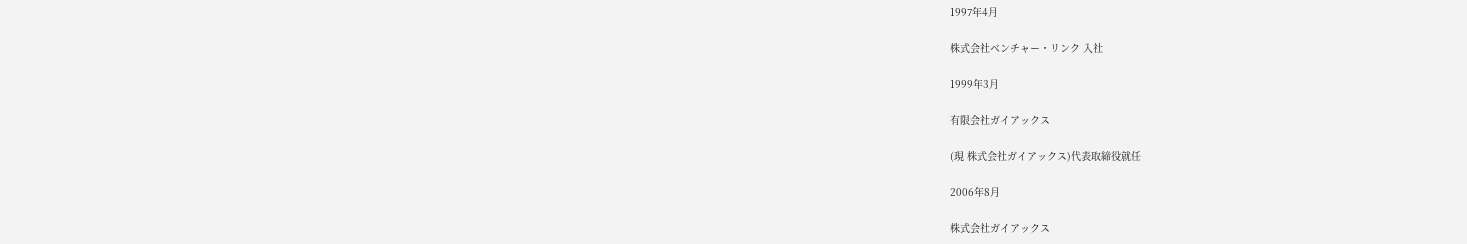1997年4月

株式会社ベンチャー・リンク 入社

1999年3月

有限会社ガイアックス

(現 株式会社ガイアックス)代表取締役就任

2006年8月

株式会社ガイアックス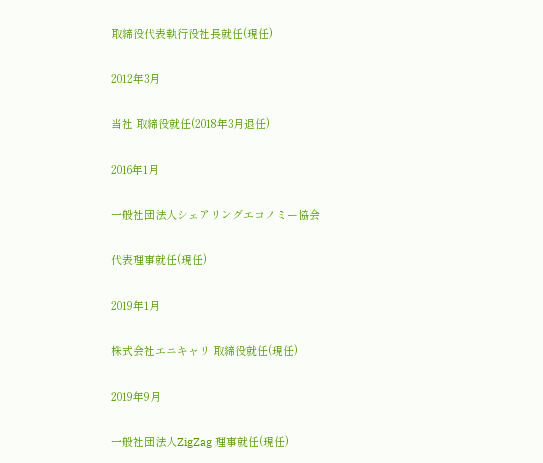取締役代表執行役社長就任(現任)

2012年3月

当社 取締役就任(2018年3月退任)

2016年1月

一般社団法人シェアリングエコノミー協会

代表理事就任(現任)

2019年1月

株式会社エニキャリ 取締役就任(現任)

2019年9月

一般社団法人ZigZag 理事就任(現任)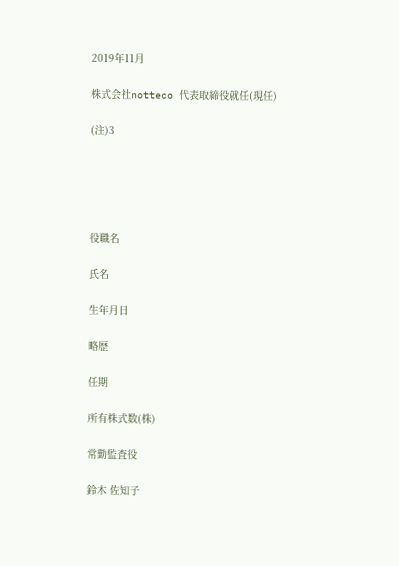2019年11月

株式会社notteco 代表取締役就任(現任)

(注)3





役職名

氏名

生年月日

略歴

任期

所有株式数(株)

常勤監査役

鈴木 佐知子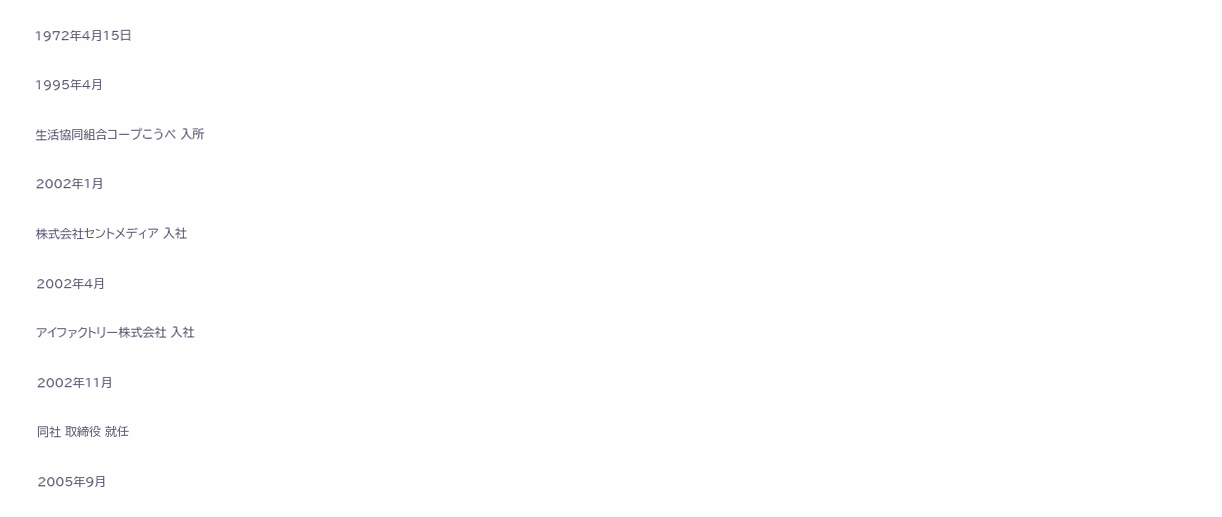1972年4月15日

1995年4月

生活協同組合コープこうべ 入所

2002年1月

株式会社セントメディア 入社

2002年4月

アイファクトリー株式会社 入社

2002年11月

同社 取締役 就任

2005年9月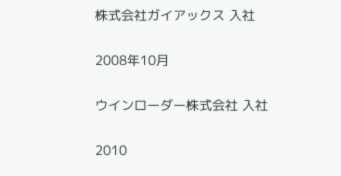株式会社ガイアックス 入社

2008年10月

ウインローダー株式会社 入社

2010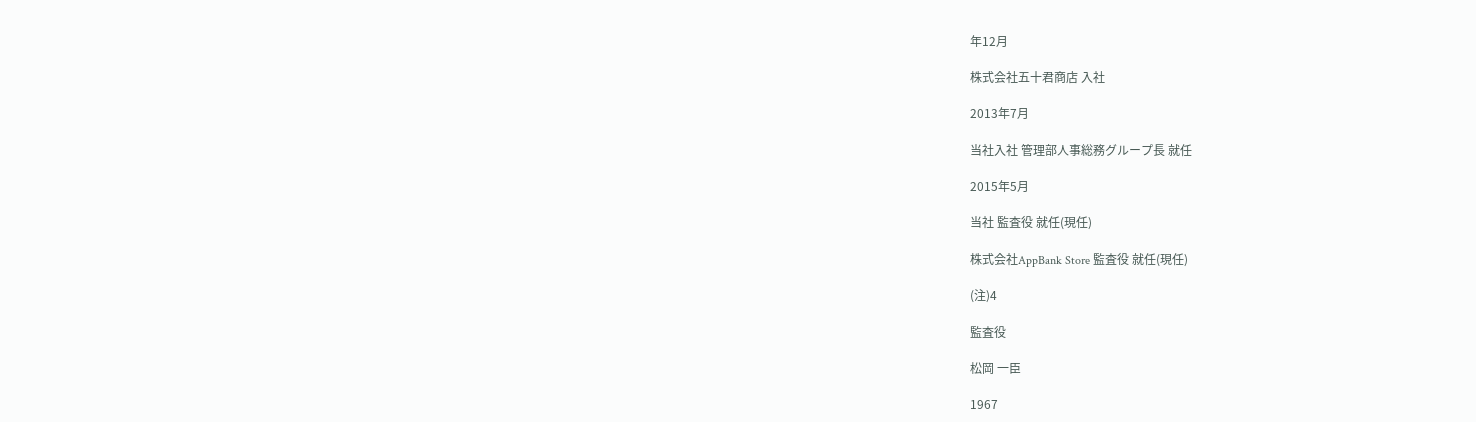年12月

株式会社五十君商店 入社

2013年7月

当社入社 管理部人事総務グループ長 就任

2015年5月

当社 監査役 就任(現任)

株式会社AppBank Store 監査役 就任(現任)

(注)4

監査役

松岡 一臣

1967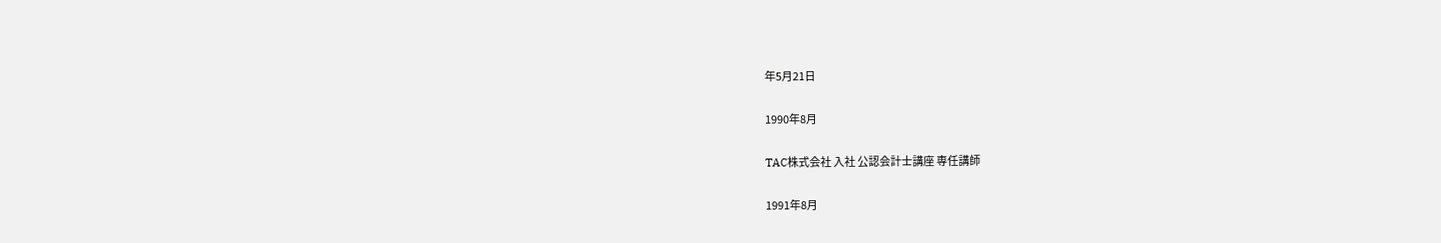年5月21日

1990年8月

TAC株式会社 入社 公認会計士講座 専任講師

1991年8月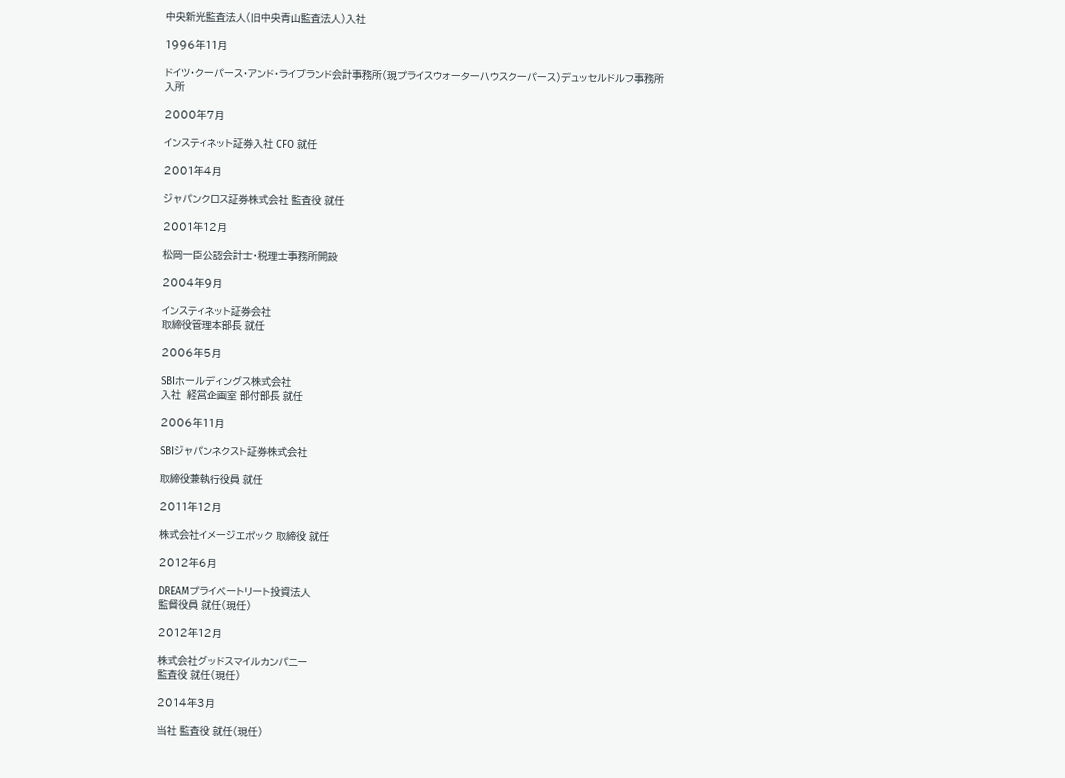中央新光監査法人(旧中央青山監査法人)入社

1996年11月

ドイツ・クーパース・アンド・ライブランド会計事務所(現プライスウォーターハウスクーパース)デュッセルドルフ事務所 入所

2000年7月

インスティネット証券入社 CFO 就任

2001年4月

ジャパンクロス証券株式会社 監査役 就任

2001年12月

松岡一臣公認会計士・税理士事務所開設

2004年9月

インスティネット証券会社
取締役管理本部長 就任

2006年5月

SBIホールディングス株式会社
入社  経営企画室 部付部長 就任

2006年11月

SBIジャパンネクスト証券株式会社

取締役兼執行役員 就任

2011年12月

株式会社イメージエポック 取締役 就任

2012年6月

DREAMプライベートリート投資法人
監督役員 就任(現任)

2012年12月

株式会社グッドスマイルカンパニー
監査役 就任(現任)

2014年3月

当社 監査役 就任(現任)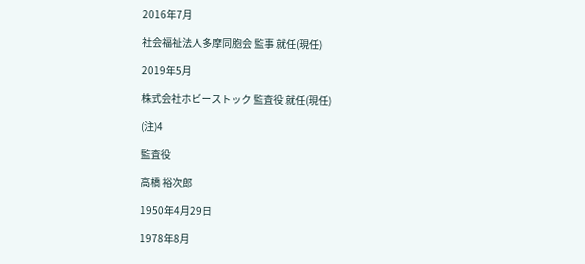2016年7月

社会福祉法人多摩同胞会 監事 就任(現任)

2019年5月

株式会社ホビーストック 監査役 就任(現任)

(注)4

監査役

高橋 裕次郎

1950年4月29日

1978年8月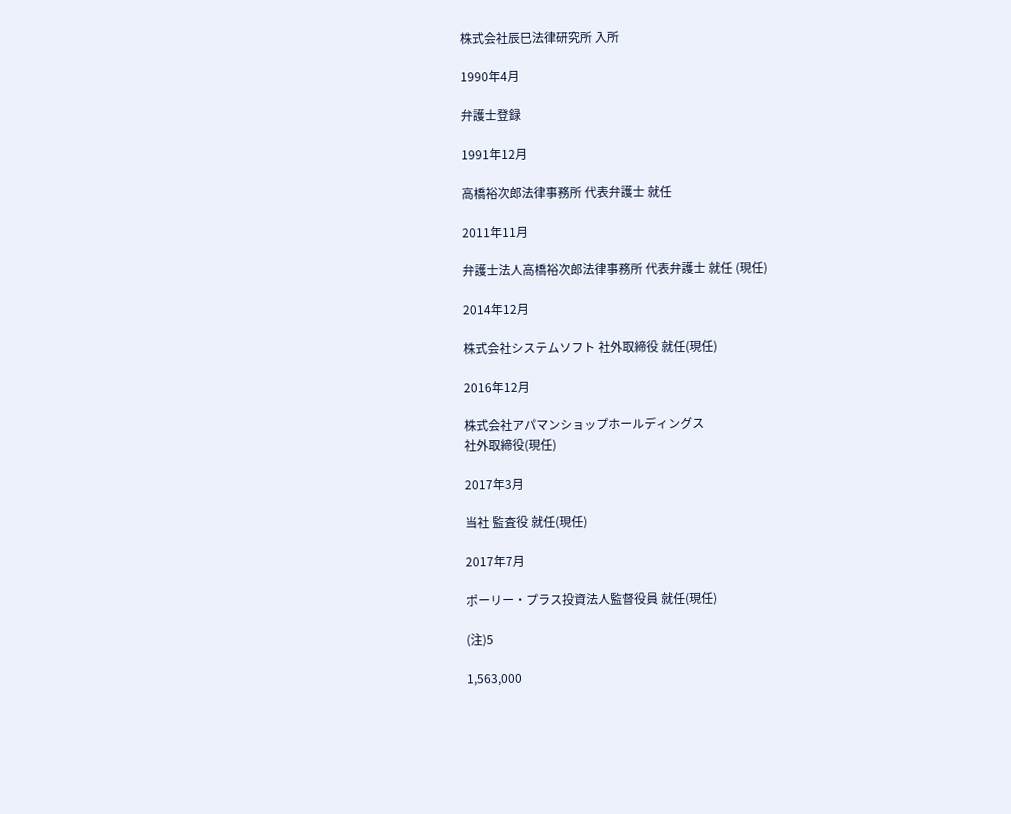株式会社辰巳法律研究所 入所

1990年4月

弁護士登録

1991年12月

高橋裕次郎法律事務所 代表弁護士 就任

2011年11月

弁護士法人高橋裕次郎法律事務所 代表弁護士 就任 (現任)

2014年12月

株式会社システムソフト 社外取締役 就任(現任)

2016年12月

株式会社アパマンショップホールディングス
社外取締役(現任)

2017年3月

当社 監査役 就任(現任)

2017年7月

ポーリー・プラス投資法人監督役員 就任(現任)

(注)5

1,563,000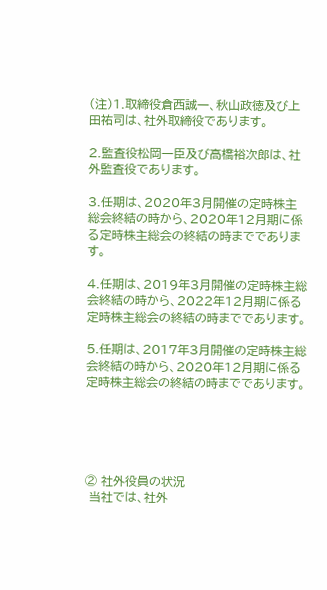(注)1.取締役倉西誠一、秋山政徳及び上田祐司は、社外取締役であります。

2.監査役松岡一臣及び高橋裕次郎は、社外監査役であります。

3.任期は、2020年3月開催の定時株主総会終結の時から、2020年12月期に係る定時株主総会の終結の時までであります。

4.任期は、2019年3月開催の定時株主総会終結の時から、2022年12月期に係る定時株主総会の終結の時までであります。

5.任期は、2017年3月開催の定時株主総会終結の時から、2020年12月期に係る定時株主総会の終結の時までであります。





② 社外役員の状況
 当社では、社外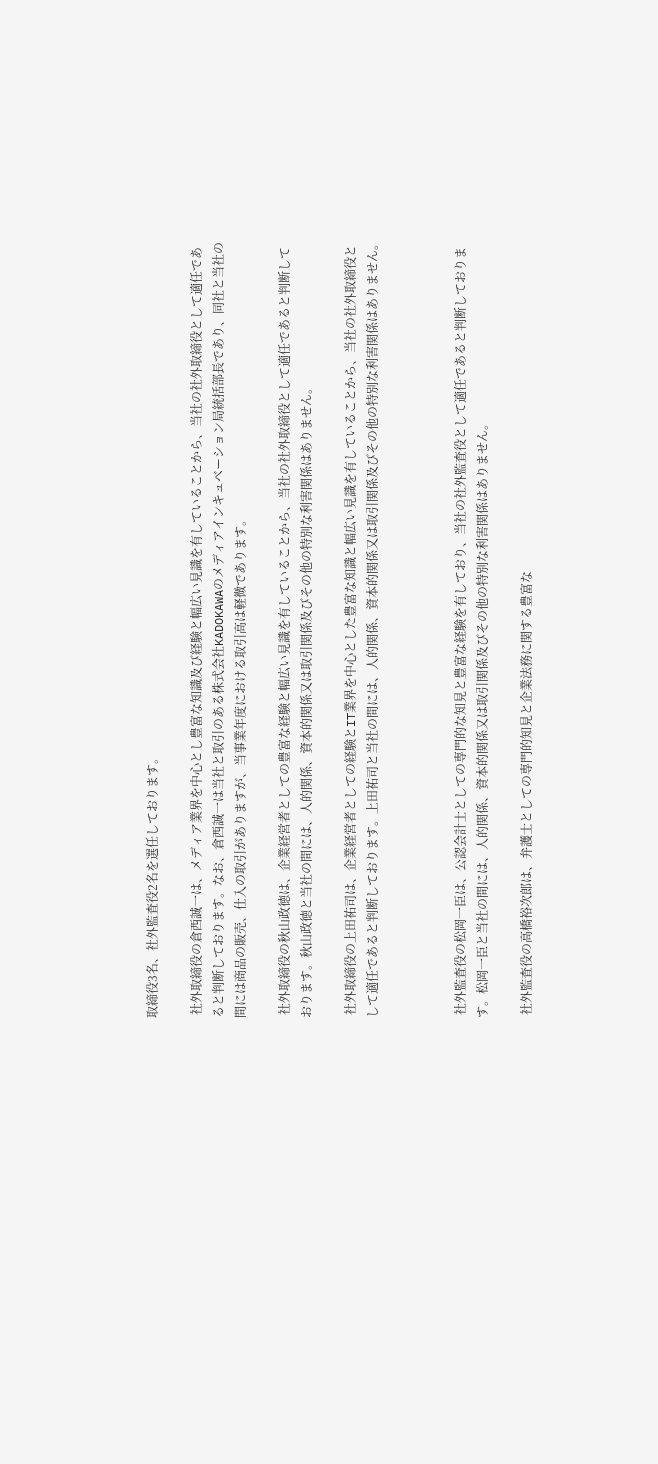取締役3名、社外監査役2名を選任しております。

 社外取締役の倉西誠一は、メディア業界を中心とし豊富な知識及び経験と幅広い見識を有していることから、当社の社外取締役として適任であると判断しております。なお、倉西誠一は当社と取引のある株式会社KADOKAWAのメディアインキュベーション局統括部長であり、同社と当社の間には商品の販売、仕入の取引がありますが、当事業年度における取引高は軽微であります。

 社外取締役の秋山政徳は、企業経営者としての豊富な経験と幅広い見識を有していることから、当社の社外取締役として適任であると判断しております。秋山政徳と当社の間には、人的関係、資本的関係又は取引関係及びその他の特別な利害関係はありません。

 社外取締役の上田祐司は、企業経営者としての経験とIT業界を中心とした豊富な知識と幅広い見識を有していることから、当社の社外取締役として適任であると判断しております。上田祐司と当社の間には、人的関係、資本的関係又は取引関係及びその他の特別な利害関係はありません。



 社外監査役の松岡一臣は、公認会計士としての専門的な知見と豊富な経験を有しており、当社の社外監査役として適任であると判断しております。松岡一臣と当社の間には、人的関係、資本的関係又は取引関係及びその他の特別な利害関係はありません。

 社外監査役の高橋裕次郎は、弁護士としての専門的知見と企業法務に関する豊富な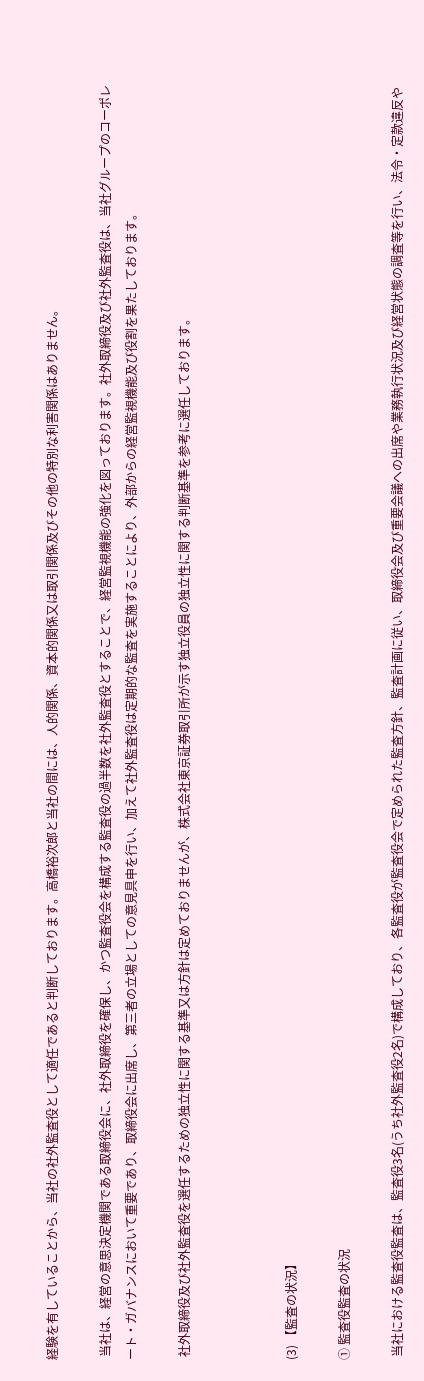経験を有していることから、当社の社外監査役として適任であると判断しております。高橋裕次郎と当社の間には、人的関係、資本的関係又は取引関係及びその他の特別な利害関係はありません。

 当社は、経営の意思決定機関である取締役会に、社外取締役を確保し、かつ監査役会を構成する監査役の過半数を社外監査役とすることで、経営監視機能の強化を図っております。社外取締役及び社外監査役は、当社グループのコーポレート・ガバナンスにおいて重要であり、取締役会に出席し、第三者の立場としての意見具申を行い、加えて社外監査役は定期的な監査を実施することにより、外部からの経営監視機能及び役割を果たしております。

 社外取締役及び社外監査役を選任するための独立性に関する基準又は方針は定めておりませんが、株式会社東京証券取引所が示す独立役員の独立性に関する判断基準を参考に選任しております。



(3) 【監査の状況】

① 監査役監査の状況

 当社における監査役監査は、監査役3名(うち社外監査役2名)で構成しており、各監査役が監査役会で定められた監査方針、監査計画に従い、取締役会及び重要会議への出席や業務執行状況及び経営状態の調査等を行い、法令・定款違反や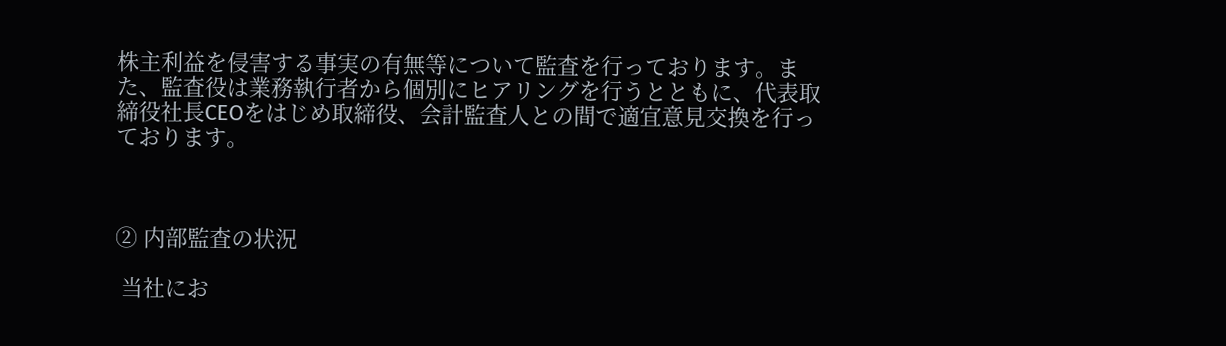株主利益を侵害する事実の有無等について監査を行っております。また、監査役は業務執行者から個別にヒアリングを行うとともに、代表取締役社長CEOをはじめ取締役、会計監査人との間で適宜意見交換を行っております。



② 内部監査の状況

 当社にお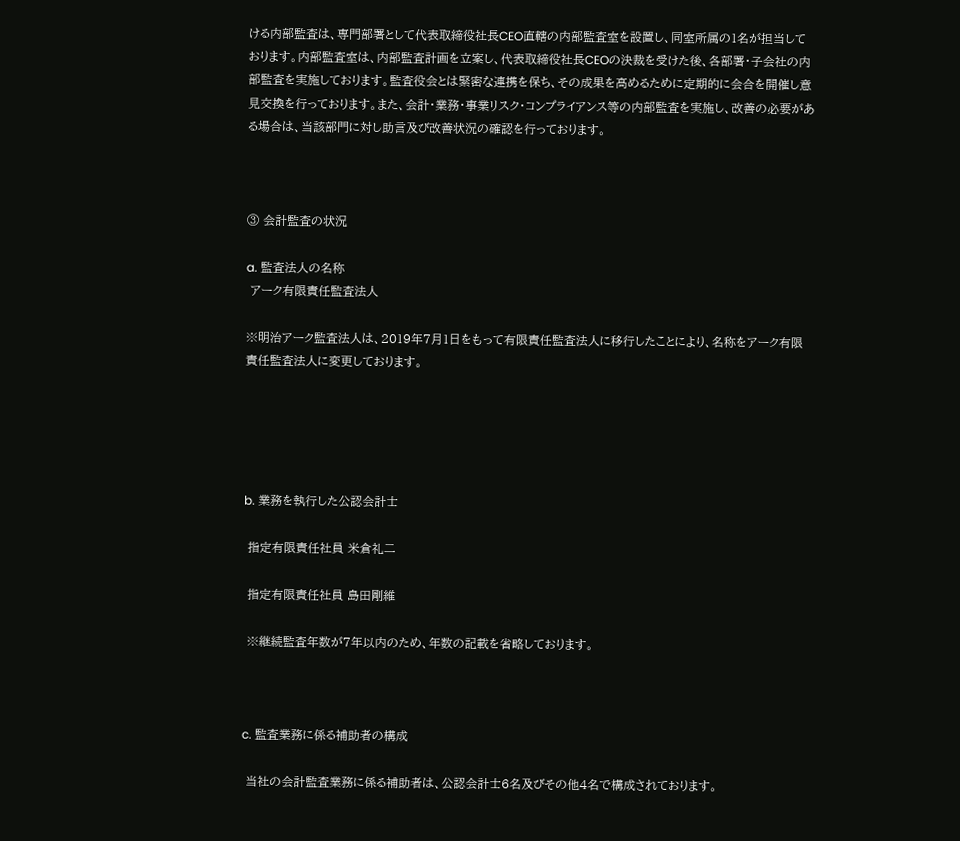ける内部監査は、専門部署として代表取締役社長CEO直轄の内部監査室を設置し、同室所属の1名が担当しております。内部監査室は、内部監査計画を立案し、代表取締役社長CEOの決裁を受けた後、各部署・子会社の内部監査を実施しております。監査役会とは緊密な連携を保ち、その成果を高めるために定期的に会合を開催し意見交換を行っております。また、会計・業務・事業リスク・コンプライアンス等の内部監査を実施し、改善の必要がある場合は、当該部門に対し助言及び改善状況の確認を行っております。



③ 会計監査の状況

a. 監査法人の名称
 アーク有限責任監査法人

※明治アーク監査法人は、2019年7月1日をもって有限責任監査法人に移行したことにより、名称をアーク有限責任監査法人に変更しております。





b. 業務を執行した公認会計士

 指定有限責任社員 米倉礼二

 指定有限責任社員 島田剛維

 ※継続監査年数が7年以内のため、年数の記載を省略しております。



c. 監査業務に係る補助者の構成

 当社の会計監査業務に係る補助者は、公認会計士6名及びその他4名で構成されております。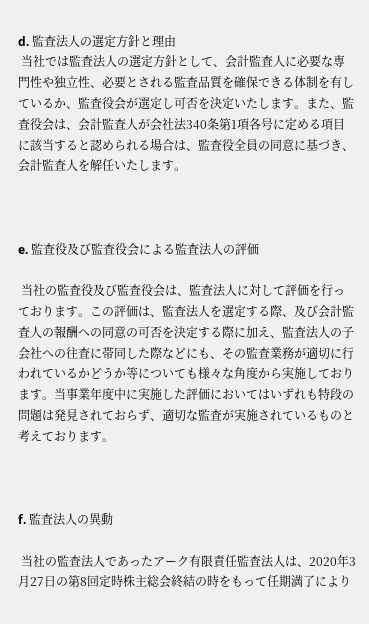d. 監査法人の選定方針と理由
 当社では監査法人の選定方針として、会計監査人に必要な専門性や独立性、必要とされる監査品質を確保できる体制を有しているか、監査役会が選定し可否を決定いたします。また、監査役会は、会計監査人が会社法340条第1項各号に定める項目に該当すると認められる場合は、監査役全員の同意に基づき、会計監査人を解任いたします。



e. 監査役及び監査役会による監査法人の評価

 当社の監査役及び監査役会は、監査法人に対して評価を行っております。この評価は、監査法人を選定する際、及び会計監査人の報酬への同意の可否を決定する際に加え、監査法人の子会社への往査に帯同した際などにも、その監査業務が適切に行われているかどうか等についても様々な角度から実施しております。当事業年度中に実施した評価においてはいずれも特段の問題は発見されておらず、適切な監査が実施されているものと考えております。



f. 監査法人の異動

 当社の監査法人であったアーク有限責任監査法人は、2020年3月27日の第8回定時株主総会終結の時をもって任期満了により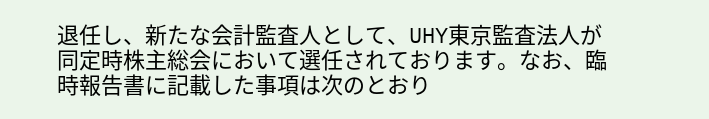退任し、新たな会計監査人として、UHY東京監査法人が同定時株主総会において選任されております。なお、臨時報告書に記載した事項は次のとおり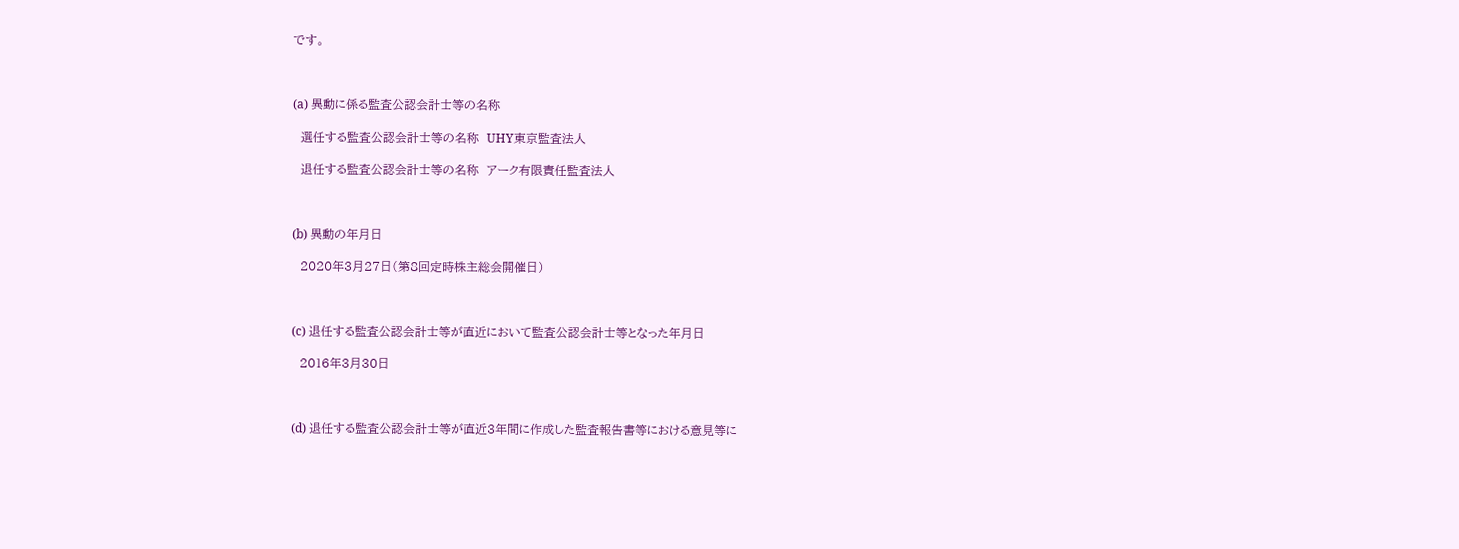です。



(a) 異動に係る監査公認会計士等の名称

  選任する監査公認会計士等の名称  UHY東京監査法人

  退任する監査公認会計士等の名称  アーク有限責任監査法人



(b) 異動の年月日

  2020年3月27日(第8回定時株主総会開催日)



(c) 退任する監査公認会計士等が直近において監査公認会計士等となった年月日

  2016年3月30日



(d) 退任する監査公認会計士等が直近3年間に作成した監査報告書等における意見等に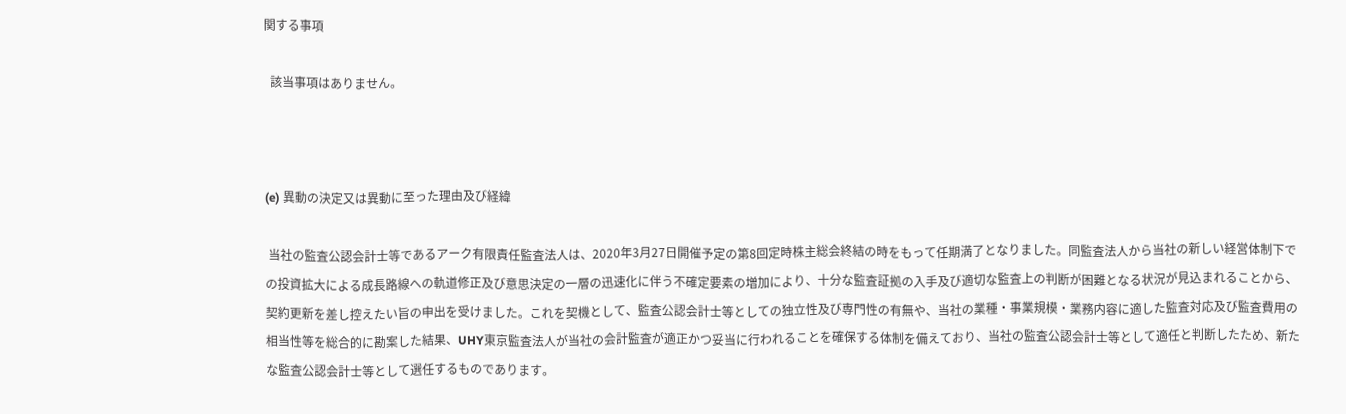関する事項

  該当事項はありません。



(e) 異動の決定又は異動に至った理由及び経緯

 当社の監査公認会計士等であるアーク有限責任監査法人は、2020年3月27日開催予定の第8回定時株主総会終結の時をもって任期満了となりました。同監査法人から当社の新しい経営体制下での投資拡大による成長路線への軌道修正及び意思決定の一層の迅速化に伴う不確定要素の増加により、十分な監査証拠の入手及び適切な監査上の判断が困難となる状況が見込まれることから、契約更新を差し控えたい旨の申出を受けました。これを契機として、監査公認会計士等としての独立性及び専門性の有無や、当社の業種・事業規模・業務内容に適した監査対応及び監査費用の相当性等を総合的に勘案した結果、UHY東京監査法人が当社の会計監査が適正かつ妥当に行われることを確保する体制を備えており、当社の監査公認会計士等として適任と判断したため、新たな監査公認会計士等として選任するものであります。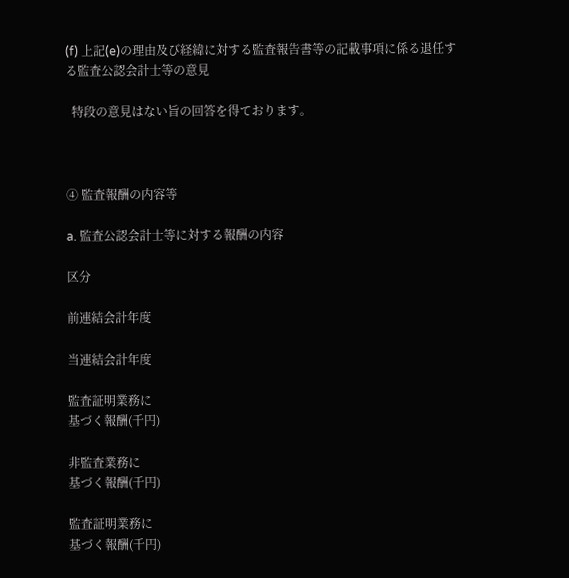(f) 上記(e)の理由及び経緯に対する監査報告書等の記載事項に係る退任する監査公認会計士等の意見

  特段の意見はない旨の回答を得ております。



④ 監査報酬の内容等

a. 監査公認会計士等に対する報酬の内容

区分

前連結会計年度

当連結会計年度

監査証明業務に
基づく報酬(千円)

非監査業務に
基づく報酬(千円)

監査証明業務に
基づく報酬(千円)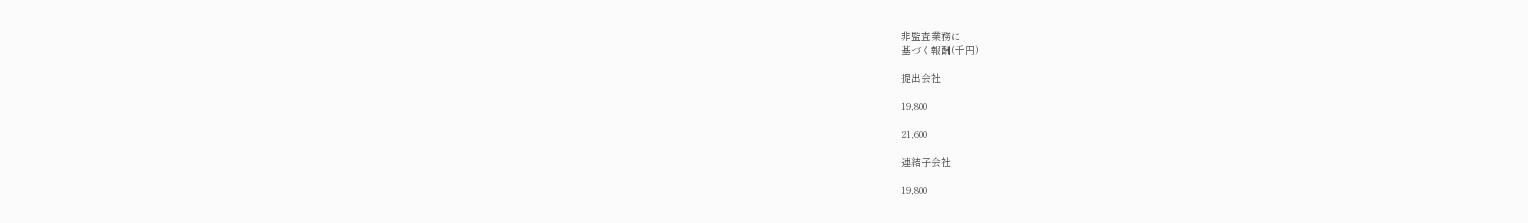非監査業務に
基づく報酬(千円)

提出会社

19,800

21,600

連結子会社

19,800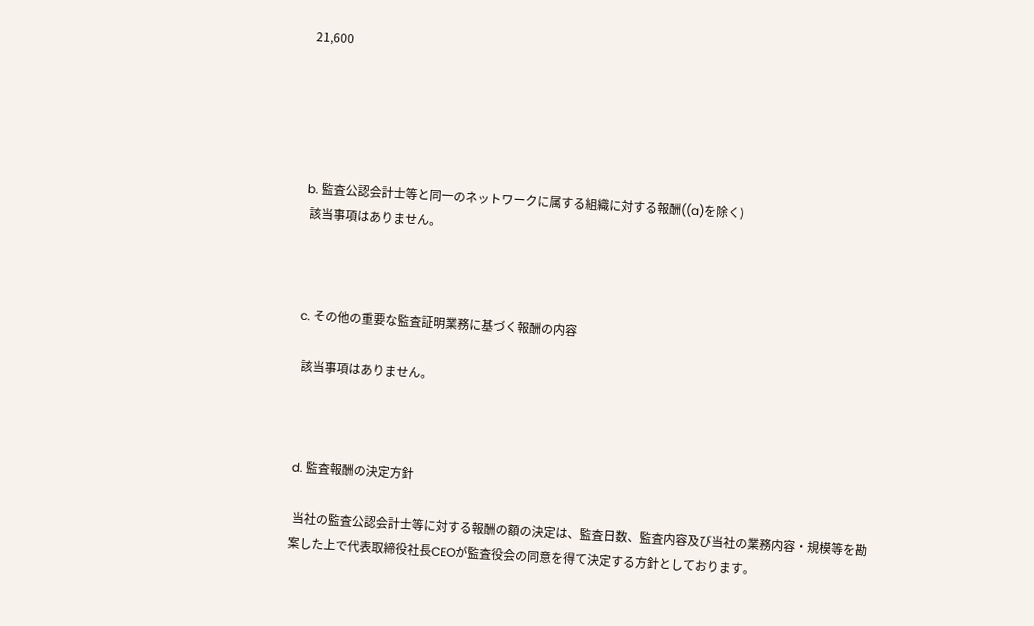21,600





b. 監査公認会計士等と同一のネットワークに属する組織に対する報酬((a)を除く)
 該当事項はありません。



c. その他の重要な監査証明業務に基づく報酬の内容

 該当事項はありません。



d. 監査報酬の決定方針

 当社の監査公認会計士等に対する報酬の額の決定は、監査日数、監査内容及び当社の業務内容・規模等を勘案した上で代表取締役社長CEOが監査役会の同意を得て決定する方針としております。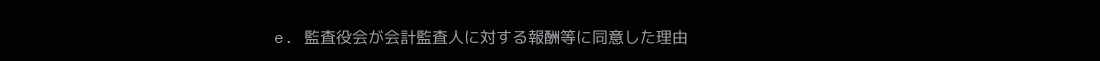e. 監査役会が会計監査人に対する報酬等に同意した理由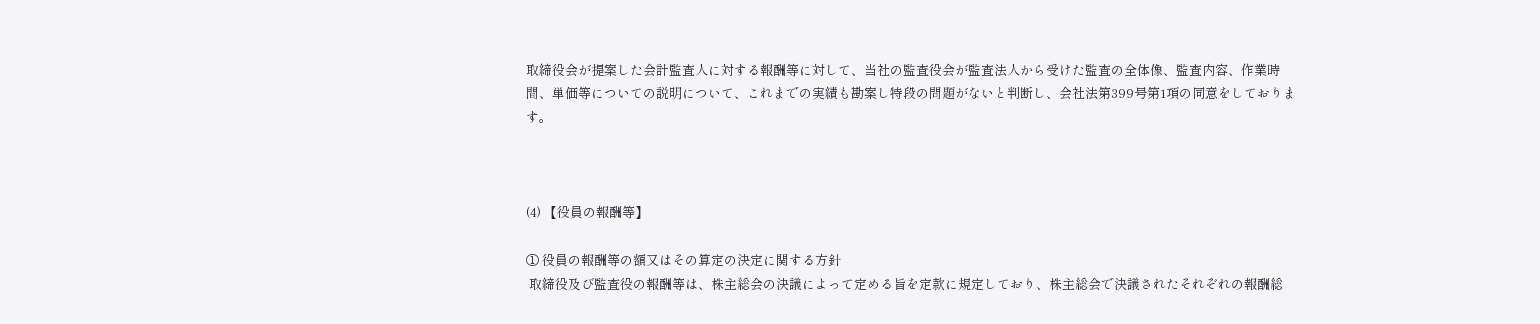取締役会が提案した会計監査人に対する報酬等に対して、当社の監査役会が監査法人から受けた監査の全体像、監査内容、作業時間、単価等についての説明について、これまでの実績も勘案し特段の問題がないと判断し、会社法第399号第1項の同意をしております。



(4) 【役員の報酬等】

① 役員の報酬等の額又はその算定の決定に関する方針
 取締役及び監査役の報酬等は、株主総会の決議によって定める旨を定款に規定しており、株主総会で決議されたそれぞれの報酬総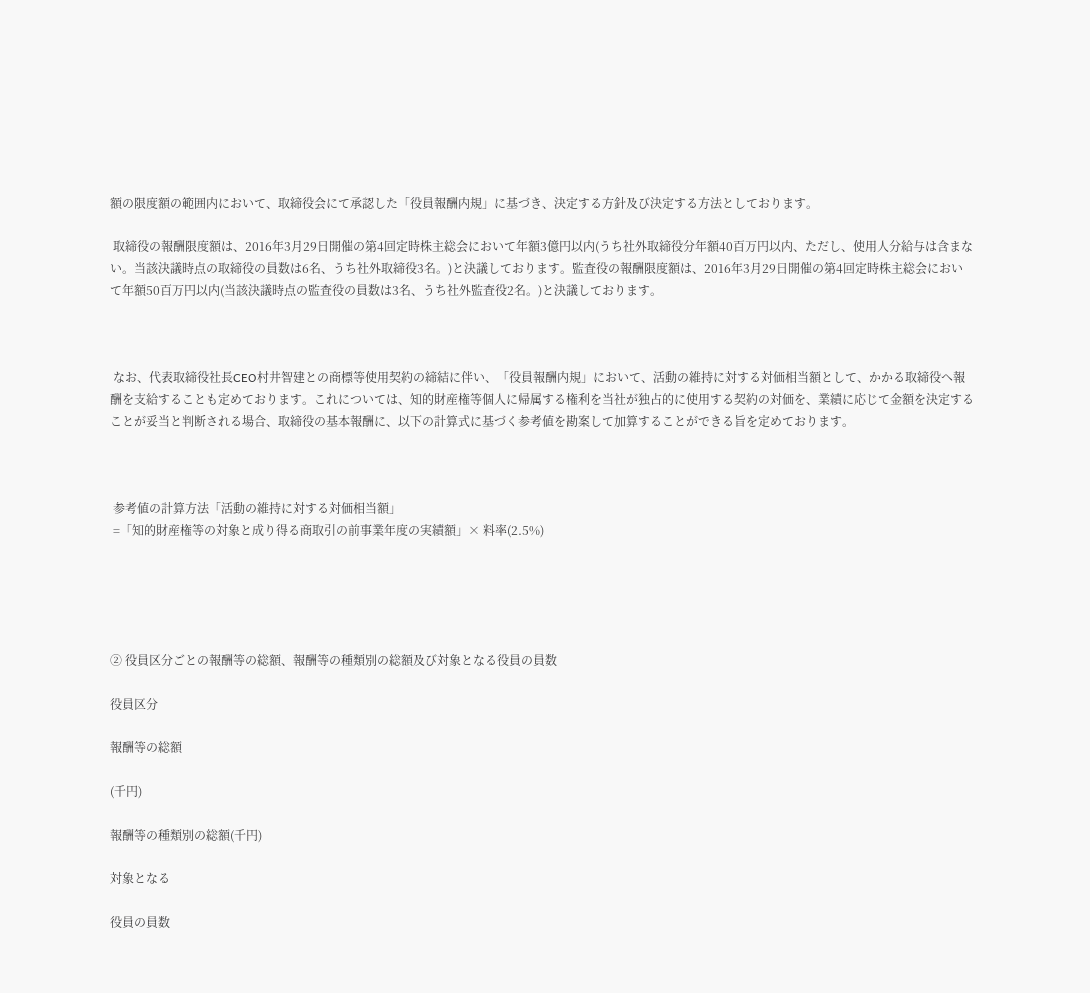額の限度額の範囲内において、取締役会にて承認した「役員報酬内規」に基づき、決定する方針及び決定する方法としております。

 取締役の報酬限度額は、2016年3月29日開催の第4回定時株主総会において年額3億円以内(うち社外取締役分年額40百万円以内、ただし、使用人分給与は含まない。当該決議時点の取締役の員数は6名、うち社外取締役3名。)と決議しております。監査役の報酬限度額は、2016年3月29日開催の第4回定時株主総会において年額50百万円以内(当該決議時点の監査役の員数は3名、うち社外監査役2名。)と決議しております。



 なお、代表取締役社長CEO村井智建との商標等使用契約の締結に伴い、「役員報酬内規」において、活動の維持に対する対価相当額として、かかる取締役へ報酬を支給することも定めております。これについては、知的財産権等個人に帰属する権利を当社が独占的に使用する契約の対価を、業績に応じて金額を決定することが妥当と判断される場合、取締役の基本報酬に、以下の計算式に基づく参考値を勘案して加算することができる旨を定めております。



 参考値の計算方法「活動の維持に対する対価相当額」
 =「知的財産権等の対象と成り得る商取引の前事業年度の実績額」× 料率(2.5%)





② 役員区分ごとの報酬等の総額、報酬等の種類別の総額及び対象となる役員の員数

役員区分

報酬等の総額

(千円)

報酬等の種類別の総額(千円)

対象となる

役員の員数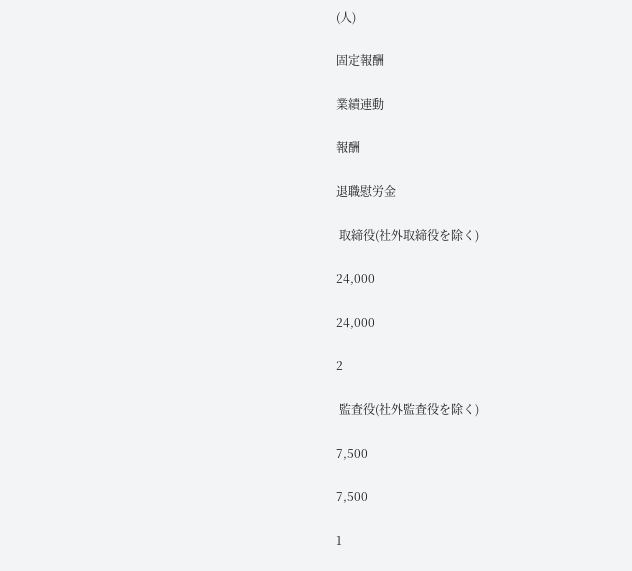(人)

固定報酬

業績連動

報酬

退職慰労金

 取締役(社外取締役を除く)

24,000

24,000

2

 監査役(社外監査役を除く)

7,500

7,500

1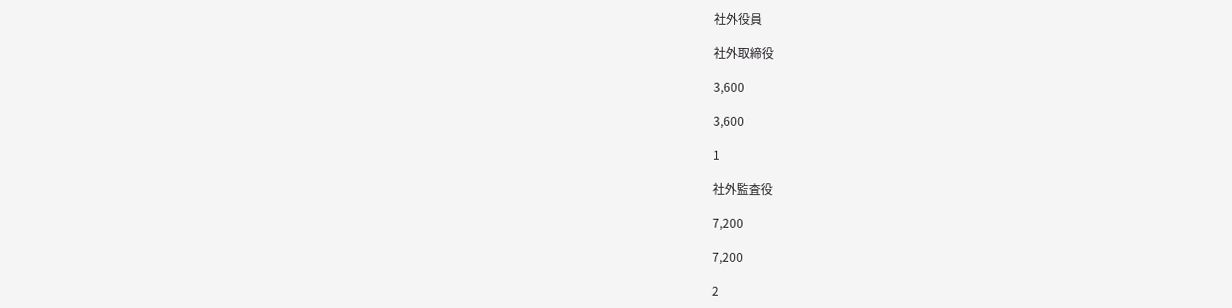社外役員

社外取締役

3,600

3,600

1

社外監査役

7,200

7,200

2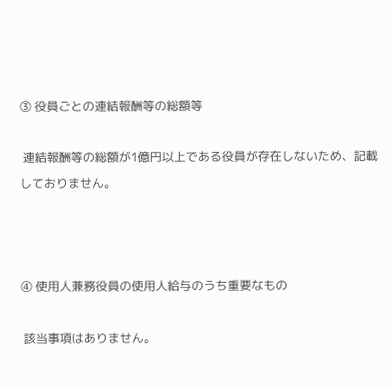③ 役員ごとの連結報酬等の総額等

 連結報酬等の総額が1億円以上である役員が存在しないため、記載しておりません。



④ 使用人兼務役員の使用人給与のうち重要なもの

 該当事項はありません。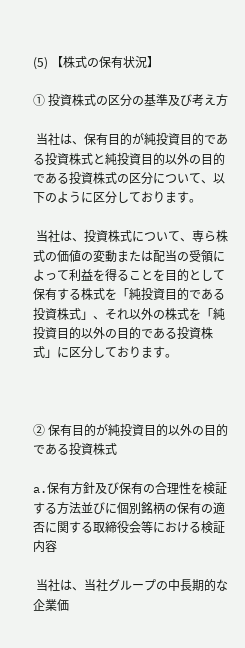(5) 【株式の保有状況】

① 投資株式の区分の基準及び考え方

 当社は、保有目的が純投資目的である投資株式と純投資目的以外の目的である投資株式の区分について、以下のように区分しております。

 当社は、投資株式について、専ら株式の価値の変動または配当の受領によって利益を得ることを目的として保有する株式を「純投資目的である投資株式」、それ以外の株式を「純投資目的以外の目的である投資株式」に区分しております。



② 保有目的が純投資目的以外の目的である投資株式

a.保有方針及び保有の合理性を検証する方法並びに個別銘柄の保有の適否に関する取締役会等における検証内容

 当社は、当社グループの中長期的な企業価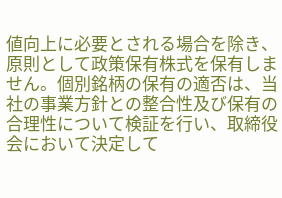値向上に必要とされる場合を除き、原則として政策保有株式を保有しません。個別銘柄の保有の適否は、当社の事業方針との整合性及び保有の合理性について検証を行い、取締役会において決定して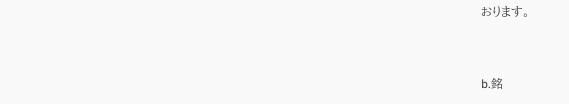おります。



b.銘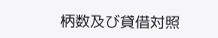柄数及び貸借対照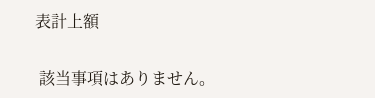表計上額

 該当事項はありません。